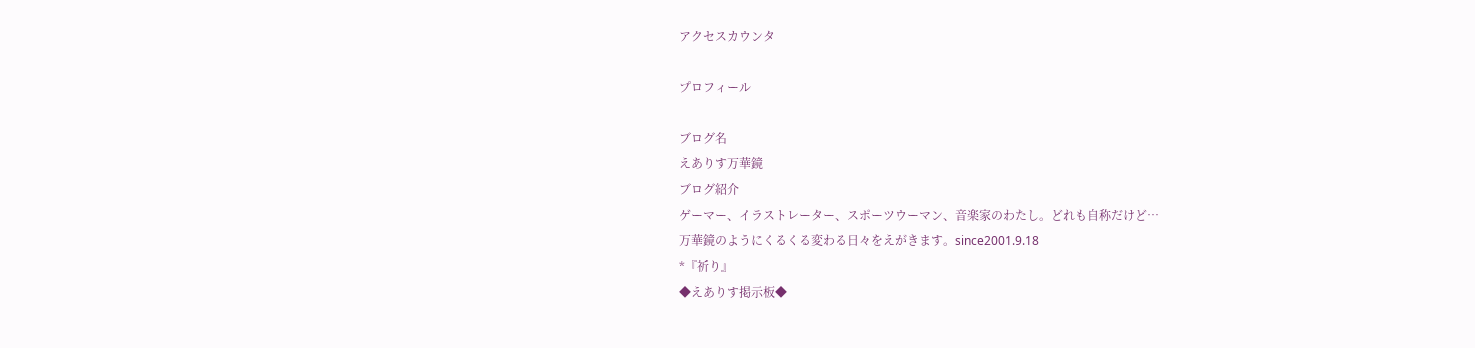アクセスカウンタ

プロフィール

ブログ名
えありす万華鏡
ブログ紹介
ゲーマー、イラストレーター、スポーツウーマン、音楽家のわたし。どれも自称だけど…
万華鏡のようにくるくる変わる日々をえがきます。since2001.9.18
*『祈り』
◆えありす掲示板◆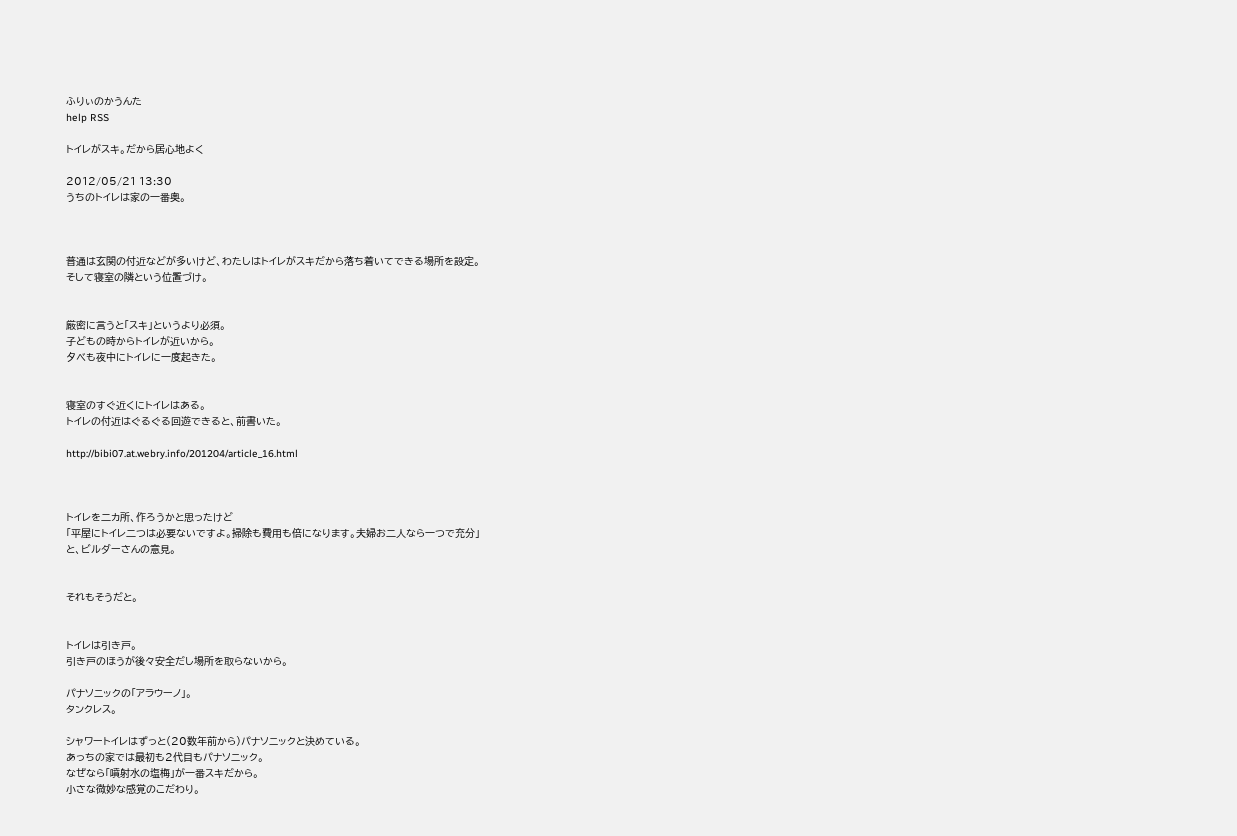ふりぃのかうんた
help RSS

トイレがスキ。だから居心地よく

2012/05/21 13:30
うちのトイレは家の一番奥。



普通は玄関の付近などが多いけど、わたしはトイレがスキだから落ち着いてできる場所を設定。
そして寝室の隣という位置づけ。


厳密に言うと「スキ」というより必須。
子どもの時からトイレが近いから。
夕べも夜中にトイレに一度起きた。


寝室のすぐ近くにトイレはある。
トイレの付近はぐるぐる回遊できると、前書いた。

http://bibi07.at.webry.info/201204/article_16.html



トイレを二カ所、作ろうかと思ったけど
「平屋にトイレ二つは必要ないですよ。掃除も費用も倍になります。夫婦お二人なら一つで充分」
と、ビルダーさんの意見。


それもそうだと。


トイレは引き戸。
引き戸のほうが後々安全だし場所を取らないから。

パナソニックの「アラウーノ」。
タンクレス。

シャワートイレはずっと(20数年前から)パナソニックと決めている。
あっちの家では最初も2代目もパナソニック。
なぜなら「噴射水の塩梅」が一番スキだから。
小さな微妙な感覚のこだわり。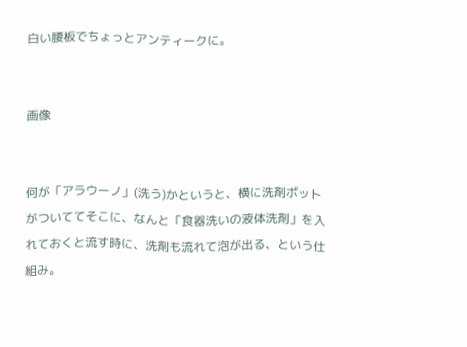白い腰板でちょっとアンティークに。


画像


何が「アラウーノ」(洗う)かというと、横に洗剤ポットがついててそこに、なんと「食器洗いの液体洗剤」を入れておくと流す時に、洗剤も流れて泡が出る、という仕組み。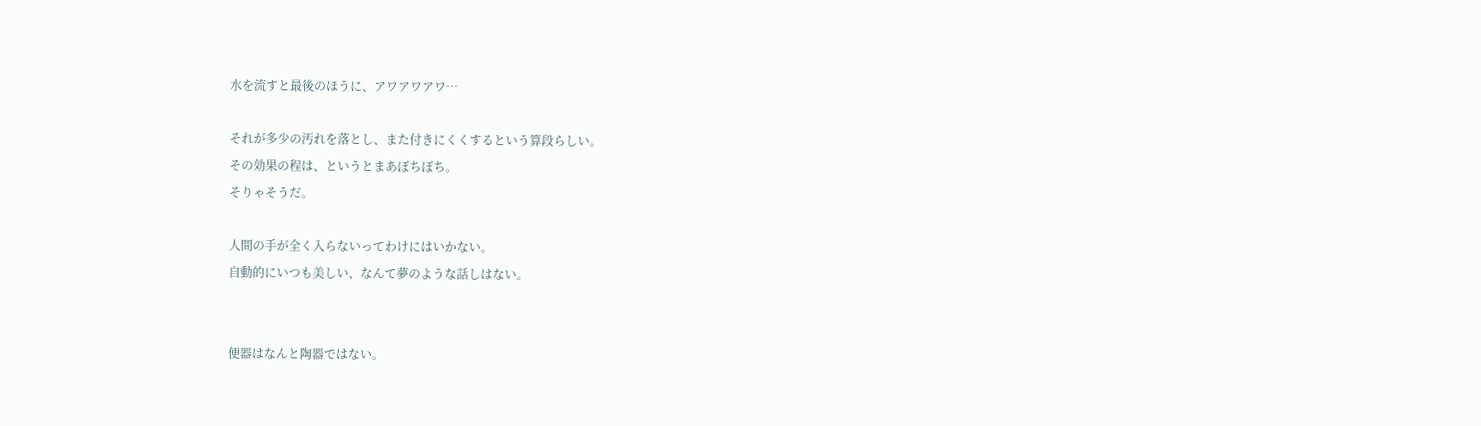水を流すと最後のほうに、アワアワアワ…

それが多少の汚れを落とし、また付きにくくするという算段らしい。
その効果の程は、というとまあぼちぼち。
そりゃそうだ。

人間の手が全く入らないってわけにはいかない。
自動的にいつも美しい、なんて夢のような話しはない。


便器はなんと陶器ではない。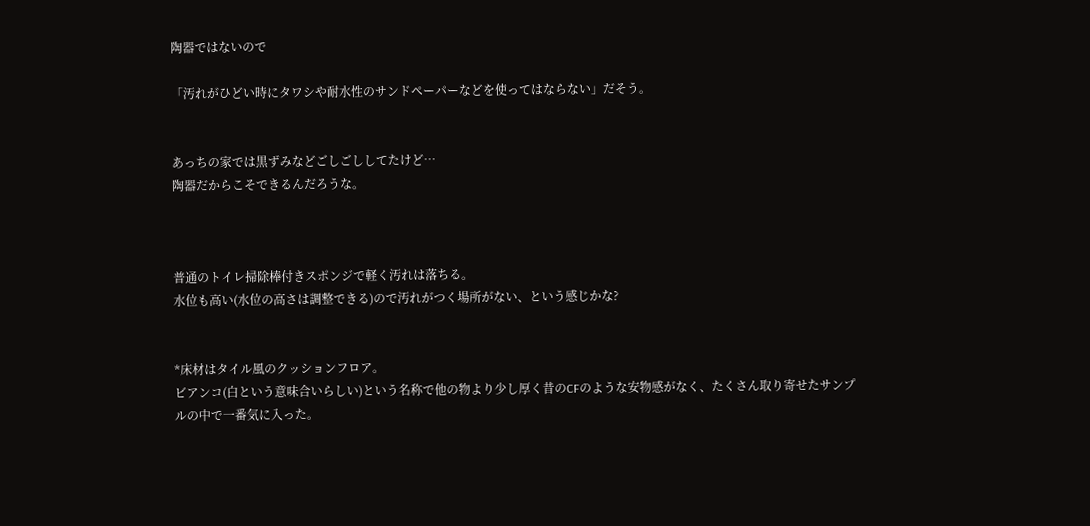陶器ではないので

「汚れがひどい時にタワシや耐水性のサンドペーパーなどを使ってはならない」だそう。


あっちの家では黒ずみなどごしごししてたけど…
陶器だからこそできるんだろうな。



普通のトイレ掃除棒付きスポンジで軽く汚れは落ちる。
水位も高い(水位の高さは調整できる)ので汚れがつく場所がない、という感じかな?


*床材はタイル風のクッションフロア。
ビアンコ(白という意味合いらしい)という名称で他の物より少し厚く昔のCFのような安物感がなく、たくさん取り寄せたサンプルの中で一番気に入った。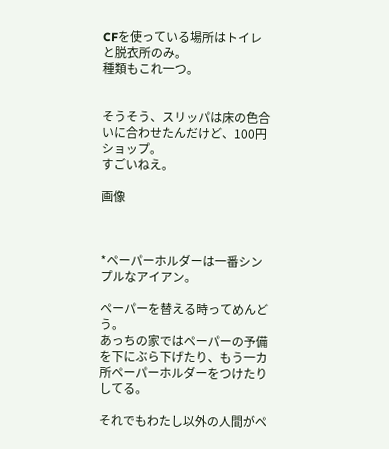CFを使っている場所はトイレと脱衣所のみ。
種類もこれ一つ。


そうそう、スリッパは床の色合いに合わせたんだけど、100円ショップ。
すごいねえ。

画像



*ペーパーホルダーは一番シンプルなアイアン。

ペーパーを替える時ってめんどう。
あっちの家ではペーパーの予備を下にぶら下げたり、もう一カ所ペーパーホルダーをつけたりしてる。

それでもわたし以外の人間がペ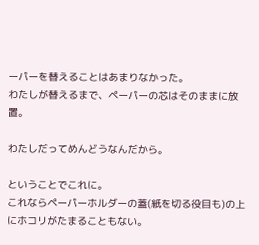ーパーを替えることはあまりなかった。
わたしが替えるまで、ペーパーの芯はそのままに放置。

わたしだってめんどうなんだから。

ということでこれに。
これならペーパーホルダーの蓋(紙を切る役目も)の上にホコリがたまることもない。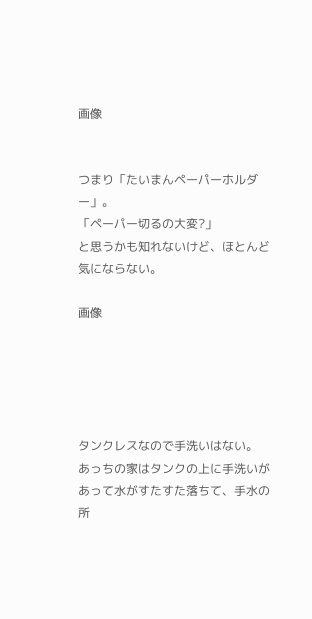画像


つまり「たいまんペーパーホルダー」。
「ペーパー切るの大変?」
と思うかも知れないけど、ほとんど気にならない。

画像





タンクレスなので手洗いはない。
あっちの家はタンクの上に手洗いがあって水がすたすた落ちて、手水の所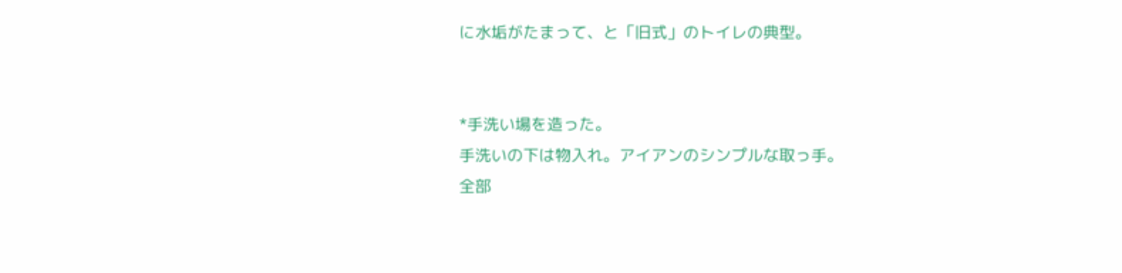に水垢がたまって、と「旧式」のトイレの典型。


*手洗い場を造った。
手洗いの下は物入れ。アイアンのシンプルな取っ手。
全部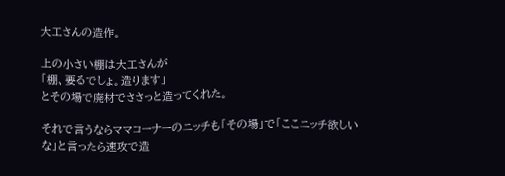大工さんの造作。

上の小さい棚は大工さんが
「棚、要るでしょ。造ります」
とその場で廃材でささっと造ってくれた。

それで言うならママコーナーのニッチも「その場」で「ここニッチ欲しいな」と言ったら速攻で造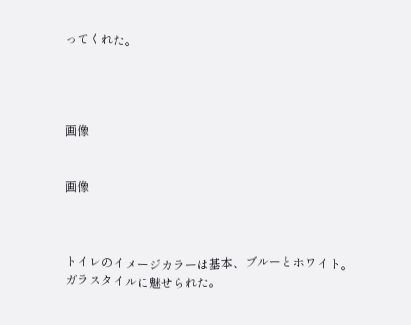ってくれた。




画像


画像



トイレのイメージカラーは基本、ブルーとホワイト。
ガラスタイルに魅せられた。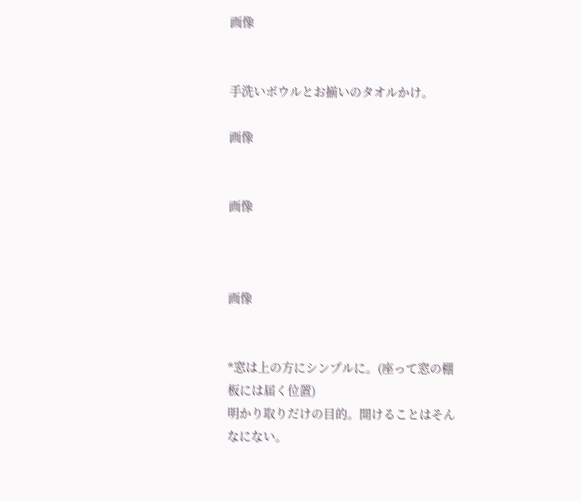画像


手洗いボウルとお揃いのタオルかけ。

画像


画像



画像


*窓は上の方にシンプルに。(座って窓の棚板には届く位置)
明かり取りだけの目的。開けることはそんなにない。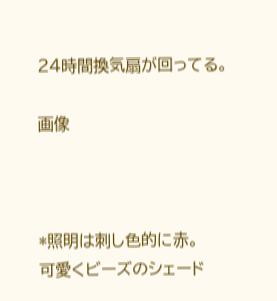24時間換気扇が回ってる。

画像



*照明は刺し色的に赤。
可愛くビーズのシェード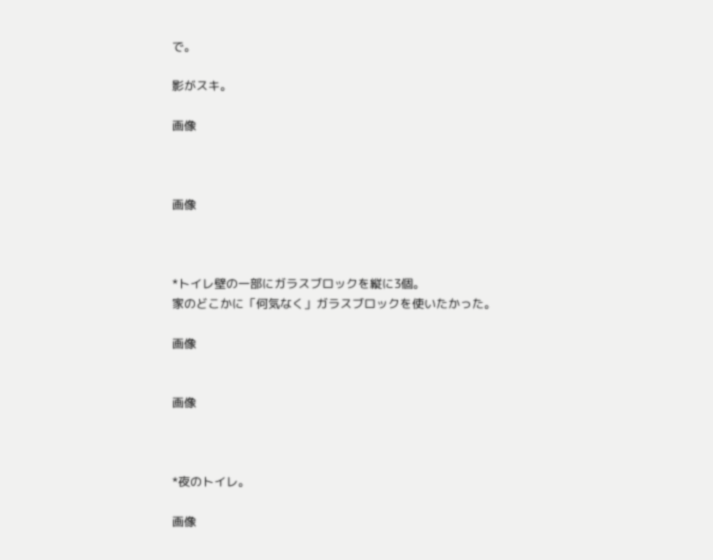で。

影がスキ。

画像



画像



*トイレ壁の一部にガラスブロックを縦に3個。
家のどこかに「何気なく」ガラスブロックを使いたかった。

画像


画像



*夜のトイレ。

画像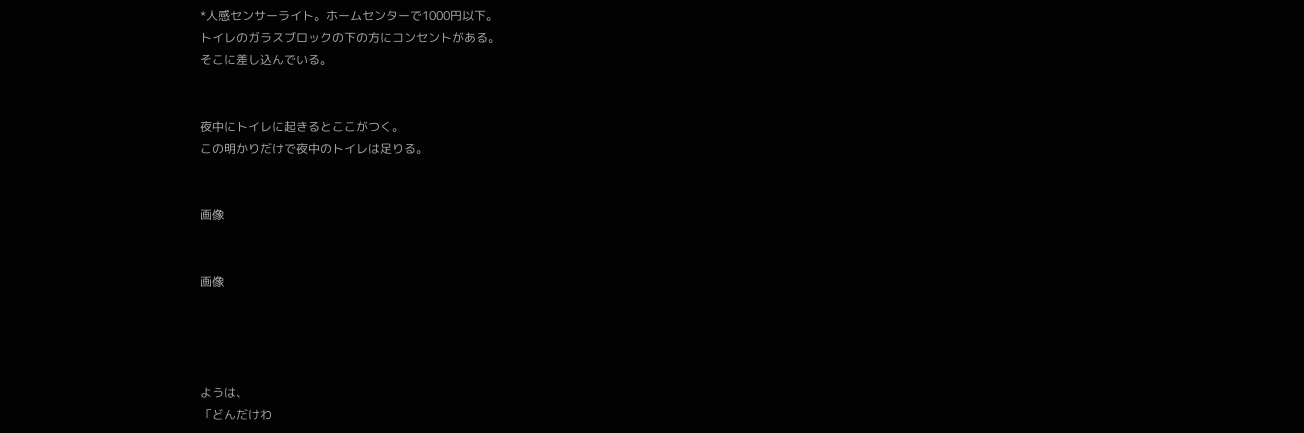*人感センサーライト。ホームセンターで1000円以下。
トイレのガラスブロックの下の方にコンセントがある。
そこに差し込んでいる。


夜中にトイレに起きるとここがつく。
この明かりだけで夜中のトイレは足りる。


画像


画像




ようは、
「どんだけわ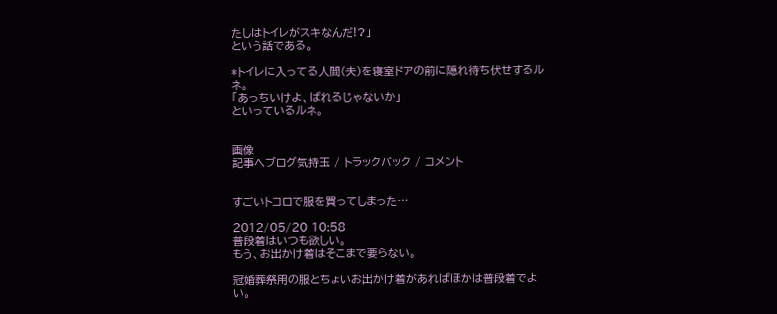たしはトイレがスキなんだ!?」
という話である。

*トイレに入ってる人間(夫)を寝室ドアの前に隠れ待ち伏せするルネ。
「あっちいけよ、ばれるじゃないか」
といっているルネ。


画像
記事へブログ気持玉 / トラックバック / コメント


すごいトコロで服を買ってしまった…

2012/05/20 10:58
普段着はいつも欲しい。
もう、お出かけ着はそこまで要らない。

冠婚葬祭用の服とちょいお出かけ着があればほかは普段着でよい。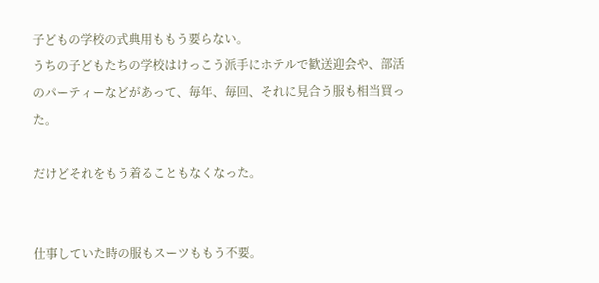子どもの学校の式典用ももう要らない。
うちの子どもたちの学校はけっこう派手にホテルで歓送迎会や、部活のパーティーなどがあって、毎年、毎回、それに見合う服も相当買った。

だけどそれをもう着ることもなくなった。


仕事していた時の服もスーツももう不要。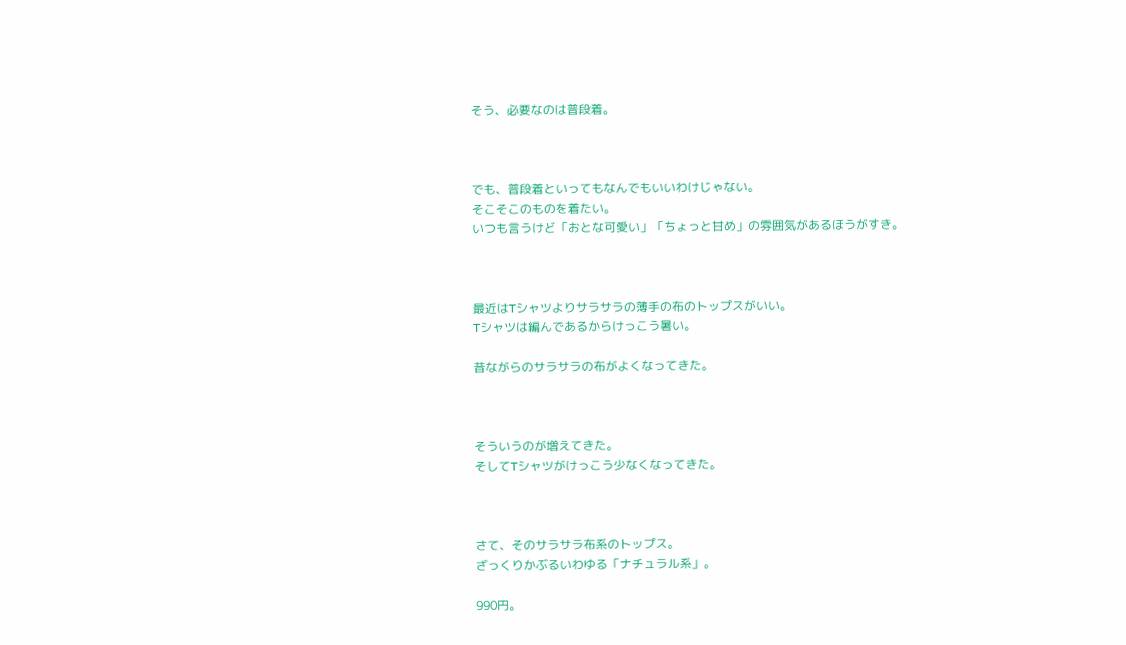そう、必要なのは普段着。



でも、普段着といってもなんでもいいわけじゃない。
そこそこのものを着たい。
いつも言うけど「おとな可愛い」「ちょっと甘め」の雰囲気があるほうがすき。



最近はTシャツよりサラサラの薄手の布のトップスがいい。
Tシャツは編んであるからけっこう暑い。

昔ながらのサラサラの布がよくなってきた。



そういうのが増えてきた。
そしてTシャツがけっこう少なくなってきた。



さて、そのサラサラ布系のトップス。
ざっくりかぶるいわゆる「ナチュラル系」。

990円。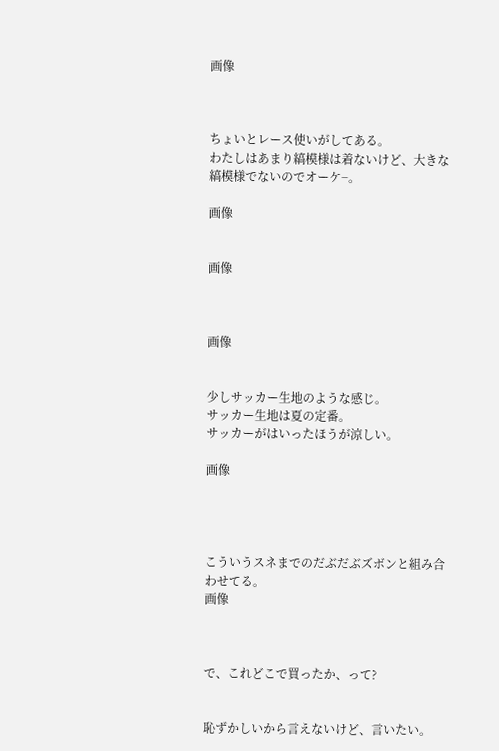画像



ちょいとレース使いがしてある。
わたしはあまり縞模様は着ないけど、大きな縞模様でないのでオーケ−。

画像


画像



画像


少しサッカー生地のような感じ。
サッカー生地は夏の定番。
サッカーがはいったほうが涼しい。

画像




こういうスネまでのだぶだぶズボンと組み合わせてる。
画像



で、これどこで買ったか、って?


恥ずかしいから言えないけど、言いたい。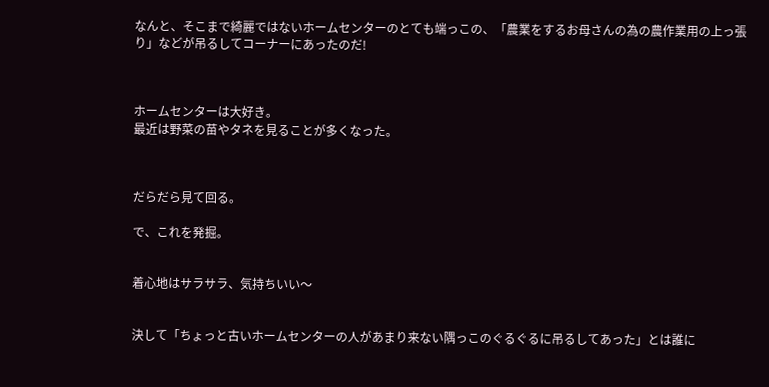なんと、そこまで綺麗ではないホームセンターのとても端っこの、「農業をするお母さんの為の農作業用の上っ張り」などが吊るしてコーナーにあったのだ!



ホームセンターは大好き。
最近は野菜の苗やタネを見ることが多くなった。



だらだら見て回る。

で、これを発掘。


着心地はサラサラ、気持ちいい〜


決して「ちょっと古いホームセンターの人があまり来ない隅っこのぐるぐるに吊るしてあった」とは誰に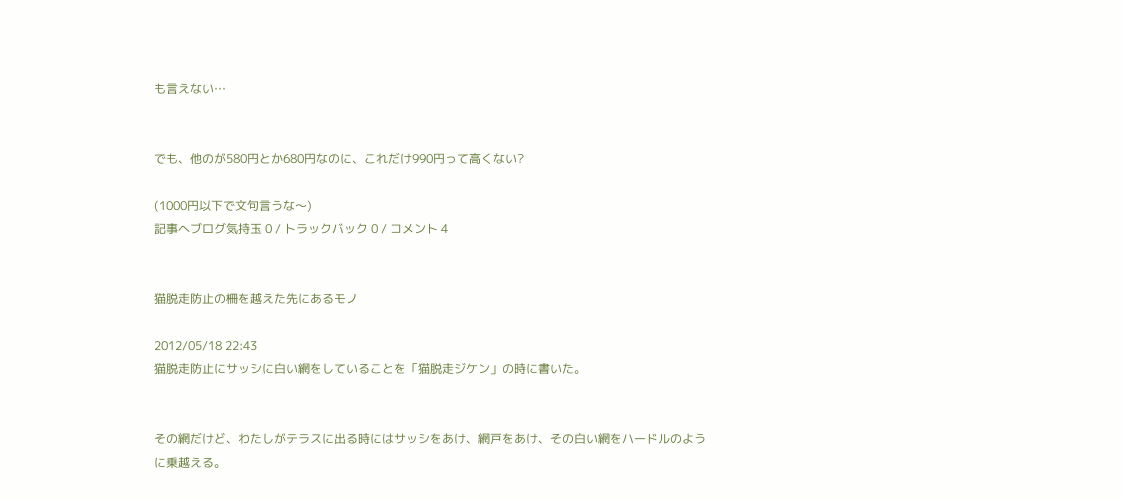も言えない…


でも、他のが580円とか680円なのに、これだけ990円って高くない?

(1000円以下で文句言うな〜)
記事へブログ気持玉 0 / トラックバック 0 / コメント 4


猫脱走防止の柵を越えた先にあるモノ

2012/05/18 22:43
猫脱走防止にサッシに白い網をしていることを「猫脱走ジケン」の時に書いた。


その網だけど、わたしがテラスに出る時にはサッシをあけ、網戸をあけ、その白い網をハードルのように乗越える。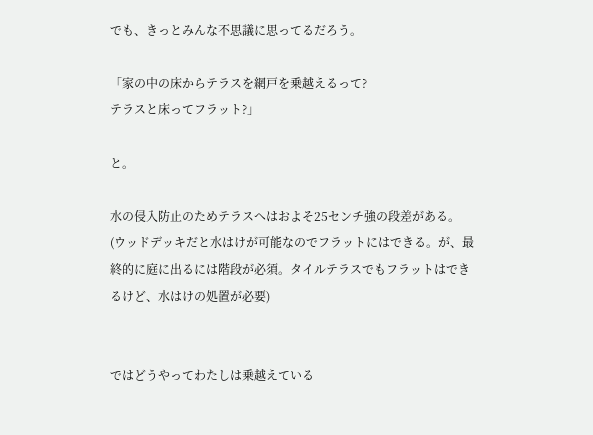でも、きっとみんな不思議に思ってるだろう。

「家の中の床からテラスを網戸を乗越えるって?
テラスと床ってフラット?」

と。

水の侵入防止のためテラスへはおよそ25センチ強の段差がある。
(ウッドデッキだと水はけが可能なのでフラットにはできる。が、最終的に庭に出るには階段が必須。タイルテラスでもフラットはできるけど、水はけの処置が必要)


ではどうやってわたしは乗越えている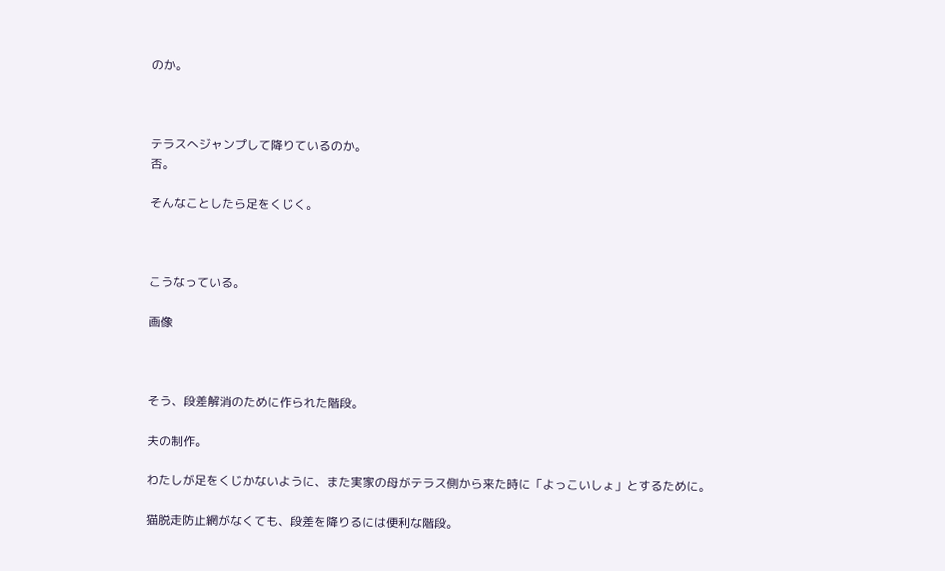のか。



テラスへジャンプして降りているのか。
否。

そんなことしたら足をくじく。



こうなっている。

画像



そう、段差解消のために作られた階段。

夫の制作。

わたしが足をくじかないように、また実家の母がテラス側から来た時に「よっこいしょ」とするために。

猫脱走防止網がなくても、段差を降りるには便利な階段。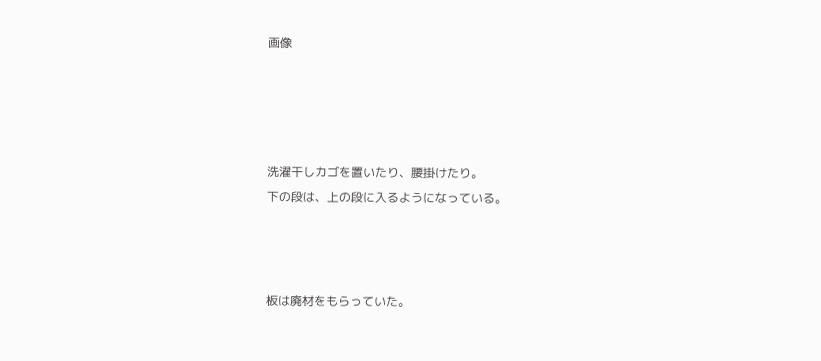画像




洗濯干しカゴを置いたり、腰掛けたり。
下の段は、上の段に入るようになっている。



板は廃材をもらっていた。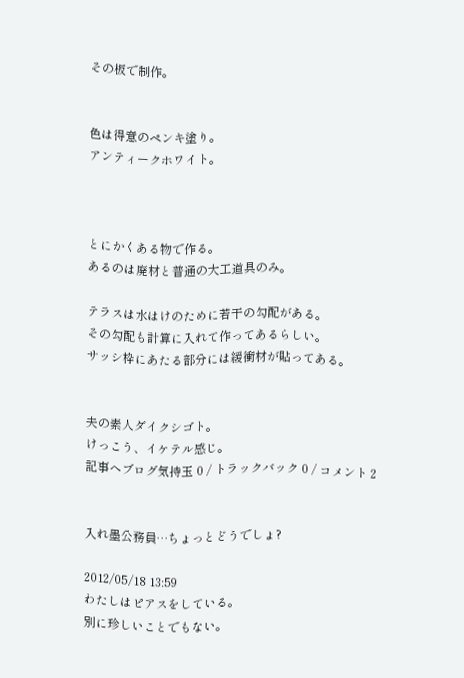その板で制作。


色は得意のペンキ塗り。
アンティークホワイト。



とにかくある物で作る。
あるのは廃材と普通の大工道具のみ。

テラスは水はけのために若干の勾配がある。
その勾配も計算に入れて作ってあるらしい。
サッシ枠にあたる部分には緩衝材が貼ってある。


夫の素人ダイクシゴト。
けっこう、イケテル感じ。
記事へブログ気持玉 0 / トラックバック 0 / コメント 2


入れ墨公務員…ちょっとどうでしょ?

2012/05/18 13:59
わたしはピアスをしている。
別に珍しいことでもない。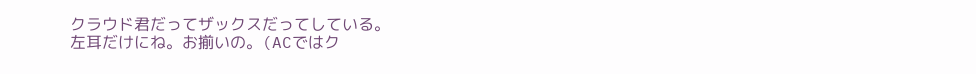クラウド君だってザックスだってしている。
左耳だけにね。お揃いの。(ACではク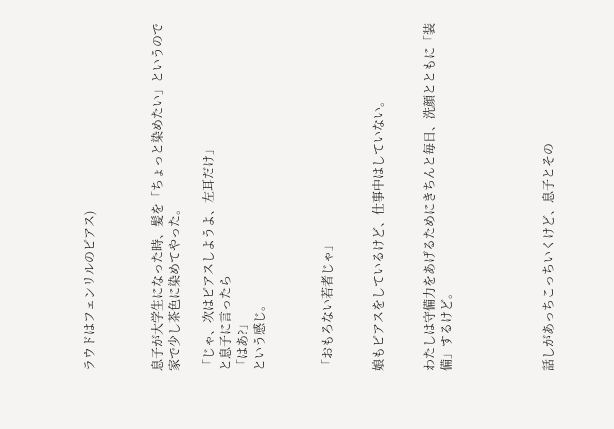ラウドはフェンリルのピアス)



息子が大学生になった時、髪を「ちょっと染めたい」というので家で少し茶色に染めてやった。

「じゃ、次はピアスしようよ、左耳だけ」
と息子に言ったら
「はあ?」
という感じ。



「おもろない若者じゃ」


娘もピアスをしているけど、仕事中はしていない。


わたしは守備力をあげるためにきちんと毎日、洗顔とともに「装備」するけど。





話しがあっちこっちいくけど、息子とその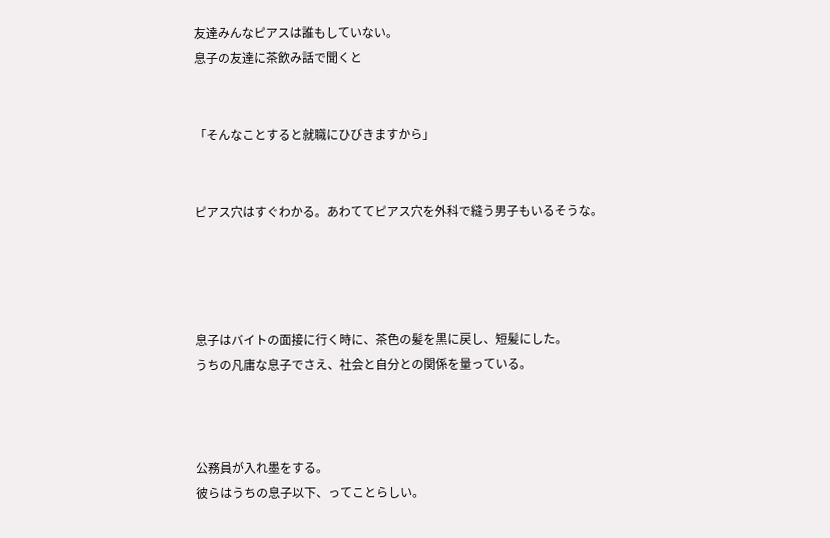友達みんなピアスは誰もしていない。
息子の友達に茶飲み話で聞くと


「そんなことすると就職にひびきますから」


ピアス穴はすぐわかる。あわててピアス穴を外科で縫う男子もいるそうな。




息子はバイトの面接に行く時に、茶色の髪を黒に戻し、短髪にした。
うちの凡庸な息子でさえ、社会と自分との関係を量っている。



公務員が入れ墨をする。
彼らはうちの息子以下、ってことらしい。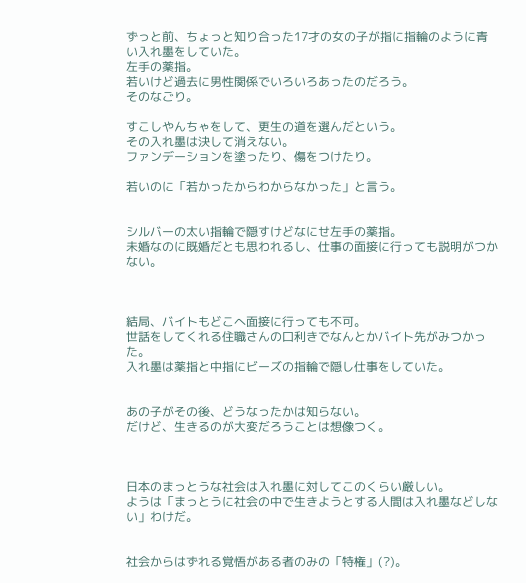ずっと前、ちょっと知り合った17才の女の子が指に指輪のように青い入れ墨をしていた。
左手の薬指。
若いけど過去に男性関係でいろいろあったのだろう。
そのなごり。

すこしやんちゃをして、更生の道を選んだという。
その入れ墨は決して消えない。
ファンデーションを塗ったり、傷をつけたり。

若いのに「若かったからわからなかった」と言う。


シルバーの太い指輪で隠すけどなにせ左手の薬指。
未婚なのに既婚だとも思われるし、仕事の面接に行っても説明がつかない。



結局、バイトもどこへ面接に行っても不可。
世話をしてくれる住職さんの口利きでなんとかバイト先がみつかった。
入れ墨は薬指と中指にビーズの指輪で隠し仕事をしていた。


あの子がその後、どうなったかは知らない。
だけど、生きるのが大変だろうことは想像つく。



日本のまっとうな社会は入れ墨に対してこのくらい厳しい。
ようは「まっとうに社会の中で生きようとする人間は入れ墨などしない」わけだ。


社会からはずれる覚悟がある者のみの「特権」(?)。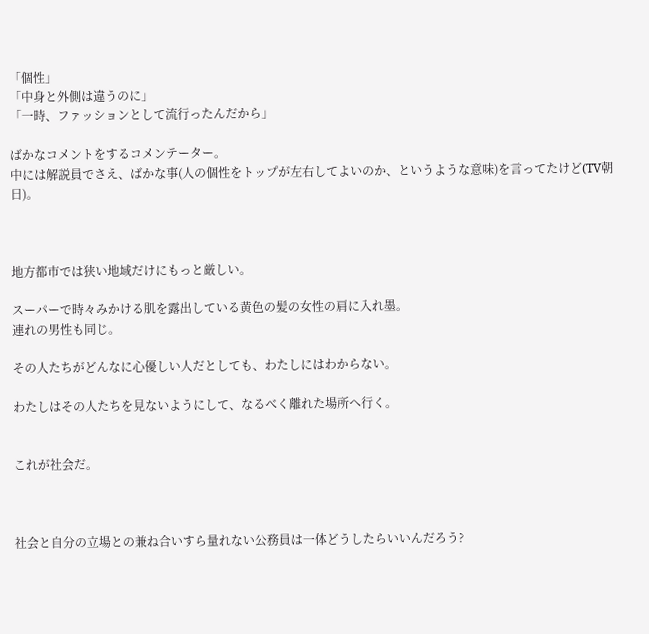「個性」
「中身と外側は違うのに」
「一時、ファッションとして流行ったんだから」

ばかなコメントをするコメンテーター。
中には解説員でさえ、ばかな事(人の個性をトップが左右してよいのか、というような意味)を言ってたけど(TV朝日)。



地方都市では狭い地域だけにもっと厳しい。

スーパーで時々みかける肌を露出している黄色の髪の女性の肩に入れ墨。
連れの男性も同じ。

その人たちがどんなに心優しい人だとしても、わたしにはわからない。

わたしはその人たちを見ないようにして、なるべく離れた場所へ行く。


これが社会だ。



社会と自分の立場との兼ね合いすら量れない公務員は一体どうしたらいいんだろう?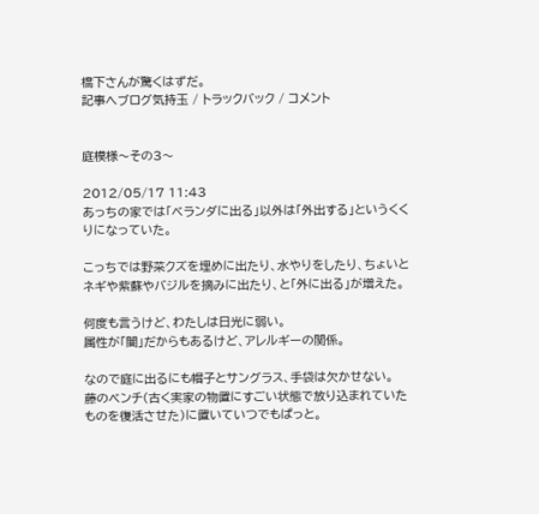橋下さんが驚くはずだ。
記事へブログ気持玉 / トラックバック / コメント


庭模様〜その3〜

2012/05/17 11:43
あっちの家では「ベランダに出る」以外は「外出する」というくくりになっていた。

こっちでは野菜クズを埋めに出たり、水やりをしたり、ちょいとネギや紫蘇やバジルを摘みに出たり、と「外に出る」が増えた。

何度も言うけど、わたしは日光に弱い。
属性が「闇」だからもあるけど、アレルギーの関係。

なので庭に出るにも帽子とサングラス、手袋は欠かせない。
藤のベンチ(古く実家の物置にすごい状態で放り込まれていたものを復活させた)に置いていつでもぱっと。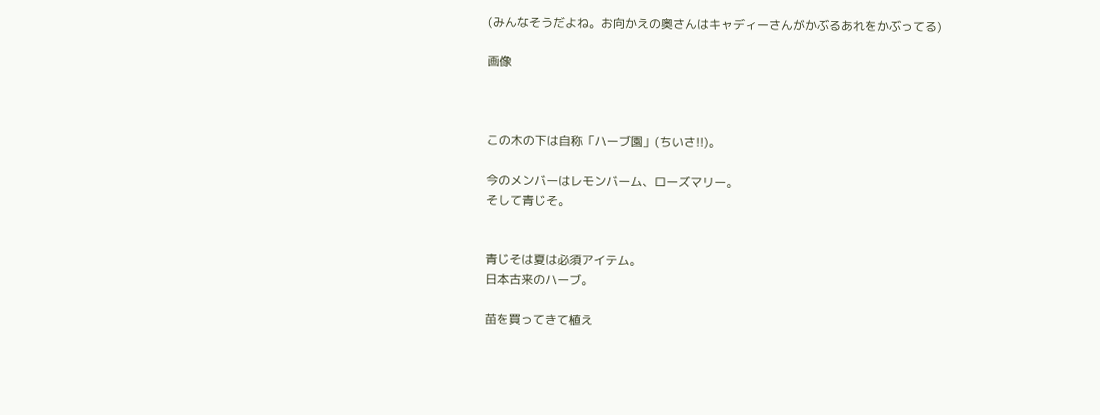(みんなそうだよね。お向かえの奥さんはキャディーさんがかぶるあれをかぶってる)

画像



この木の下は自称「ハーブ園」(ちいさ!!)。

今のメンバーはレモンバーム、ローズマリー。
そして青じそ。


青じそは夏は必須アイテム。
日本古来のハーブ。

苗を買ってきて植え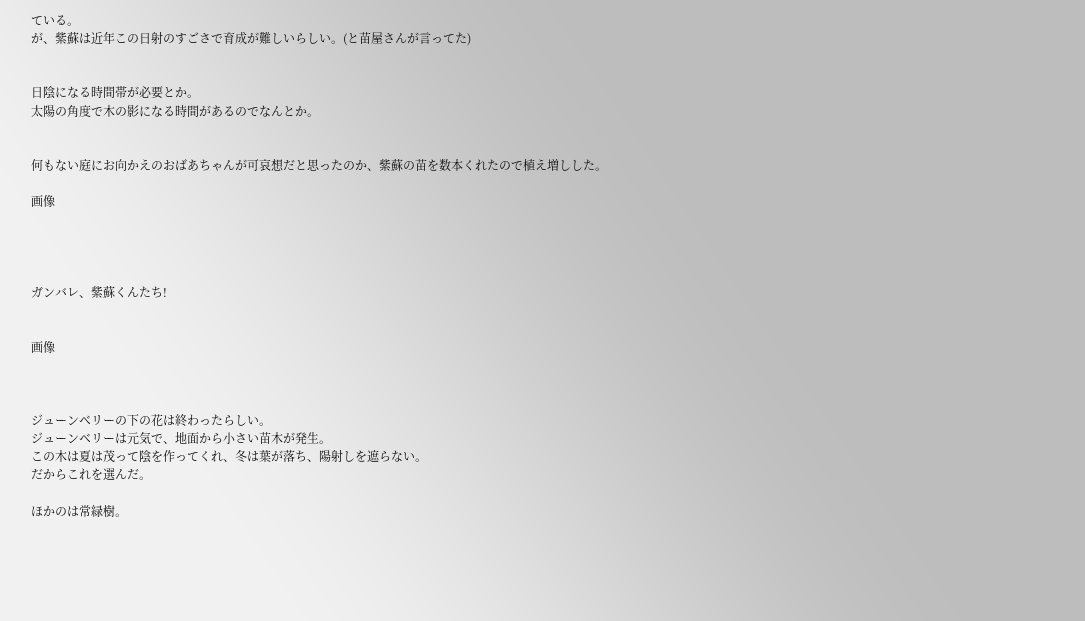ている。
が、紫蘇は近年この日射のすごさで育成が難しいらしい。(と苗屋さんが言ってた)


日陰になる時間帯が必要とか。
太陽の角度で木の影になる時間があるのでなんとか。


何もない庭にお向かえのおばあちゃんが可哀想だと思ったのか、紫蘇の苗を数本くれたので植え増しした。

画像




ガンバレ、紫蘇くんたち!


画像



ジューンベリーの下の花は終わったらしい。
ジューンベリーは元気で、地面から小さい苗木が発生。
この木は夏は茂って陰を作ってくれ、冬は葉が落ち、陽射しを遮らない。
だからこれを選んだ。

ほかのは常緑樹。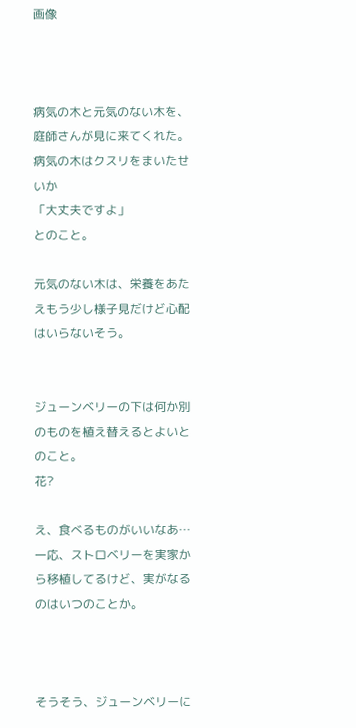画像



病気の木と元気のない木を、庭師さんが見に来てくれた。
病気の木はクスリをまいたせいか
「大丈夫ですよ」
とのこと。

元気のない木は、栄養をあたえもう少し様子見だけど心配はいらないそう。


ジューンベリーの下は何か別のものを植え替えるとよいとのこと。
花?

え、食べるものがいいなあ…
一応、ストロベリーを実家から移植してるけど、実がなるのはいつのことか。



そうそう、ジューンベリーに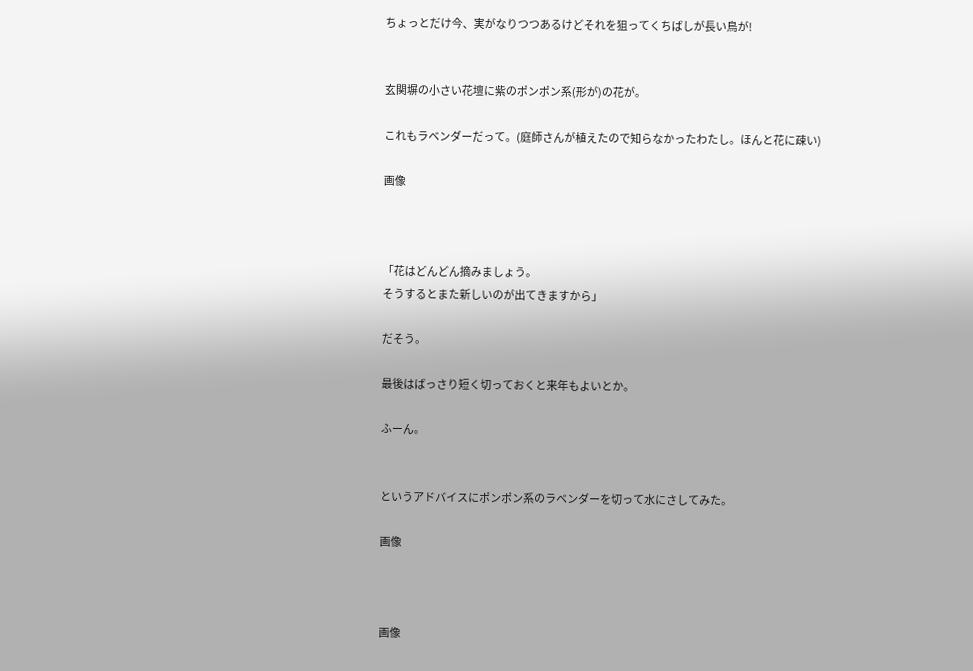ちょっとだけ今、実がなりつつあるけどそれを狙ってくちばしが長い鳥が!


玄関塀の小さい花壇に紫のポンポン系(形が)の花が。

これもラベンダーだって。(庭師さんが植えたので知らなかったわたし。ほんと花に疎い)

画像



「花はどんどん摘みましょう。
そうするとまた新しいのが出てきますから」

だそう。

最後はばっさり短く切っておくと来年もよいとか。

ふーん。


というアドバイスにポンポン系のラベンダーを切って水にさしてみた。

画像



画像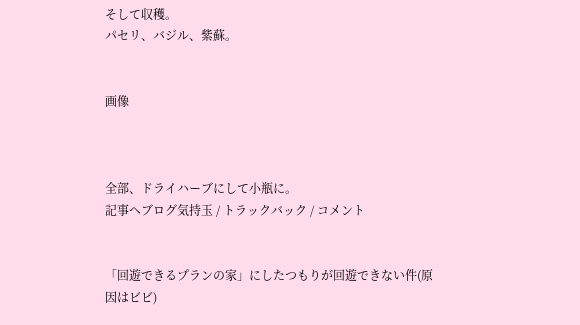そして収穫。
パセリ、バジル、紫蘇。


画像



全部、ドライハーブにして小瓶に。
記事へブログ気持玉 / トラックバック / コメント


「回遊できるプランの家」にしたつもりが回遊できない件(原因はビビ)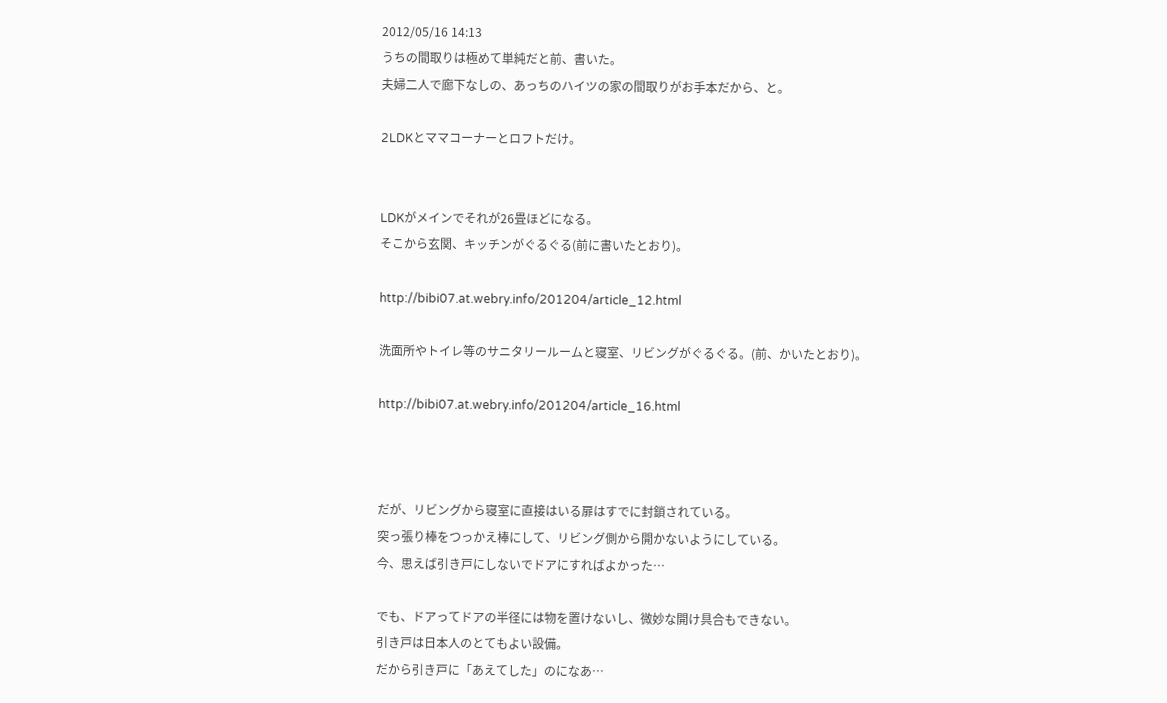2012/05/16 14:13
うちの間取りは極めて単純だと前、書いた。
夫婦二人で廊下なしの、あっちのハイツの家の間取りがお手本だから、と。

2LDKとママコーナーとロフトだけ。


LDKがメインでそれが26畳ほどになる。
そこから玄関、キッチンがぐるぐる(前に書いたとおり)。

http://bibi07.at.webry.info/201204/article_12.html

洗面所やトイレ等のサニタリールームと寝室、リビングがぐるぐる。(前、かいたとおり)。

http://bibi07.at.webry.info/201204/article_16.html



だが、リビングから寝室に直接はいる扉はすでに封鎖されている。
突っ張り棒をつっかえ棒にして、リビング側から開かないようにしている。
今、思えば引き戸にしないでドアにすればよかった…

でも、ドアってドアの半径には物を置けないし、微妙な開け具合もできない。
引き戸は日本人のとてもよい設備。
だから引き戸に「あえてした」のになあ…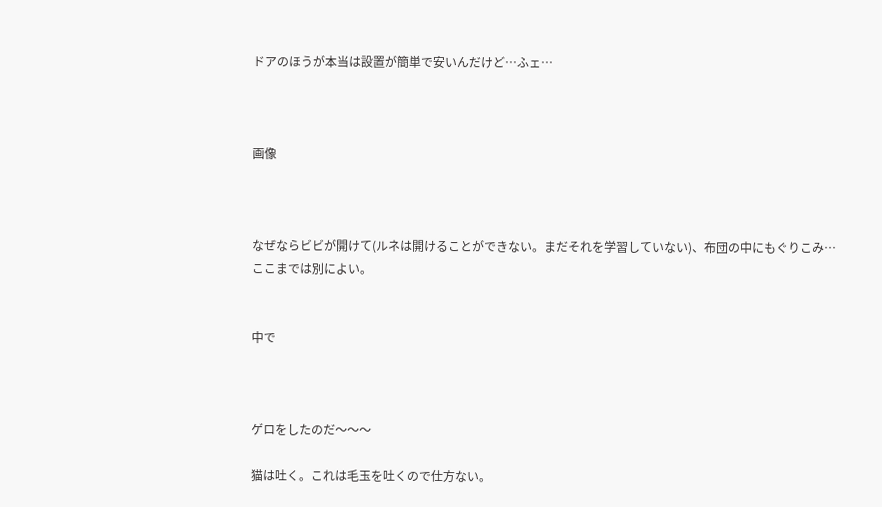ドアのほうが本当は設置が簡単で安いんだけど…ふェ…



画像



なぜならビビが開けて(ルネは開けることができない。まだそれを学習していない)、布団の中にもぐりこみ…
ここまでは別によい。


中で



ゲロをしたのだ〜〜〜

猫は吐く。これは毛玉を吐くので仕方ない。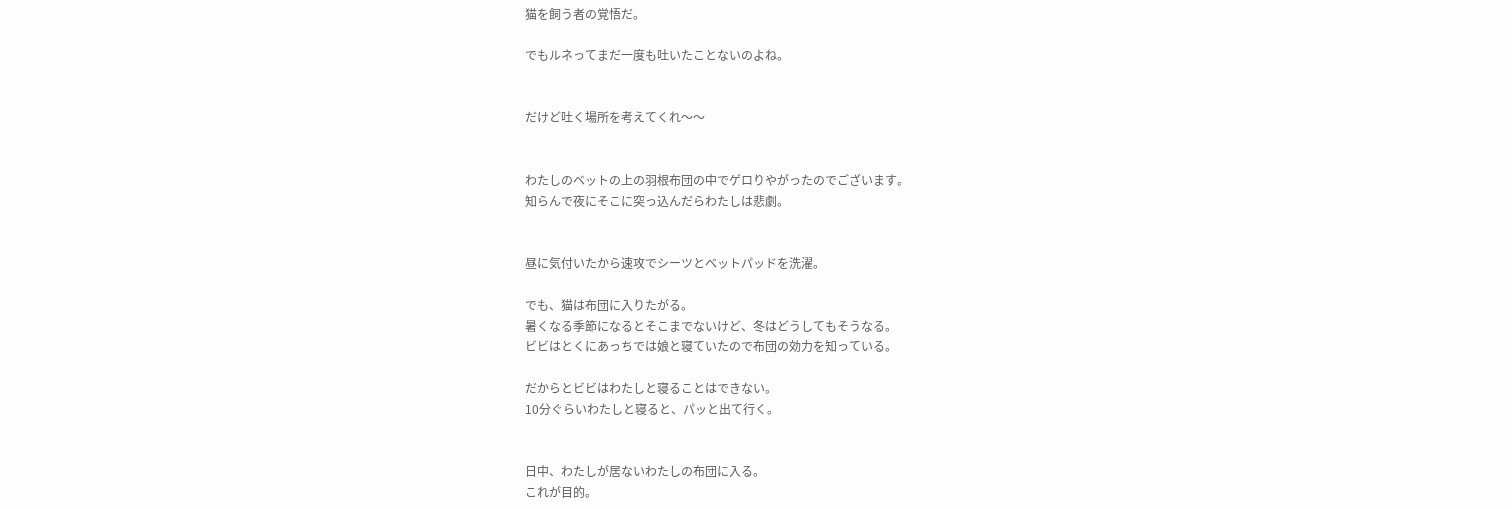猫を飼う者の覚悟だ。

でもルネってまだ一度も吐いたことないのよね。


だけど吐く場所を考えてくれ〜〜


わたしのベットの上の羽根布団の中でゲロりやがったのでございます。
知らんで夜にそこに突っ込んだらわたしは悲劇。


昼に気付いたから速攻でシーツとベットパッドを洗濯。

でも、猫は布団に入りたがる。
暑くなる季節になるとそこまでないけど、冬はどうしてもそうなる。
ビビはとくにあっちでは娘と寝ていたので布団の効力を知っている。

だからとビビはわたしと寝ることはできない。
10分ぐらいわたしと寝ると、パッと出て行く。


日中、わたしが居ないわたしの布団に入る。
これが目的。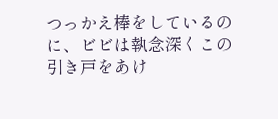つっかえ棒をしているのに、ビビは執念深くこの引き戸をあけ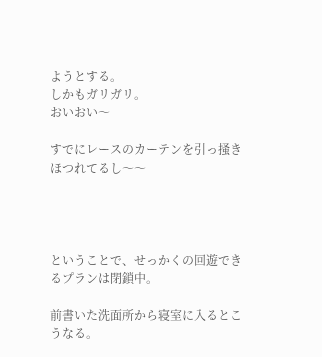ようとする。
しかもガリガリ。
おいおい〜

すでにレースのカーテンを引っ掻きほつれてるし〜〜




ということで、せっかくの回遊できるプランは閉鎖中。

前書いた洗面所から寝室に入るとこうなる。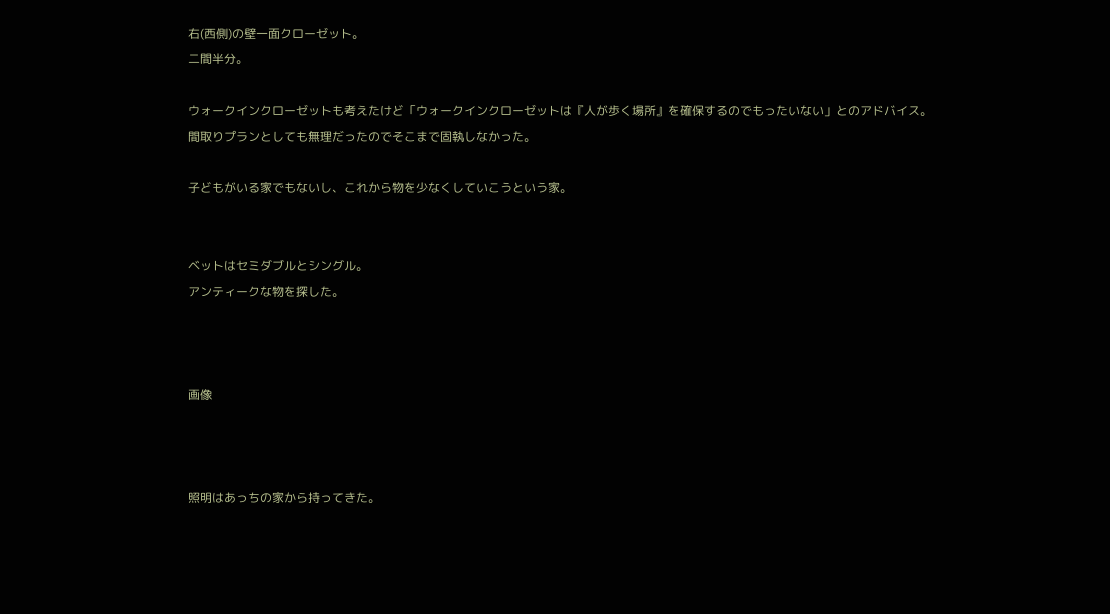右(西側)の壁一面クローゼット。
二間半分。

ウォークインクローゼットも考えたけど「ウォークインクローゼットは『人が歩く場所』を確保するのでもったいない」とのアドバイス。
間取りプランとしても無理だったのでそこまで固執しなかった。

子どもがいる家でもないし、これから物を少なくしていこうという家。


ベットはセミダブルとシングル。
アンティークな物を探した。



画像



照明はあっちの家から持ってきた。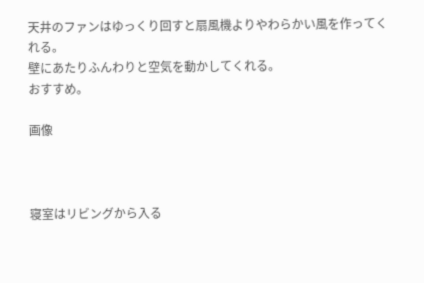天井のファンはゆっくり回すと扇風機よりやわらかい風を作ってくれる。
壁にあたりふんわりと空気を動かしてくれる。
おすすめ。

画像



寝室はリビングから入る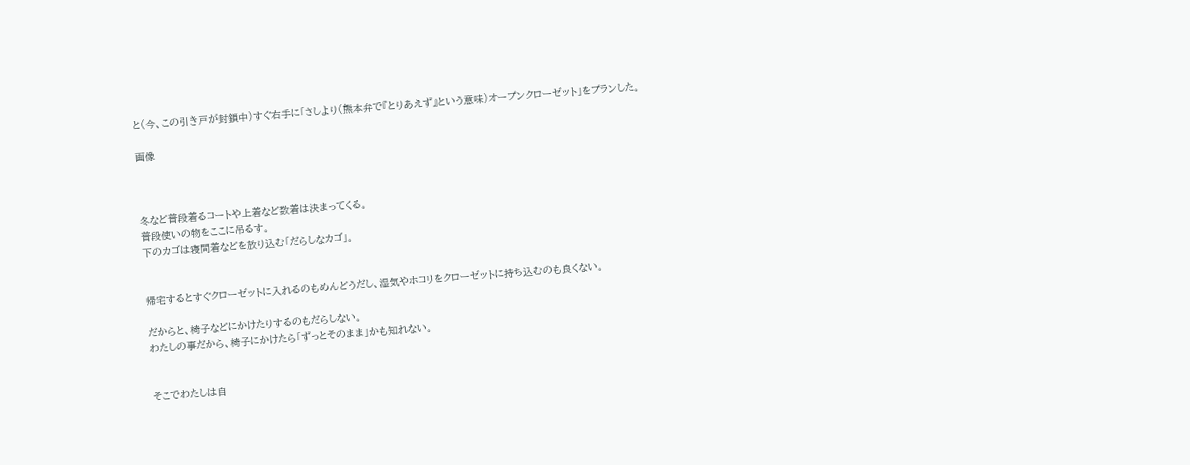と(今、この引き戸が封鎖中)すぐ右手に「さしより(熊本弁で『とりあえず』という意味)オープンクローゼット」をプランした。

画像



冬など普段着るコートや上着など数着は決まってくる。
普段使いの物をここに吊るす。
下のカゴは寝間着などを放り込む「だらしなカゴ」。


帰宅するとすぐクローゼットに入れるのもめんどうだし、湿気やホコリをクローゼットに持ち込むのも良くない。

だからと、椅子などにかけたりするのもだらしない。
わたしの事だから、椅子にかけたら「ずっとそのまま」かも知れない。


そこでわたしは自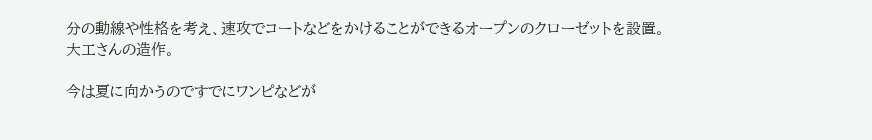分の動線や性格を考え、速攻でコートなどをかけることができるオープンのクローゼットを設置。
大工さんの造作。

今は夏に向かうのですでにワンピなどが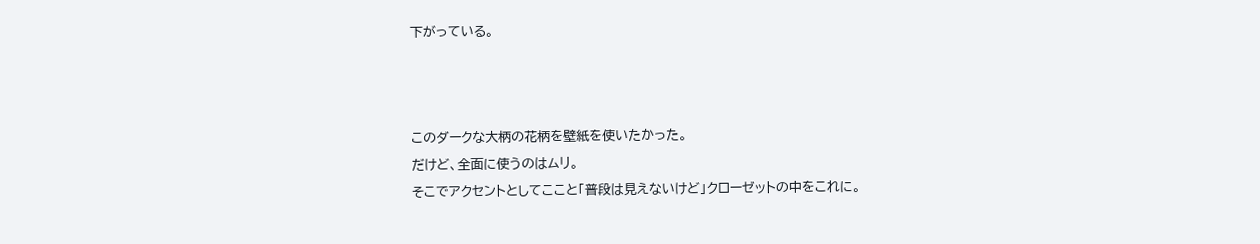下がっている。



このダークな大柄の花柄を壁紙を使いたかった。
だけど、全面に使うのはムリ。
そこでアクセントとしてここと「普段は見えないけど」クローゼットの中をこれに。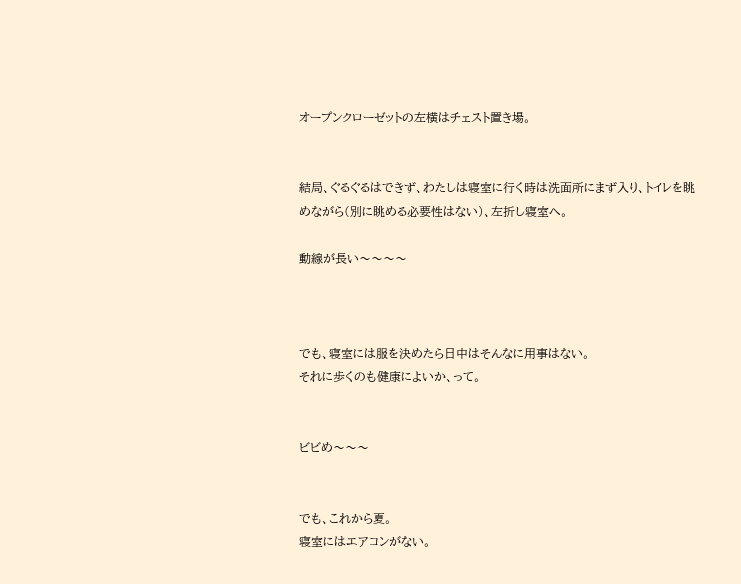オープンクローゼットの左横はチェスト置き場。


結局、ぐるぐるはできず、わたしは寝室に行く時は洗面所にまず入り、トイレを眺めながら(別に眺める必要性はない)、左折し寝室へ。

動線が長い〜〜〜〜



でも、寝室には服を決めたら日中はそんなに用事はない。
それに歩くのも健康によいか、って。


ビビめ〜〜〜


でも、これから夏。
寝室にはエアコンがない。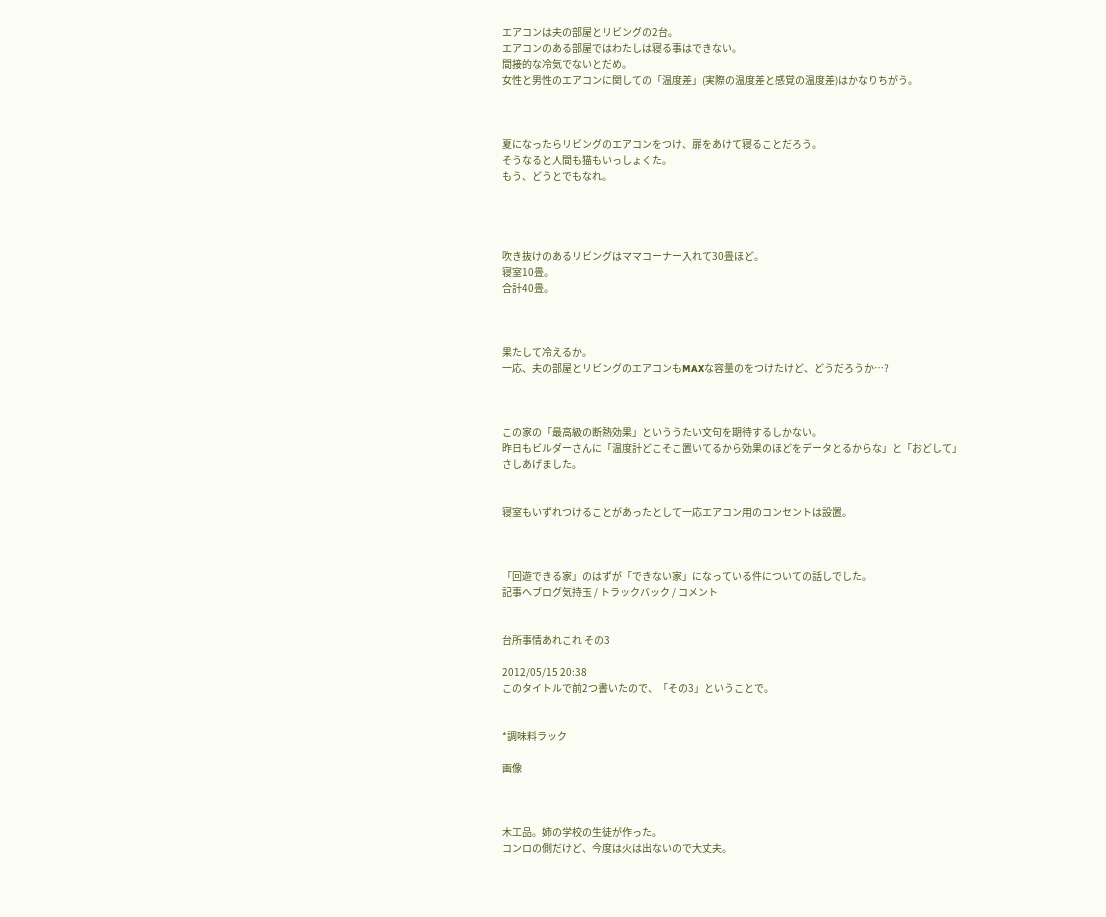エアコンは夫の部屋とリビングの2台。
エアコンのある部屋ではわたしは寝る事はできない。
間接的な冷気でないとだめ。
女性と男性のエアコンに関しての「温度差」(実際の温度差と感覚の温度差)はかなりちがう。



夏になったらリビングのエアコンをつけ、扉をあけて寝ることだろう。
そうなると人間も猫もいっしょくた。
もう、どうとでもなれ。




吹き抜けのあるリビングはママコーナー入れて30畳ほど。
寝室10畳。
合計40畳。



果たして冷えるか。
一応、夫の部屋とリビングのエアコンもMAXな容量のをつけたけど、どうだろうか…?



この家の「最高級の断熱効果」といううたい文句を期待するしかない。
昨日もビルダーさんに「温度計どこそこ置いてるから効果のほどをデータとるからな」と「おどして」さしあげました。


寝室もいずれつけることがあったとして一応エアコン用のコンセントは設置。



「回遊できる家」のはずが「できない家」になっている件についての話しでした。
記事へブログ気持玉 / トラックバック / コメント


台所事情あれこれ その3

2012/05/15 20:38
このタイトルで前2つ書いたので、「その3」ということで。


*調味料ラック

画像



木工品。姉の学校の生徒が作った。
コンロの側だけど、今度は火は出ないので大丈夫。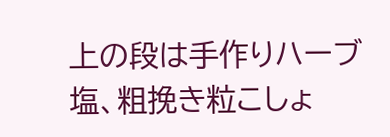上の段は手作りハーブ塩、粗挽き粒こしょ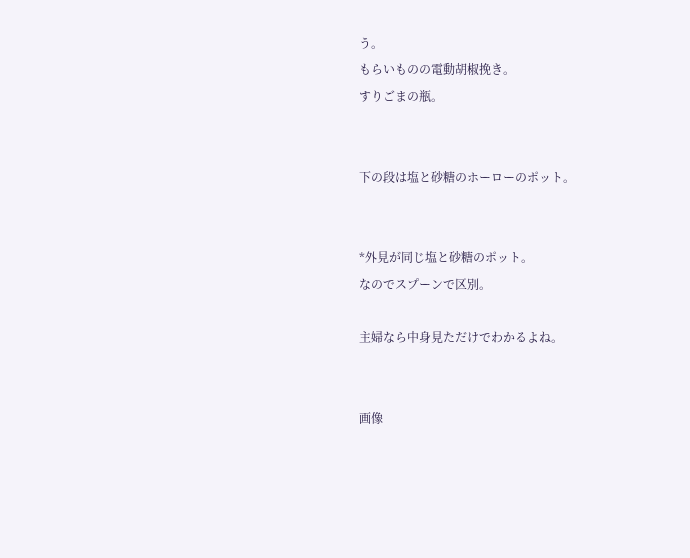う。
もらいものの電動胡椒挽き。
すりごまの瓶。


下の段は塩と砂糖のホーローのポット。


*外見が同じ塩と砂糖のポット。
なのでスプーンで区別。

主婦なら中身見ただけでわかるよね。


画像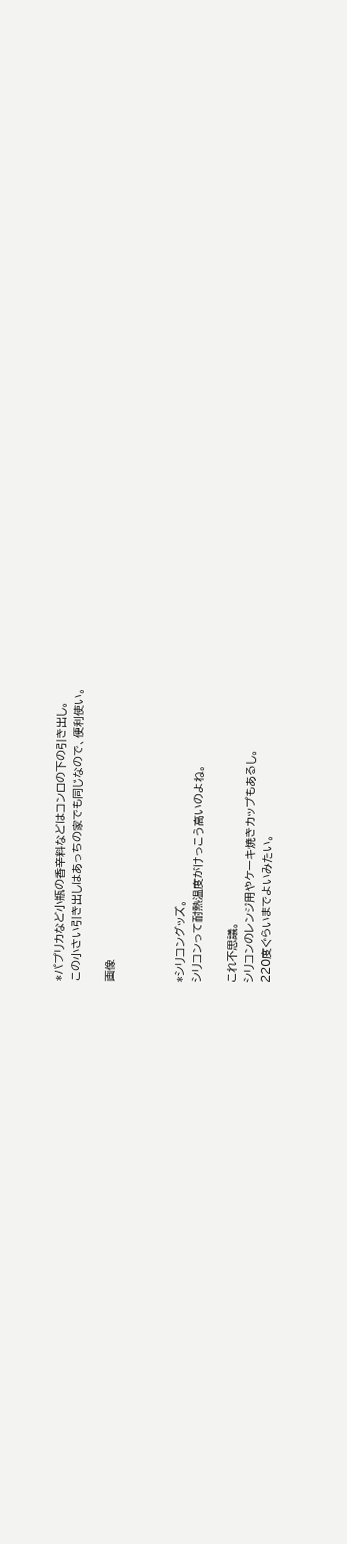*パプリカなど小瓶の香辛料などはコンロの下の引き出し。
この小さい引き出しはあっちの家でも同じなので、便利使い。

画像



*シリコングッズ。
シリコンって耐熱温度がけっこう高いのよね。

これ不思議。
シリコンのレンジ用やケーキ焼きカップもあるし。
220度ぐらいまでよいみたい。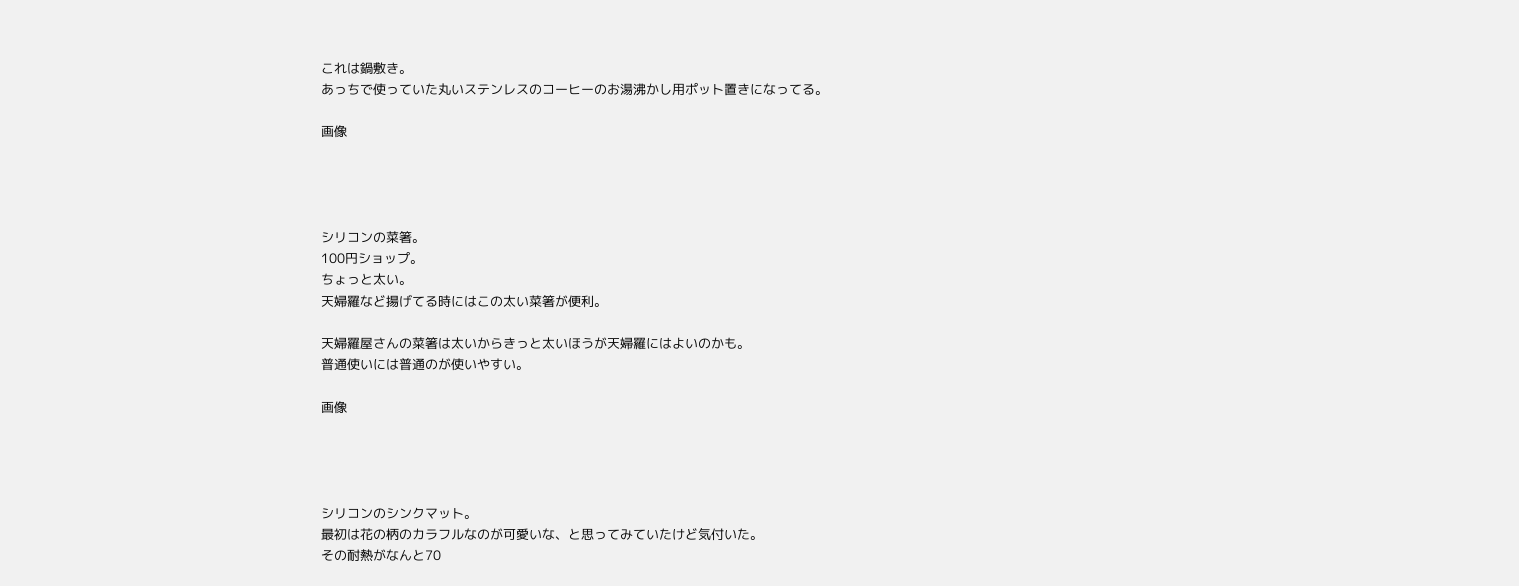これは鍋敷き。
あっちで使っていた丸いステンレスのコーヒーのお湯沸かし用ポット置きになってる。

画像




シリコンの菜箸。
100円ショップ。
ちょっと太い。
天婦羅など揚げてる時にはこの太い菜箸が便利。

天婦羅屋さんの菜箸は太いからきっと太いほうが天婦羅にはよいのかも。
普通使いには普通のが使いやすい。

画像




シリコンのシンクマット。
最初は花の柄のカラフルなのが可愛いな、と思ってみていたけど気付いた。
その耐熱がなんと70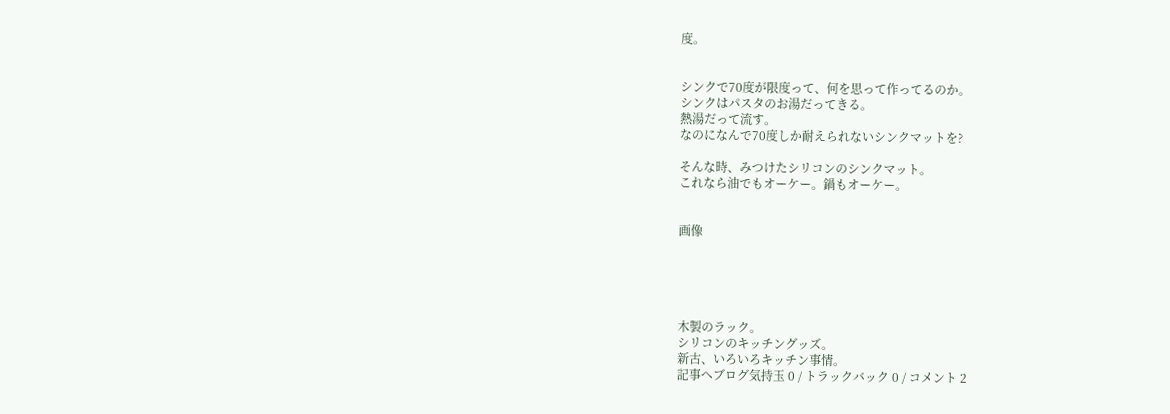度。


シンクで70度が限度って、何を思って作ってるのか。
シンクはパスタのお湯だってきる。
熱湯だって流す。
なのになんで70度しか耐えられないシンクマットを?

そんな時、みつけたシリコンのシンクマット。
これなら油でもオーケー。鍋もオーケー。


画像





木製のラック。
シリコンのキッチングッズ。
新古、いろいろキッチン事情。
記事へブログ気持玉 0 / トラックバック 0 / コメント 2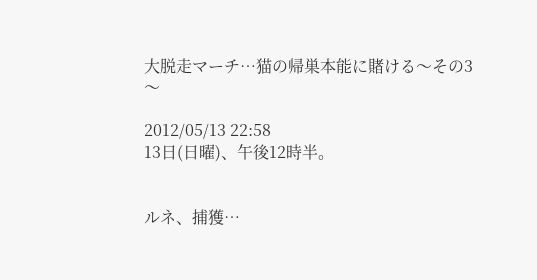大脱走マーチ…猫の帰巣本能に賭ける〜その3〜

2012/05/13 22:58
13日(日曜)、午後12時半。


ルネ、捕獲…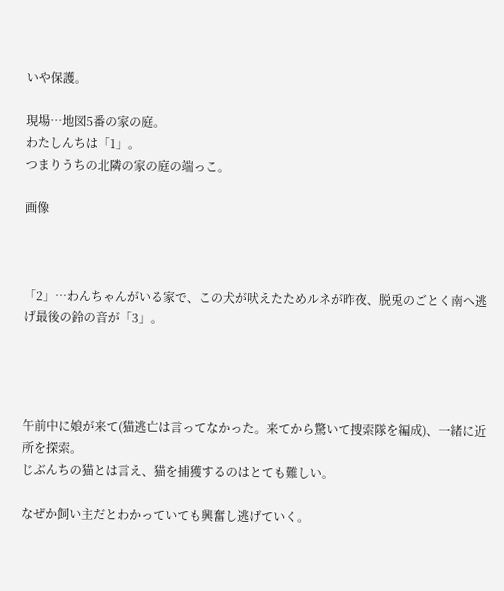いや保護。

現場…地図5番の家の庭。
わたしんちは「1」。
つまりうちの北隣の家の庭の端っこ。

画像



「2」…わんちゃんがいる家で、この犬が吠えたためルネが昨夜、脱兎のごとく南へ逃げ最後の鈴の音が「3」。




午前中に娘が来て(猫逃亡は言ってなかった。来てから驚いて捜索隊を編成)、一緒に近所を探索。
じぶんちの猫とは言え、猫を捕獲するのはとても難しい。

なぜか飼い主だとわかっていても興奮し逃げていく。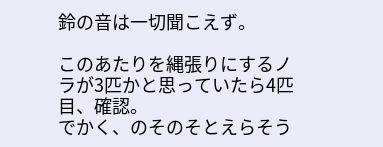鈴の音は一切聞こえず。

このあたりを縄張りにするノラが3匹かと思っていたら4匹目、確認。
でかく、のそのそとえらそう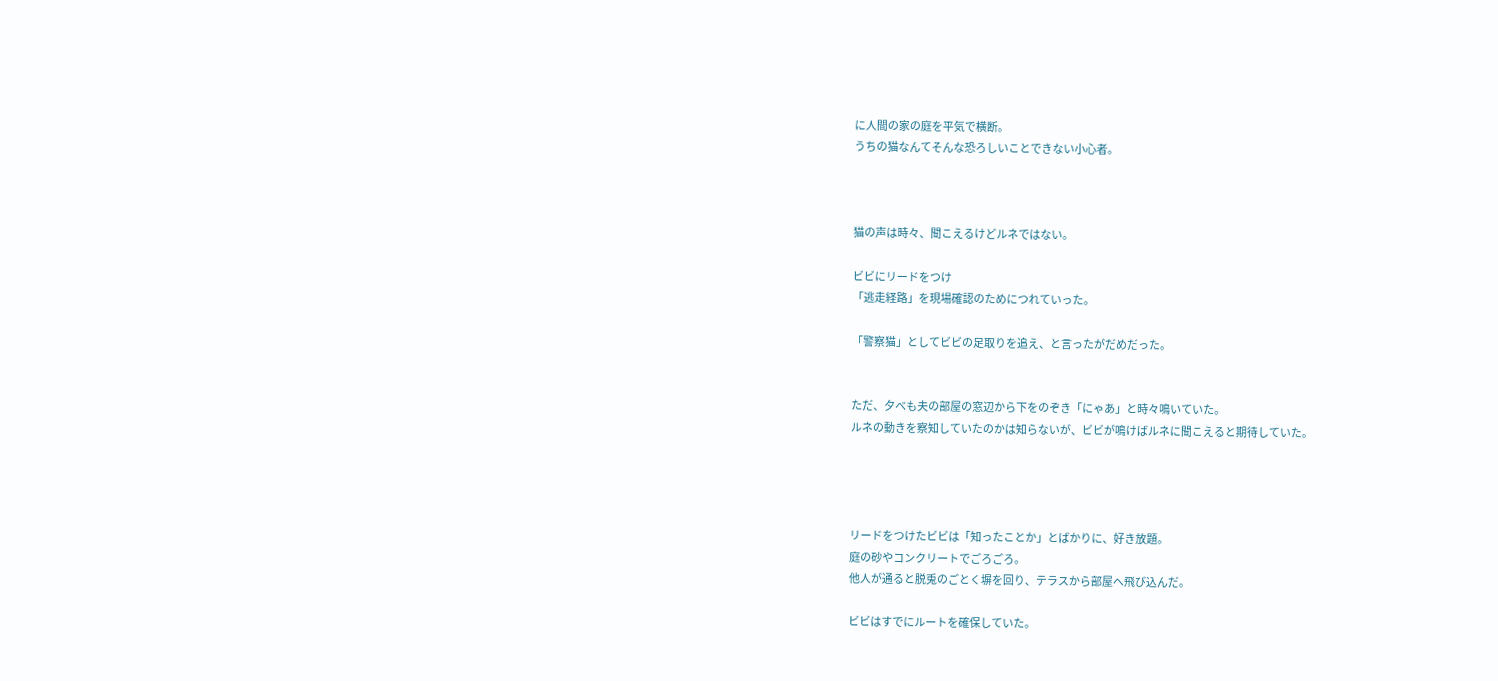に人間の家の庭を平気で横断。
うちの猫なんてそんな恐ろしいことできない小心者。



猫の声は時々、聞こえるけどルネではない。

ビビにリードをつけ
「逃走経路」を現場確認のためにつれていった。

「警察猫」としてビビの足取りを追え、と言ったがだめだった。


ただ、夕べも夫の部屋の窓辺から下をのぞき「にゃあ」と時々鳴いていた。
ルネの動きを察知していたのかは知らないが、ビビが鳴けばルネに聞こえると期待していた。




リードをつけたビビは「知ったことか」とばかりに、好き放題。
庭の砂やコンクリートでごろごろ。
他人が通ると脱兎のごとく塀を回り、テラスから部屋へ飛び込んだ。

ビビはすでにルートを確保していた。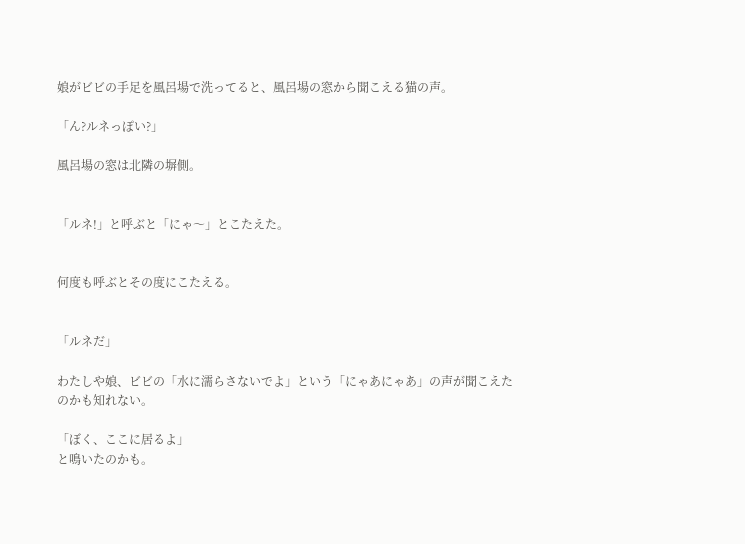娘がビビの手足を風呂場で洗ってると、風呂場の窓から聞こえる猫の声。

「ん?ルネっぽい?」

風呂場の窓は北隣の塀側。


「ルネ!」と呼ぶと「にゃ〜」とこたえた。


何度も呼ぶとその度にこたえる。


「ルネだ」

わたしや娘、ビビの「水に濡らさないでよ」という「にゃあにゃあ」の声が聞こえたのかも知れない。

「ぼく、ここに居るよ」
と鳴いたのかも。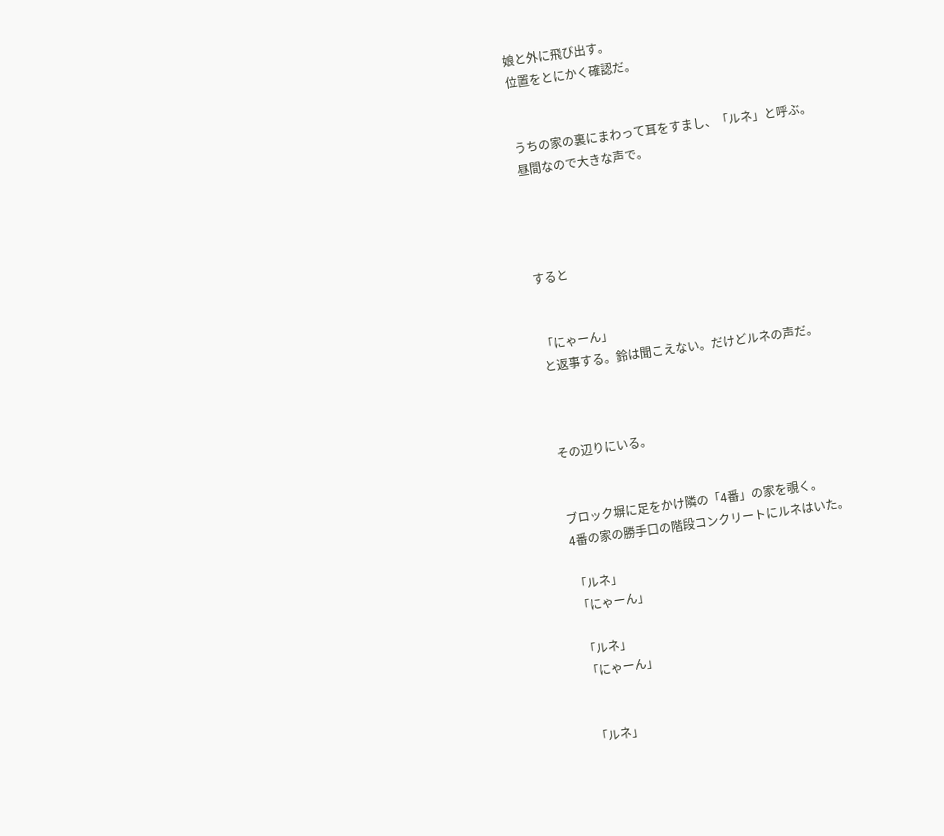娘と外に飛び出す。
位置をとにかく確認だ。


うちの家の裏にまわって耳をすまし、「ルネ」と呼ぶ。
昼間なので大きな声で。




すると


「にゃーん」
と返事する。鈴は聞こえない。だけどルネの声だ。



その辺りにいる。


ブロック塀に足をかけ隣の「4番」の家を覗く。
4番の家の勝手口の階段コンクリートにルネはいた。

「ルネ」
「にゃーん」

「ルネ」
「にゃーん」


「ルネ」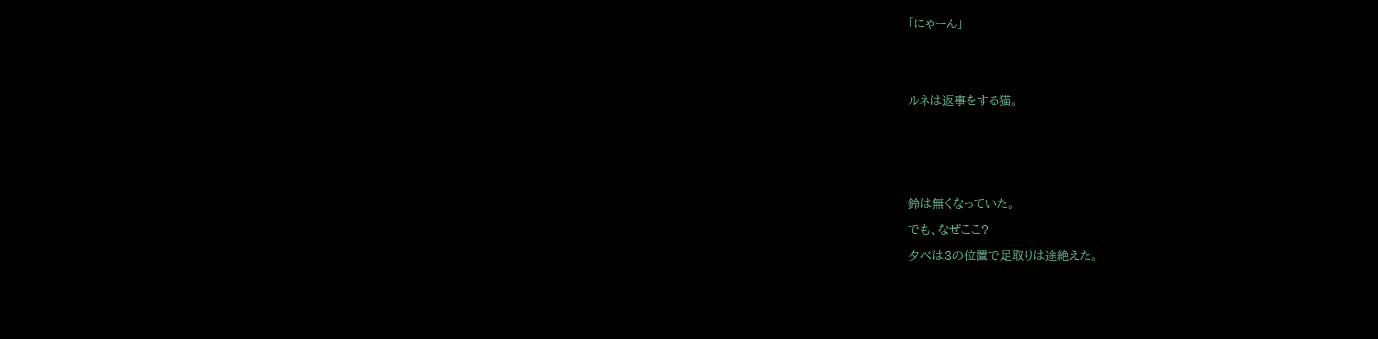「にゃーん」


ルネは返事をする猫。



鈴は無くなっていた。
でも、なぜここ?
夕べは3の位置で足取りは途絶えた。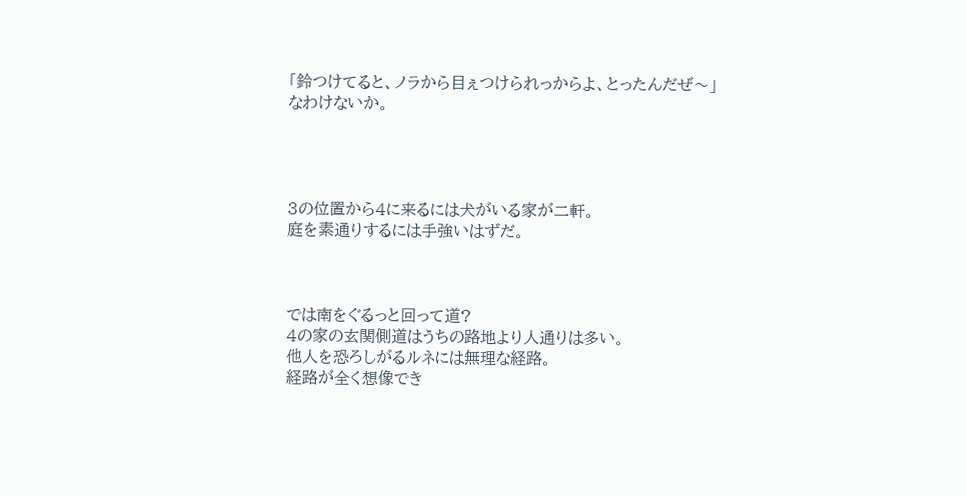「鈴つけてると、ノラから目ぇつけられっからよ、とったんだぜ〜」
なわけないか。




3の位置から4に来るには犬がいる家が二軒。
庭を素通りするには手強いはずだ。



では南をぐるっと回って道?
4の家の玄関側道はうちの路地より人通りは多い。
他人を恐ろしがるルネには無理な経路。
経路が全く想像でき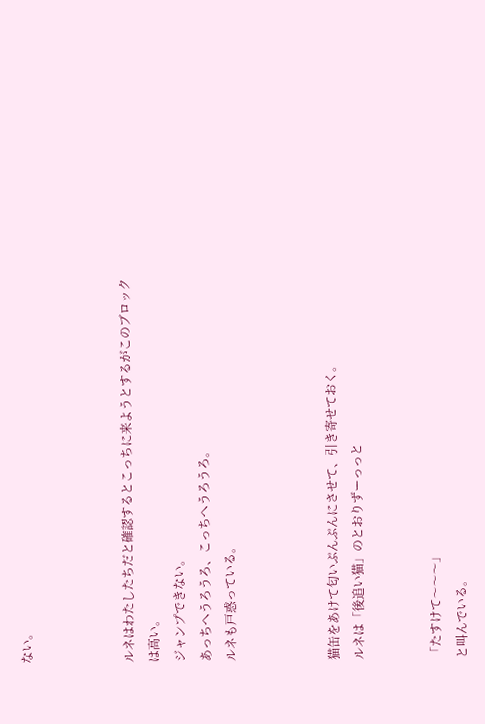ない。



ルネはわたしたちだと確認するとこっちに来ようとするがこのブロックは高い。
ジャンプできない。
あっちへうろうろ、こっちへうろうろ。
ルネも戸惑っている。



猫缶をあけて匂いぷんぷんにさせて、引き寄せておく。
ルネは「後追い猫」のとおりずーっっと


「たすけて〜〜〜」
と叫んでいる。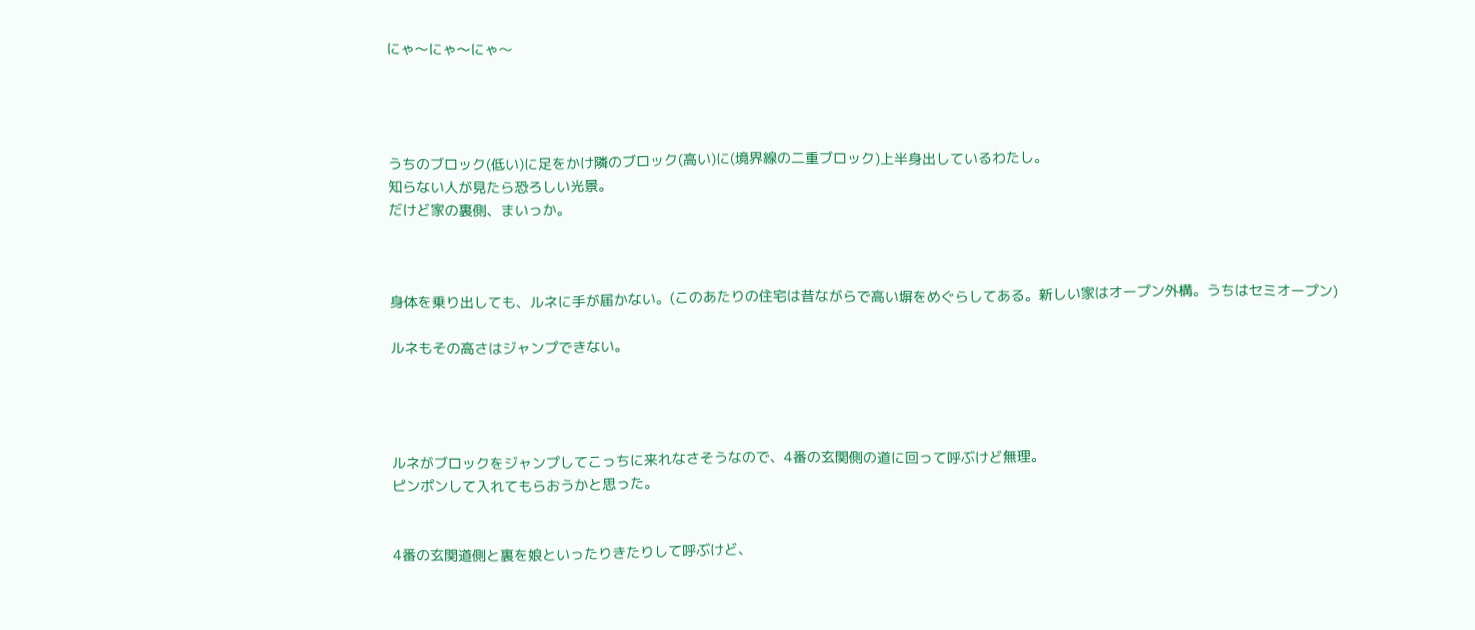にゃ〜にゃ〜にゃ〜




うちのブロック(低い)に足をかけ隣のブロック(高い)に(境界線の二重ブロック)上半身出しているわたし。
知らない人が見たら恐ろしい光景。
だけど家の裏側、まいっか。



身体を乗り出しても、ルネに手が届かない。(このあたりの住宅は昔ながらで高い塀をめぐらしてある。新しい家はオープン外構。うちはセミオープン)

ルネもその高さはジャンプできない。




ルネがブロックをジャンプしてこっちに来れなさそうなので、4番の玄関側の道に回って呼ぶけど無理。
ピンポンして入れてもらおうかと思った。


4番の玄関道側と裏を娘といったりきたりして呼ぶけど、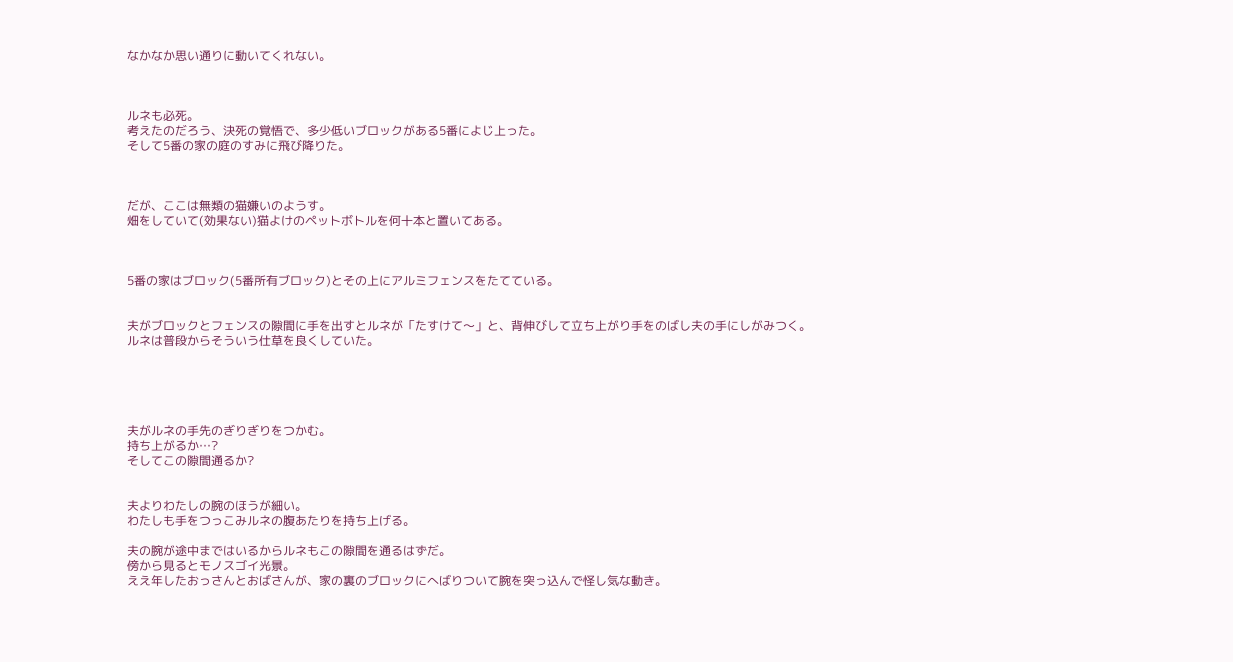なかなか思い通りに動いてくれない。



ルネも必死。
考えたのだろう、決死の覚悟で、多少低いブロックがある5番によじ上った。
そして5番の家の庭のすみに飛び降りた。



だが、ここは無類の猫嫌いのようす。
畑をしていて(効果ない)猫よけのペットボトルを何十本と置いてある。



5番の家はブロック(5番所有ブロック)とその上にアルミフェンスをたてている。


夫がブロックとフェンスの隙間に手を出すとルネが「たすけて〜」と、背伸びして立ち上がり手をのばし夫の手にしがみつく。
ルネは普段からそういう仕草を良くしていた。





夫がルネの手先のぎりぎりをつかむ。
持ち上がるか…?
そしてこの隙間通るか?


夫よりわたしの腕のほうが細い。
わたしも手をつっこみルネの腹あたりを持ち上げる。

夫の腕が途中まではいるからルネもこの隙間を通るはずだ。
傍から見るとモノスゴイ光景。
ええ年したおっさんとおばさんが、家の裏のブロックにへばりついて腕を突っ込んで怪し気な動き。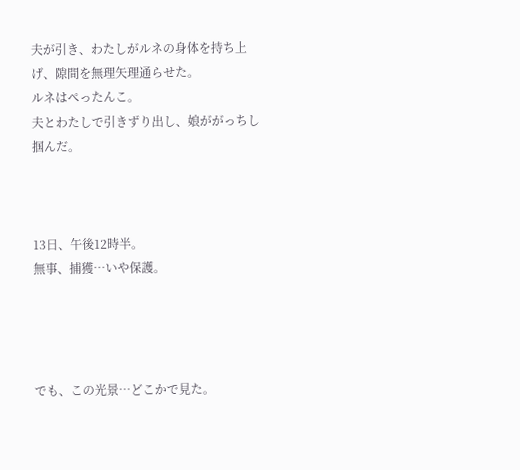夫が引き、わたしがルネの身体を持ち上げ、隙間を無理矢理通らせた。
ルネはぺったんこ。
夫とわたしで引きずり出し、娘ががっちし掴んだ。



13日、午後12時半。
無事、捕獲…いや保護。




でも、この光景…どこかで見た。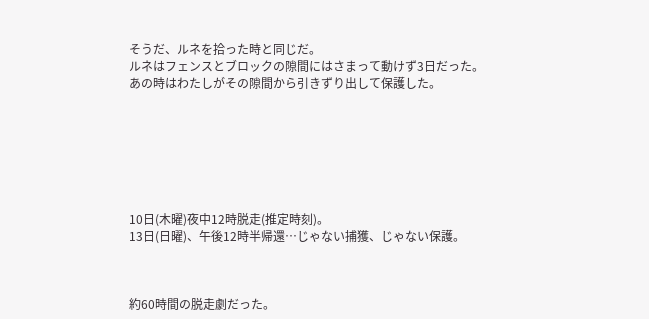そうだ、ルネを拾った時と同じだ。
ルネはフェンスとブロックの隙間にはさまって動けず3日だった。
あの時はわたしがその隙間から引きずり出して保護した。







10日(木曜)夜中12時脱走(推定時刻)。
13日(日曜)、午後12時半帰還…じゃない捕獲、じゃない保護。



約60時間の脱走劇だった。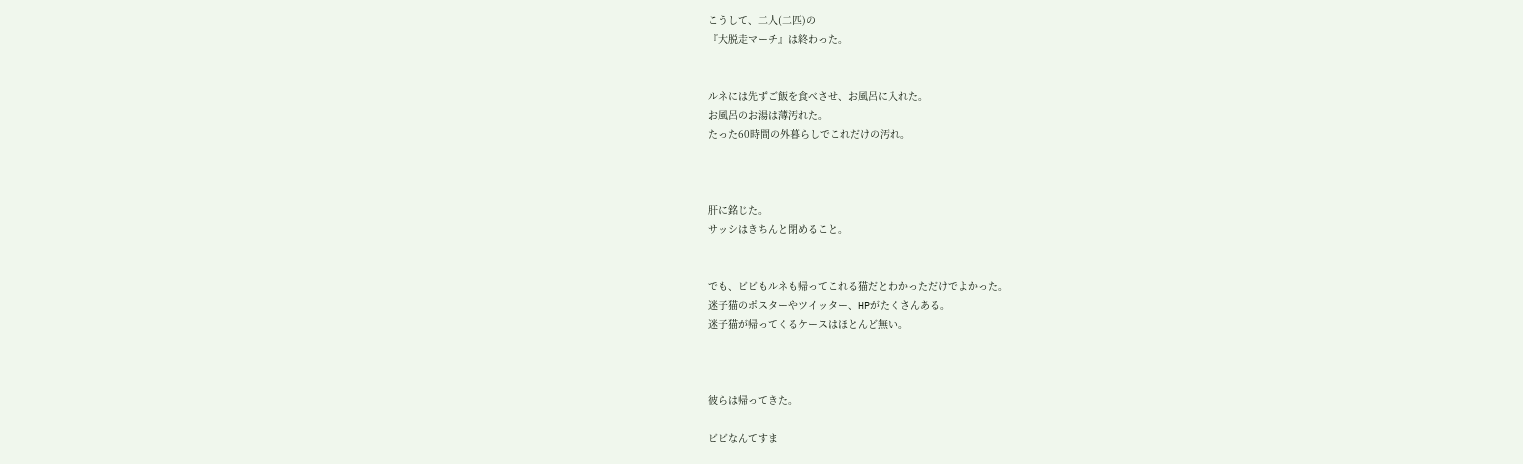こうして、二人(二匹)の
『大脱走マーチ』は終わった。


ルネには先ずご飯を食べさせ、お風呂に入れた。
お風呂のお湯は薄汚れた。
たった60時間の外暮らしでこれだけの汚れ。



肝に銘じた。
サッシはきちんと閉めること。


でも、ビビもルネも帰ってこれる猫だとわかっただけでよかった。
迷子猫のポスターやツイッター、HPがたくさんある。
迷子猫が帰ってくるケースはほとんど無い。



彼らは帰ってきた。

ビビなんてすま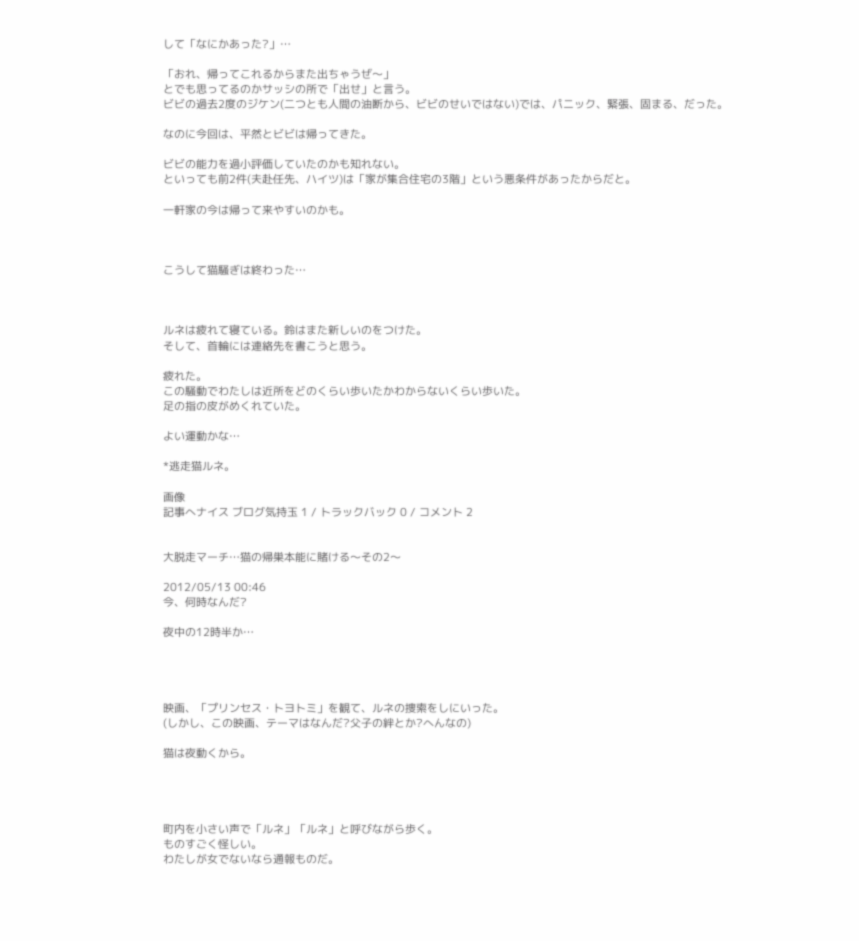して「なにかあった?」…

「おれ、帰ってこれるからまた出ちゃうぜ〜」
とでも思ってるのかサッシの所で「出せ」と言う。
ビビの過去2度のジケン(二つとも人間の油断から、ビビのせいではない)では、パニック、緊張、固まる、だった。

なのに今回は、平然とビビは帰ってきた。

ビビの能力を過小評価していたのかも知れない。
といっても前2件(夫赴任先、ハイツ)は「家が集合住宅の3階」という悪条件があったからだと。

一軒家の今は帰って来やすいのかも。



こうして猫騒ぎは終わった…



ルネは疲れて寝ている。鈴はまた新しいのをつけた。
そして、首輪には連絡先を書こうと思う。

疲れた。
この騒動でわたしは近所をどのくらい歩いたかわからないくらい歩いた。
足の指の皮がめくれていた。

よい運動かな…

*逃走猫ルネ。

画像
記事へナイス ブログ気持玉 1 / トラックバック 0 / コメント 2


大脱走マーチ…猫の帰巣本能に賭ける〜その2〜

2012/05/13 00:46
今、何時なんだ?

夜中の12時半か…




映画、「プリンセス・トヨトミ」を観て、ルネの捜索をしにいった。
(しかし、この映画、テーマはなんだ?父子の絆とか?へんなの)

猫は夜動くから。




町内を小さい声で「ルネ」「ルネ」と呼びながら歩く。
ものすごく怪しい。
わたしが女でないなら通報ものだ。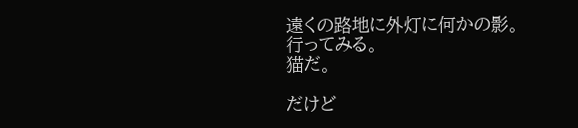遠くの路地に外灯に何かの影。
行ってみる。
猫だ。

だけど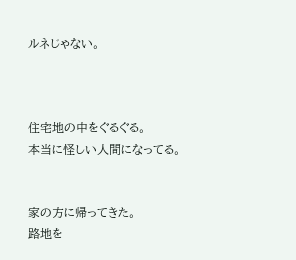ルネじゃない。



住宅地の中をぐるぐる。
本当に怪しい人間になってる。


家の方に帰ってきた。
路地を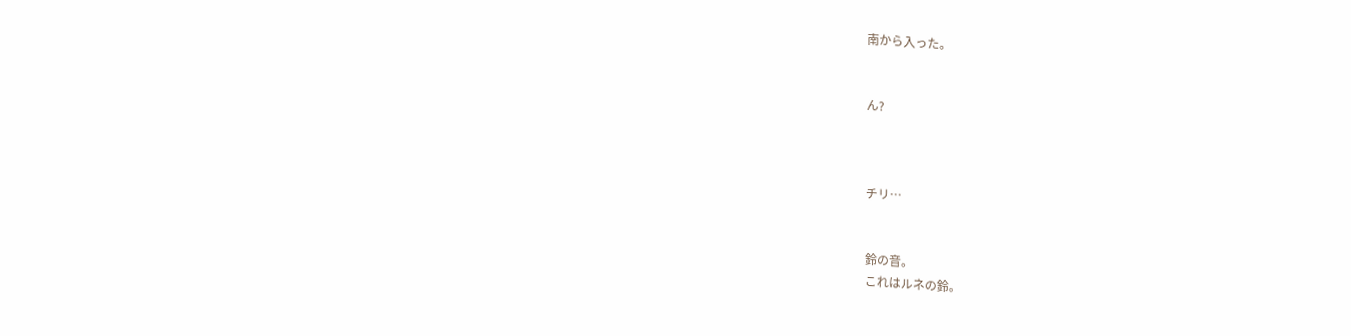南から入った。


ん?



チリ…


鈴の音。
これはルネの鈴。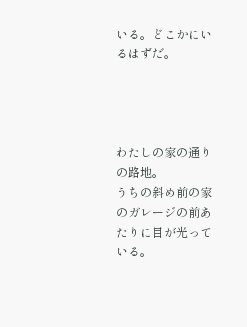いる。どこかにいるはずだ。




わたしの家の通りの路地。
うちの斜め前の家のガレージの前あたりに目が光っている。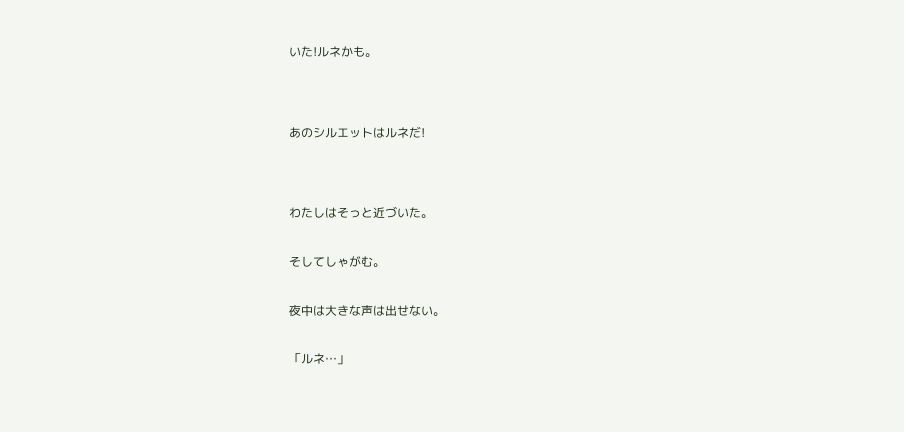いた!ルネかも。




あのシルエットはルネだ!




わたしはそっと近づいた。


そしてしゃがむ。


夜中は大きな声は出せない。


「ルネ…」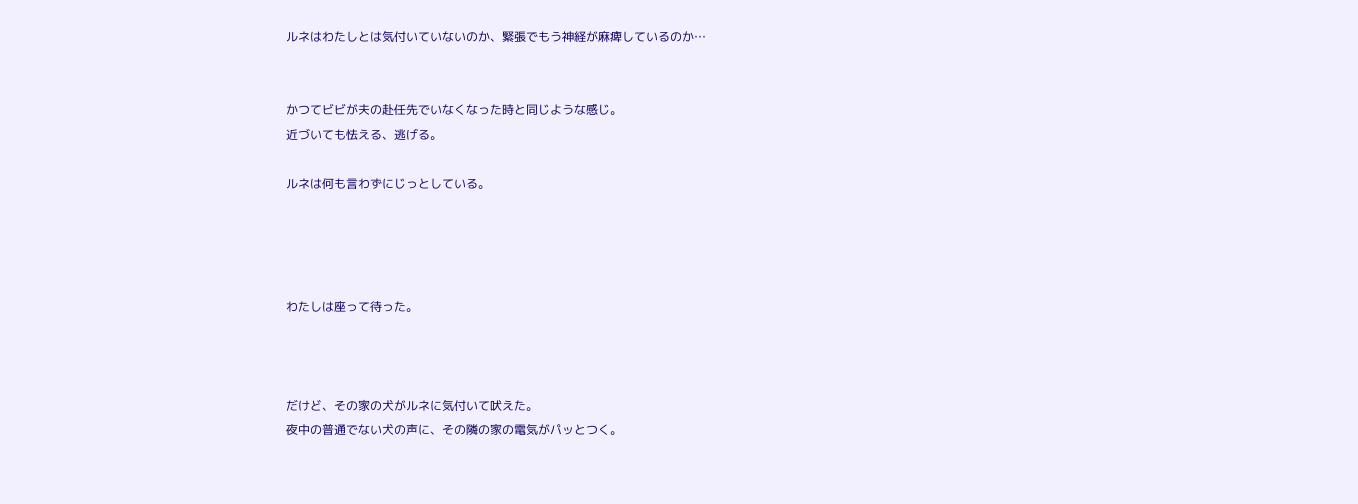ルネはわたしとは気付いていないのか、緊張でもう神経が麻痺しているのか…


かつてビビが夫の赴任先でいなくなった時と同じような感じ。
近づいても怯える、逃げる。

ルネは何も言わずにじっとしている。




わたしは座って待った。



だけど、その家の犬がルネに気付いて吠えた。
夜中の普通でない犬の声に、その隣の家の電気がパッとつく。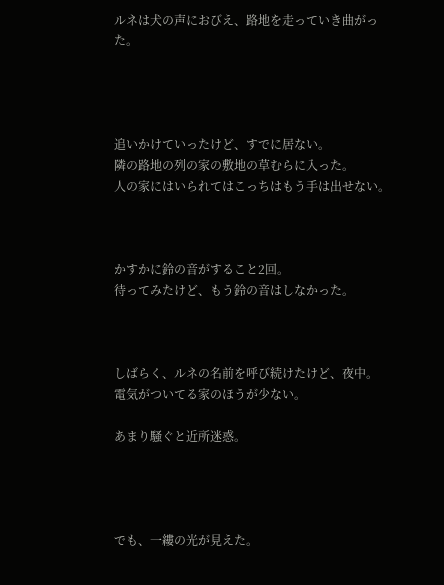ルネは犬の声におびえ、路地を走っていき曲がった。




追いかけていったけど、すでに居ない。
隣の路地の列の家の敷地の草むらに入った。
人の家にはいられてはこっちはもう手は出せない。



かすかに鈴の音がすること2回。
待ってみたけど、もう鈴の音はしなかった。



しばらく、ルネの名前を呼び続けたけど、夜中。
電気がついてる家のほうが少ない。

あまり騒ぐと近所迷惑。




でも、一縷の光が見えた。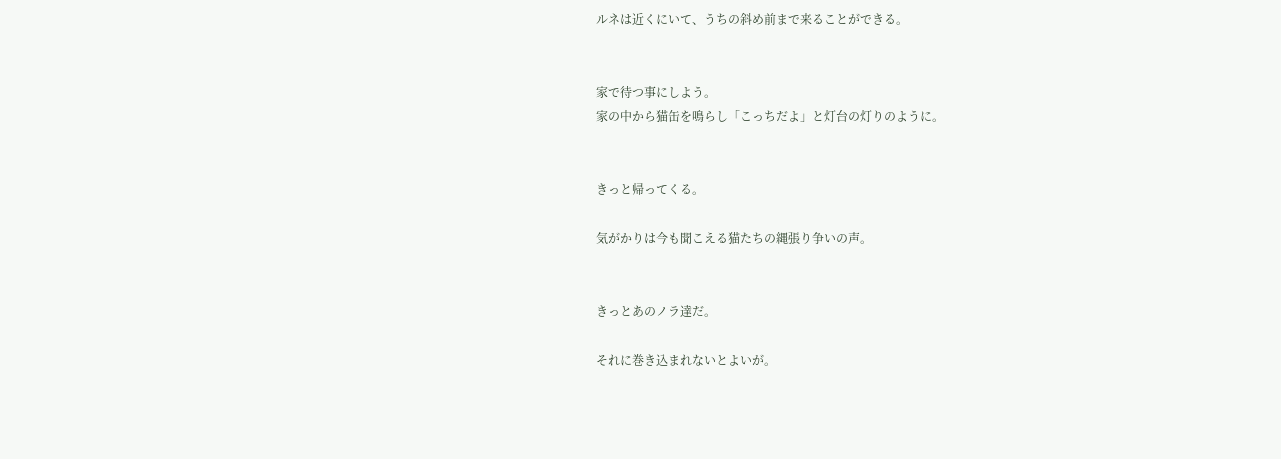ルネは近くにいて、うちの斜め前まで来ることができる。


家で待つ事にしよう。
家の中から猫缶を鳴らし「こっちだよ」と灯台の灯りのように。


きっと帰ってくる。

気がかりは今も聞こえる猫たちの縄張り争いの声。


きっとあのノラ達だ。

それに巻き込まれないとよいが。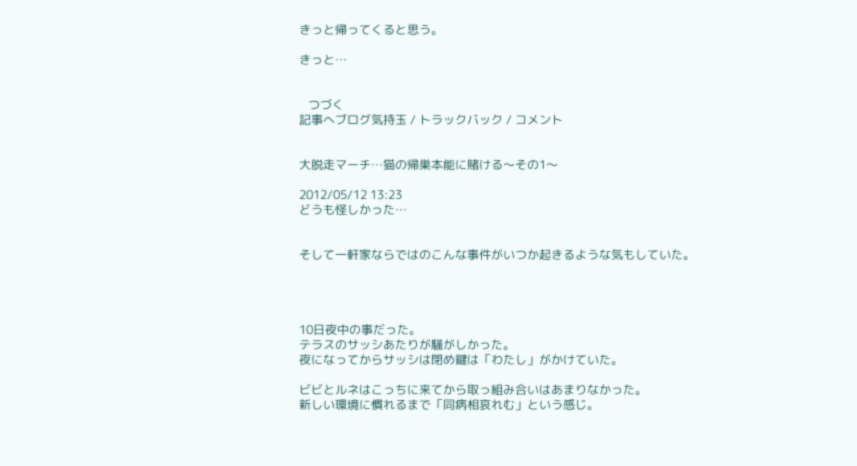きっと帰ってくると思う。

きっと…


   つづく
記事へブログ気持玉 / トラックバック / コメント


大脱走マーチ…猫の帰巣本能に賭ける〜その1〜

2012/05/12 13:23
どうも怪しかった…


そして一軒家ならではのこんな事件がいつか起きるような気もしていた。




10日夜中の事だった。
テラスのサッシあたりが騒がしかった。
夜になってからサッシは閉め鍵は「わたし」がかけていた。

ビビとルネはこっちに来てから取っ組み合いはあまりなかった。
新しい環境に慣れるまで「同病相哀れむ」という感じ。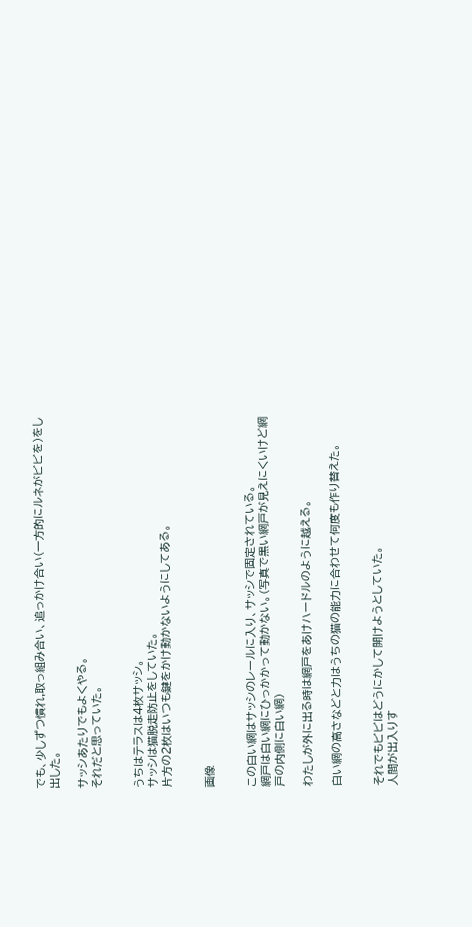でも、少しずつ慣れ,取っ組み合い、追っかけ合い(一方的にルネがビビを)をし出した。

サッシあたりでもよくやる。
それだと思っていた。


うちはテラスは4枚サッシ。
サッシは猫脱走防止をしていた。
片方の2枚はいつも鍵をかけ動かないようにしてある。


画像


この白い網はサッシのレールに入り、サッシで固定されている。
網戸は白い網にひっかかって動かない。(写真で黒い網戸が見えにくいけど網戸の内側に白い網)

わたしが外に出る時は網戸をあけハードルのように越える。

白い網の高さなどと力はうちの猫の能力に合わせて何度も作り替えた。


それでもビビはどうにかして開けようとしていた。
人間が出入りす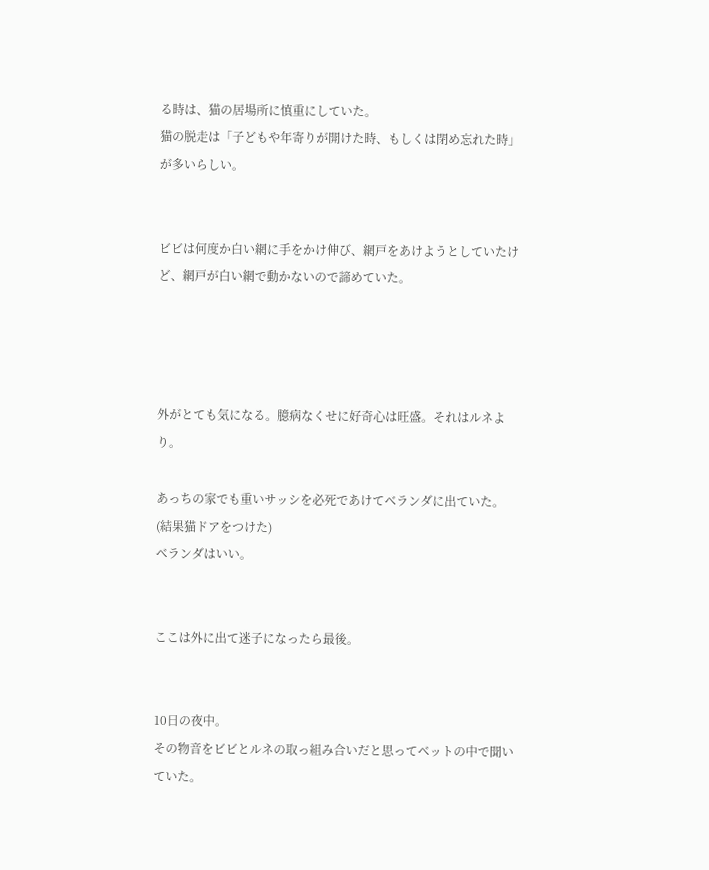る時は、猫の居場所に慎重にしていた。
猫の脱走は「子どもや年寄りが開けた時、もしくは閉め忘れた時」が多いらしい。


ビビは何度か白い網に手をかけ伸び、網戸をあけようとしていたけど、網戸が白い網で動かないので諦めていた。




外がとても気になる。臆病なくせに好奇心は旺盛。それはルネより。

あっちの家でも重いサッシを必死であけてベランダに出ていた。(結果猫ドアをつけた)
ベランダはいい。


ここは外に出て迷子になったら最後。


10日の夜中。
その物音をビビとルネの取っ組み合いだと思ってベットの中で聞いていた。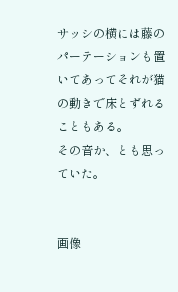サッシの横には藤のパーテーションも置いてあってそれが猫の動きで床とずれることもある。
その音か、とも思っていた。


画像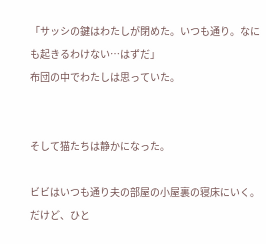「サッシの鍵はわたしが閉めた。いつも通り。なにも起きるわけない…はずだ」
布団の中でわたしは思っていた。


そして猫たちは静かになった。

ビビはいつも通り夫の部屋の小屋裏の寝床にいく。
だけど、ひと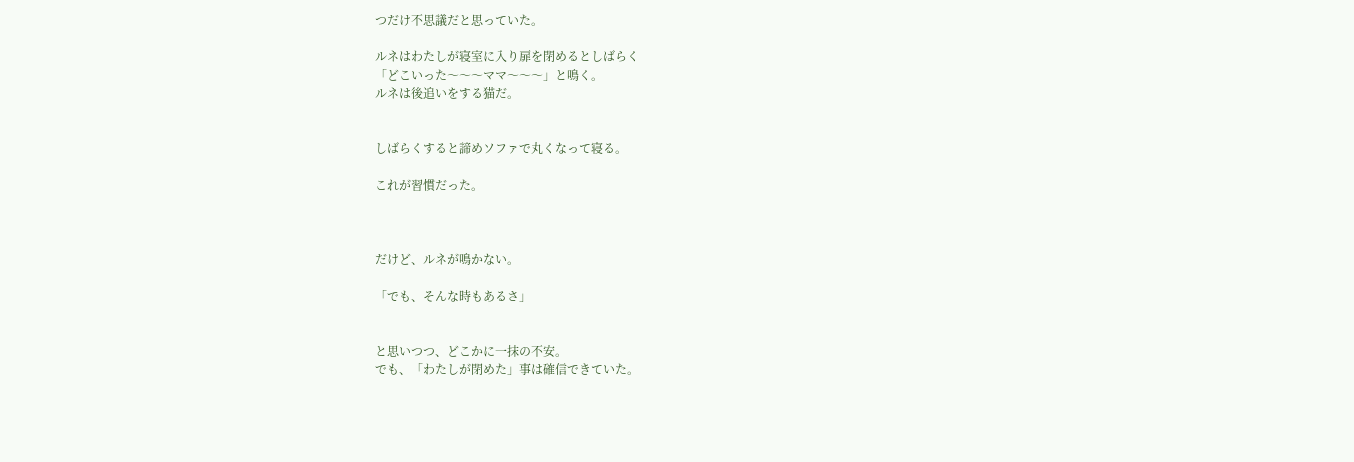つだけ不思議だと思っていた。

ルネはわたしが寝室に入り扉を閉めるとしばらく
「どこいった〜〜〜ママ〜〜〜」と鳴く。
ルネは後追いをする猫だ。


しばらくすると諦めソファで丸くなって寝る。

これが習慣だった。



だけど、ルネが鳴かない。

「でも、そんな時もあるさ」


と思いつつ、どこかに一抹の不安。
でも、「わたしが閉めた」事は確信できていた。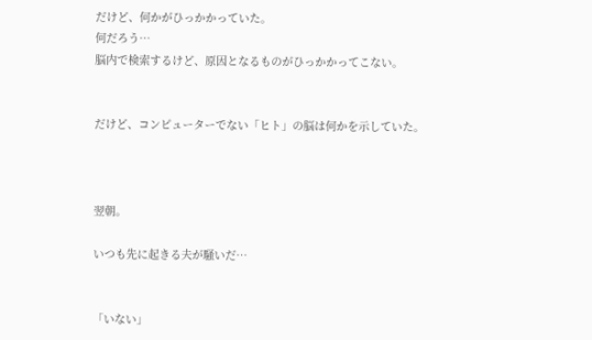だけど、何かがひっかかっていた。
何だろう…
脳内で検索するけど、原因となるものがひっかかってこない。


だけど、コンピューターでない「ヒト」の脳は何かを示していた。



翌朝。

いつも先に起きる夫が騒いだ…


「いない」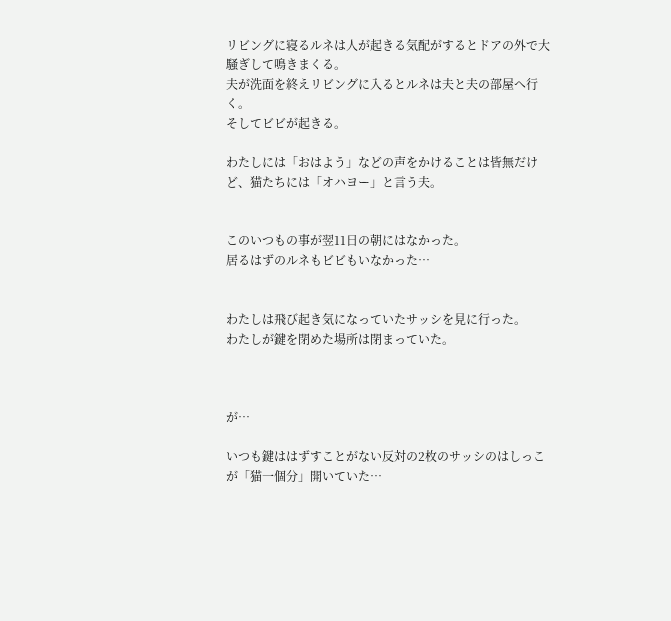リビングに寝るルネは人が起きる気配がするとドアの外で大騒ぎして鳴きまくる。
夫が洗面を終えリビングに入るとルネは夫と夫の部屋へ行く。
そしてビビが起きる。

わたしには「おはよう」などの声をかけることは皆無だけど、猫たちには「オハヨー」と言う夫。


このいつもの事が翌11日の朝にはなかった。
居るはずのルネもビビもいなかった…


わたしは飛び起き気になっていたサッシを見に行った。
わたしが鍵を閉めた場所は閉まっていた。



が…

いつも鍵ははずすことがない反対の2枚のサッシのはしっこが「猫一個分」開いていた…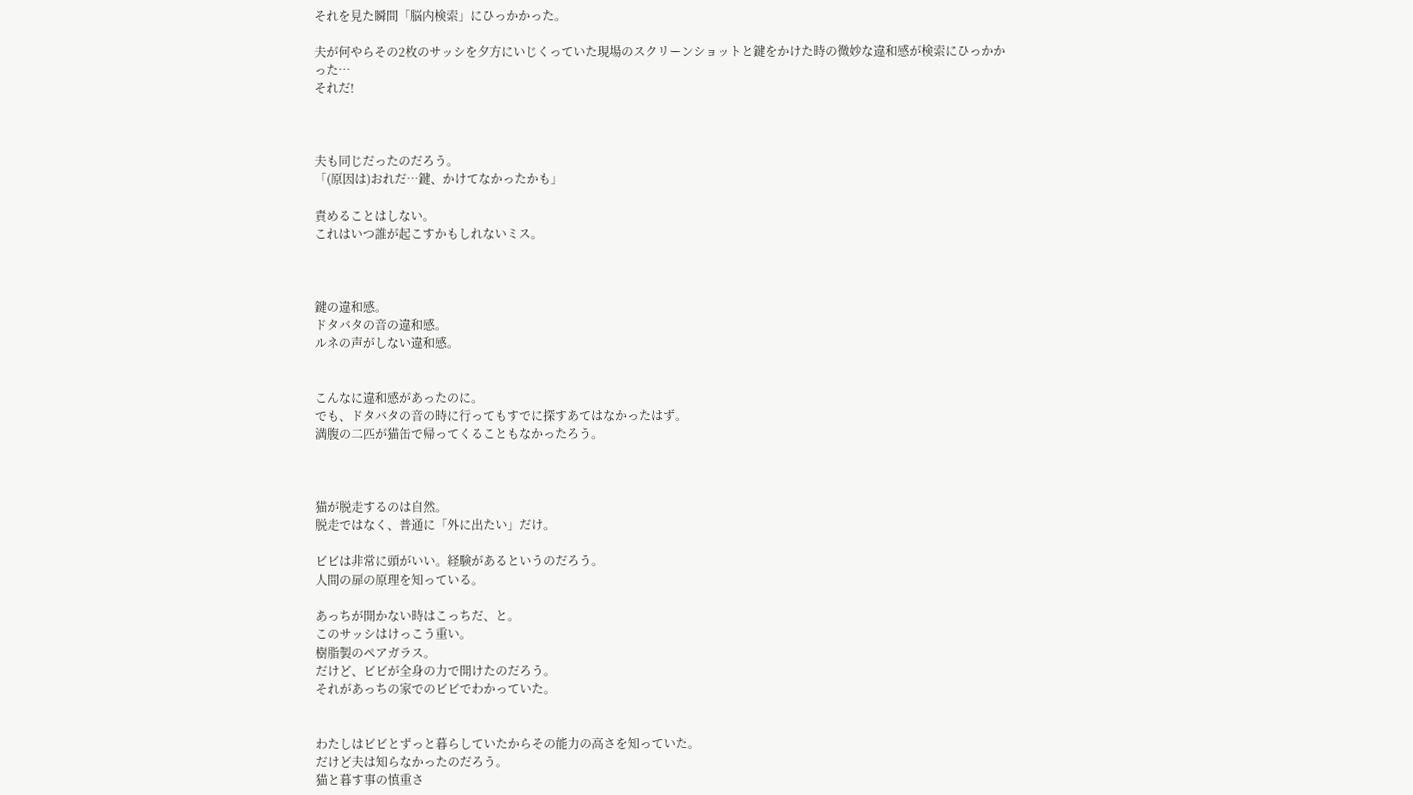それを見た瞬間「脳内検索」にひっかかった。

夫が何やらその2枚のサッシを夕方にいじくっていた現場のスクリーンショットと鍵をかけた時の微妙な違和感が検索にひっかかった…
それだ!



夫も同じだったのだろう。
「(原因は)おれだ…鍵、かけてなかったかも」

責めることはしない。
これはいつ誰が起こすかもしれないミス。



鍵の違和感。
ドタバタの音の違和感。
ルネの声がしない違和感。


こんなに違和感があったのに。
でも、ドタバタの音の時に行ってもすでに探すあてはなかったはず。
満腹の二匹が猫缶で帰ってくることもなかったろう。



猫が脱走するのは自然。
脱走ではなく、普通に「外に出たい」だけ。

ビビは非常に頭がいい。経験があるというのだろう。
人間の扉の原理を知っている。

あっちが開かない時はこっちだ、と。
このサッシはけっこう重い。
樹脂製のペアガラス。
だけど、ビビが全身の力で開けたのだろう。
それがあっちの家でのビビでわかっていた。


わたしはビビとずっと暮らしていたからその能力の高さを知っていた。
だけど夫は知らなかったのだろう。
猫と暮す事の慎重さ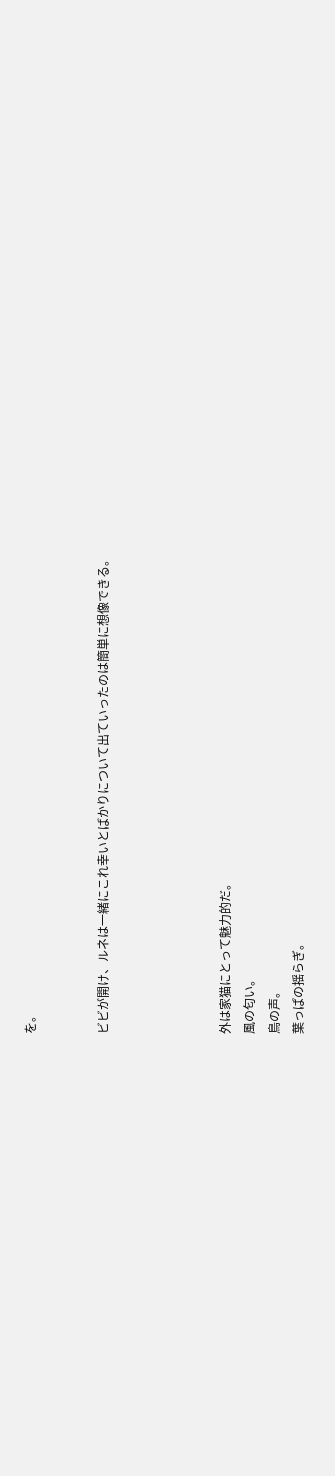を。


ビビが開け、ルネは一緒にこれ幸いとばかりについて出ていったのは簡単に想像できる。




外は家猫にとって魅力的だ。
風の匂い。
鳥の声。
葉っぱの揺らぎ。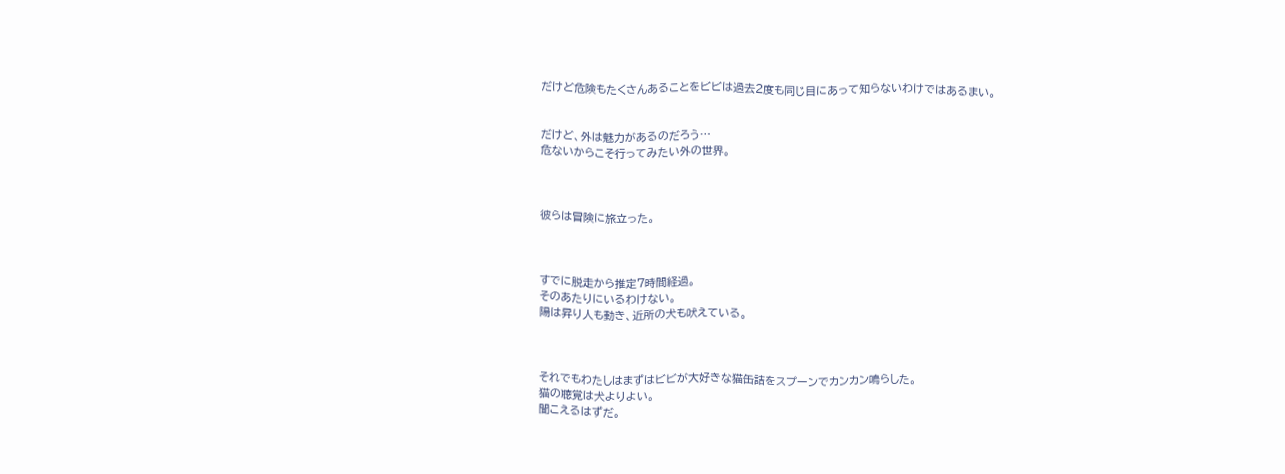だけど危険もたくさんあることをビビは過去2度も同じ目にあって知らないわけではあるまい。


だけど、外は魅力があるのだろう…
危ないからこそ行ってみたい外の世界。



彼らは冒険に旅立った。



すでに脱走から推定7時間経過。
そのあたりにいるわけない。
陽は昇り人も動き、近所の犬も吠えている。



それでもわたしはまずはビビが大好きな猫缶詰をスプーンでカンカン鳴らした。
猫の聴覚は犬よりよい。
聞こえるはずだ。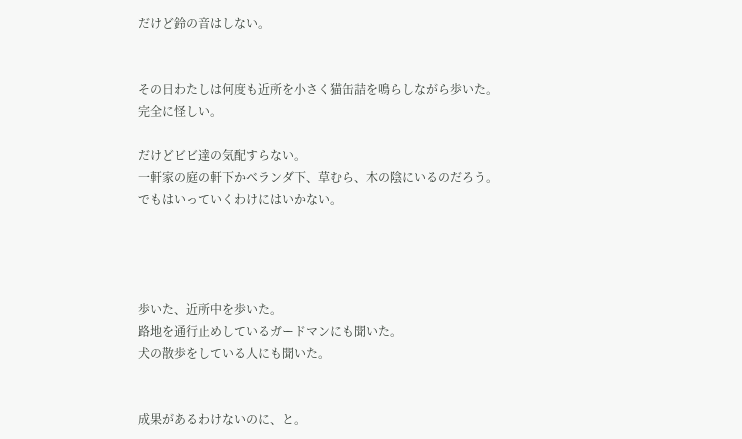だけど鈴の音はしない。


その日わたしは何度も近所を小さく猫缶詰を鳴らしながら歩いた。
完全に怪しい。

だけどビビ達の気配すらない。
一軒家の庭の軒下かベランダ下、草むら、木の陰にいるのだろう。
でもはいっていくわけにはいかない。




歩いた、近所中を歩いた。
路地を通行止めしているガードマンにも聞いた。
犬の散歩をしている人にも聞いた。


成果があるわけないのに、と。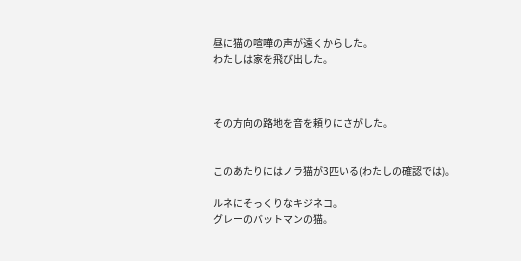昼に猫の喧嘩の声が遠くからした。
わたしは家を飛び出した。



その方向の路地を音を頼りにさがした。


このあたりにはノラ猫が3匹いる(わたしの確認では)。

ルネにそっくりなキジネコ。
グレーのバットマンの猫。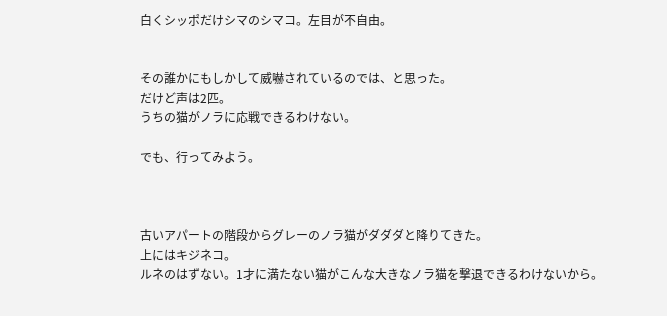白くシッポだけシマのシマコ。左目が不自由。


その誰かにもしかして威嚇されているのでは、と思った。
だけど声は2匹。
うちの猫がノラに応戦できるわけない。

でも、行ってみよう。



古いアパートの階段からグレーのノラ猫がダダダと降りてきた。
上にはキジネコ。
ルネのはずない。1才に満たない猫がこんな大きなノラ猫を撃退できるわけないから。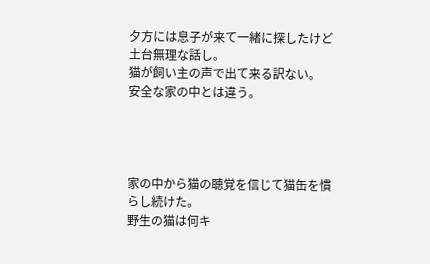夕方には息子が来て一緒に探したけど土台無理な話し。
猫が飼い主の声で出て来る訳ない。
安全な家の中とは違う。




家の中から猫の聴覚を信じて猫缶を慣らし続けた。
野生の猫は何キ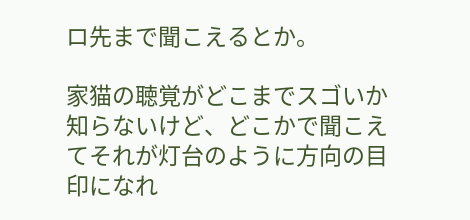ロ先まで聞こえるとか。

家猫の聴覚がどこまでスゴいか知らないけど、どこかで聞こえてそれが灯台のように方向の目印になれ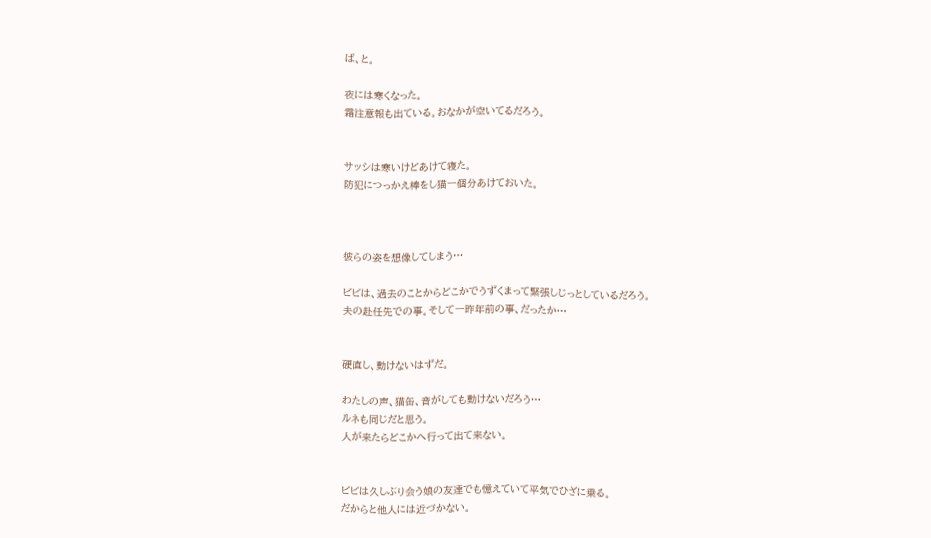ば、と。

夜には寒くなった。
霜注意報も出ている。おなかが空いてるだろう。


サッシは寒いけどあけて寝た。
防犯につっかえ棒をし猫一個分あけておいた。



彼らの姿を想像してしまう…

ビビは、過去のことからどこかでうずくまって緊張しじっとしているだろう。
夫の赴任先での事。そして一昨年前の事、だったか…


硬直し、動けないはずだ。

わたしの声、猫缶、音がしても動けないだろう…
ルネも同じだと思う。
人が来たらどこかへ行って出て来ない。


ビビは久しぶり会う娘の友達でも憶えていて平気でひざに乗る。
だからと他人には近づかない。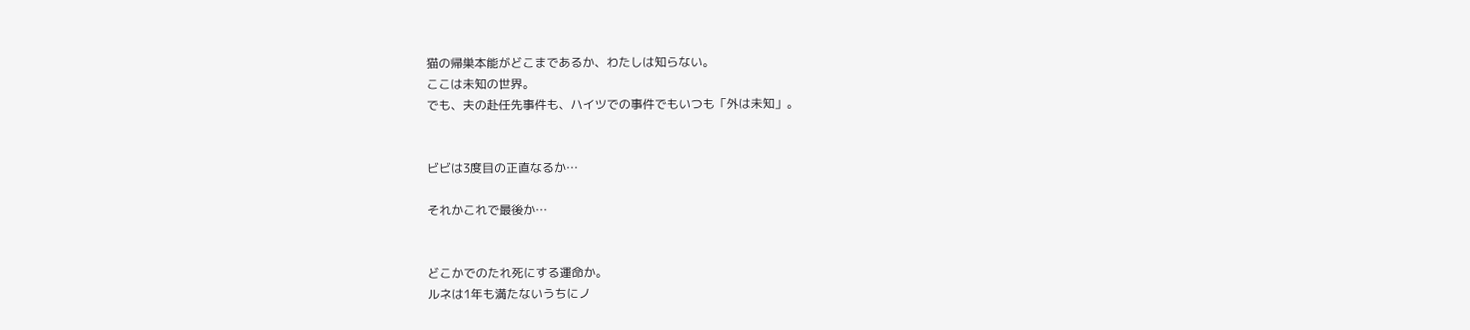猫の帰巣本能がどこまであるか、わたしは知らない。
ここは未知の世界。
でも、夫の赴任先事件も、ハイツでの事件でもいつも「外は未知」。


ビビは3度目の正直なるか…

それかこれで最後か…


どこかでのたれ死にする運命か。
ルネは1年も満たないうちにノ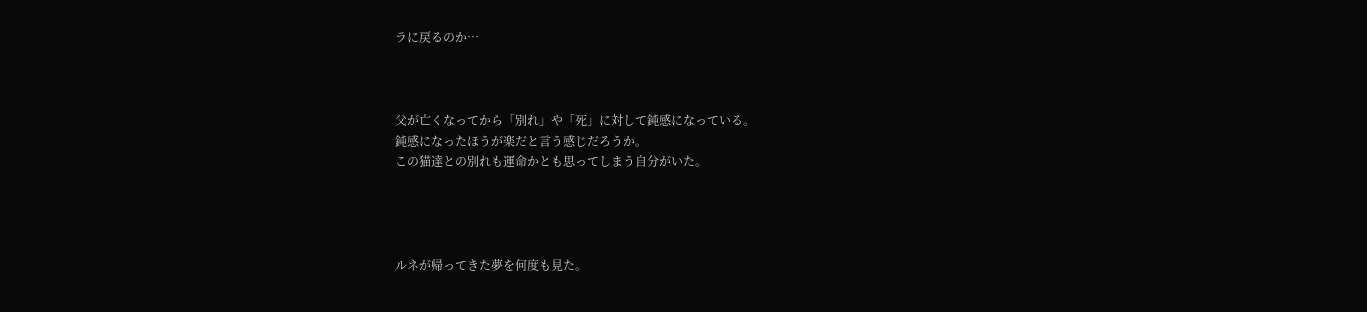ラに戻るのか…



父が亡くなってから「別れ」や「死」に対して鈍感になっている。
鈍感になったほうが楽だと言う感じだろうか。
この猫達との別れも運命かとも思ってしまう自分がいた。




ルネが帰ってきた夢を何度も見た。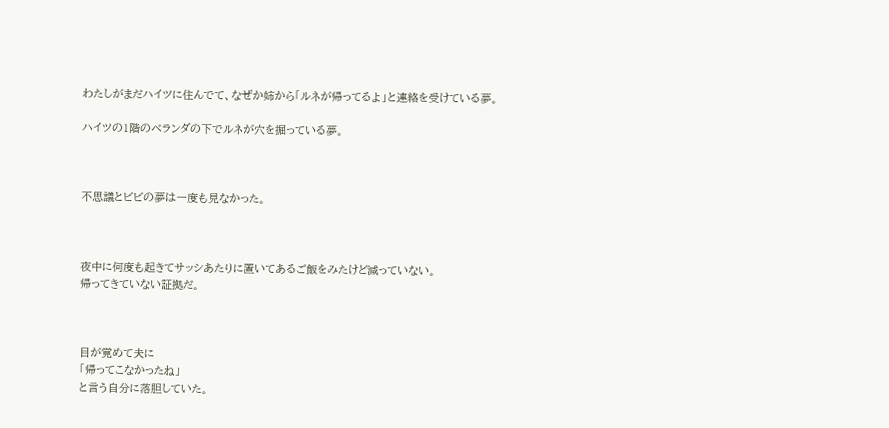わたしがまだハイツに住んでて、なぜか姉から「ルネが帰ってるよ」と連絡を受けている夢。

ハイツの1階のベランダの下でルネが穴を掘っている夢。



不思議とビビの夢は一度も見なかった。



夜中に何度も起きてサッシあたりに置いてあるご飯をみたけど減っていない。
帰ってきていない証拠だ。



目が覚めて夫に
「帰ってこなかったね」
と言う自分に落胆していた。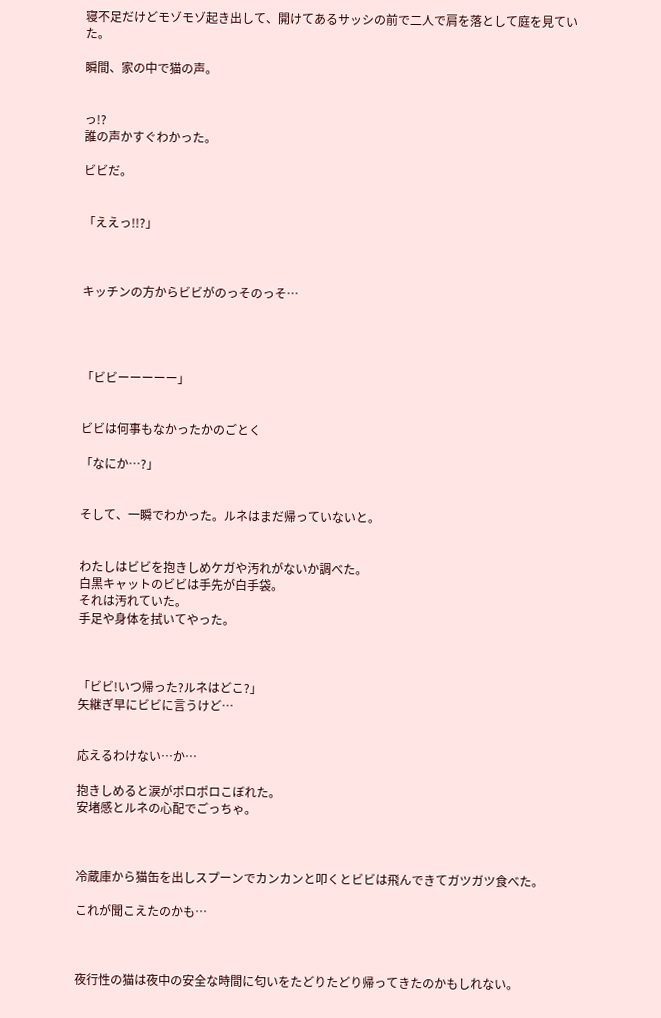寝不足だけどモゾモゾ起き出して、開けてあるサッシの前で二人で肩を落として庭を見ていた。

瞬間、家の中で猫の声。


っ!?
誰の声かすぐわかった。

ビビだ。


「ええっ!!?」



キッチンの方からビビがのっそのっそ…




「ビビーーーーー」


ビビは何事もなかったかのごとく

「なにか…?」


そして、一瞬でわかった。ルネはまだ帰っていないと。


わたしはビビを抱きしめケガや汚れがないか調べた。
白黒キャットのビビは手先が白手袋。
それは汚れていた。
手足や身体を拭いてやった。



「ビビ!いつ帰った?ルネはどこ?」
矢継ぎ早にビビに言うけど…


応えるわけない…か…

抱きしめると涙がポロポロこぼれた。
安堵感とルネの心配でごっちゃ。



冷蔵庫から猫缶を出しスプーンでカンカンと叩くとビビは飛んできてガツガツ食べた。

これが聞こえたのかも…



夜行性の猫は夜中の安全な時間に匂いをたどりたどり帰ってきたのかもしれない。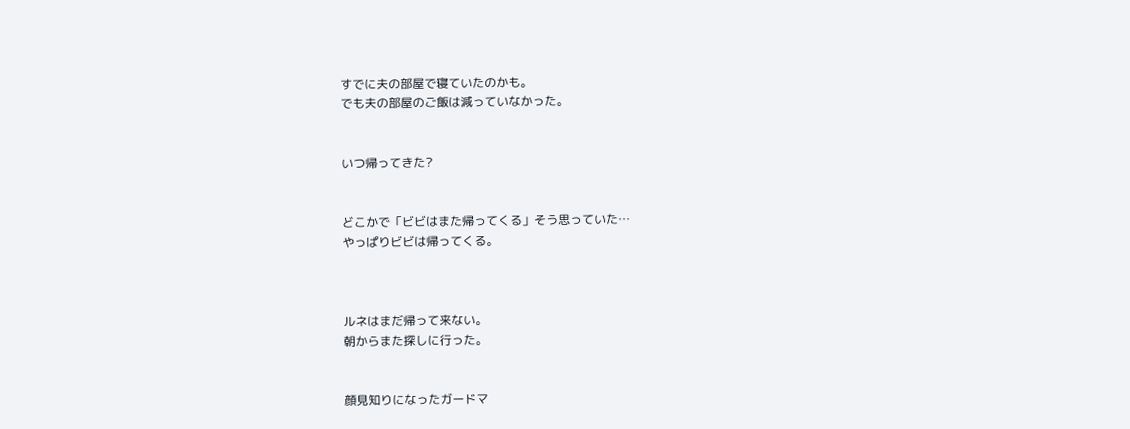すでに夫の部屋で寝ていたのかも。
でも夫の部屋のご飯は減っていなかった。


いつ帰ってきた?


どこかで「ビビはまた帰ってくる」そう思っていた…
やっぱりビビは帰ってくる。



ルネはまだ帰って来ない。
朝からまた探しに行った。


顔見知りになったガードマ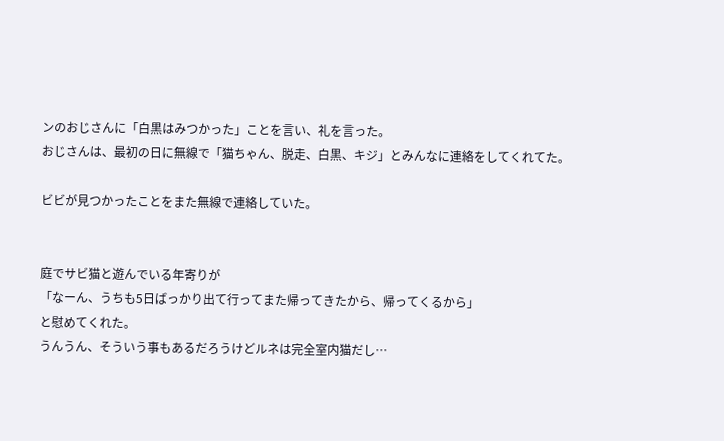ンのおじさんに「白黒はみつかった」ことを言い、礼を言った。
おじさんは、最初の日に無線で「猫ちゃん、脱走、白黒、キジ」とみんなに連絡をしてくれてた。

ビビが見つかったことをまた無線で連絡していた。


庭でサビ猫と遊んでいる年寄りが
「なーん、うちも5日ばっかり出て行ってまた帰ってきたから、帰ってくるから」
と慰めてくれた。
うんうん、そういう事もあるだろうけどルネは完全室内猫だし…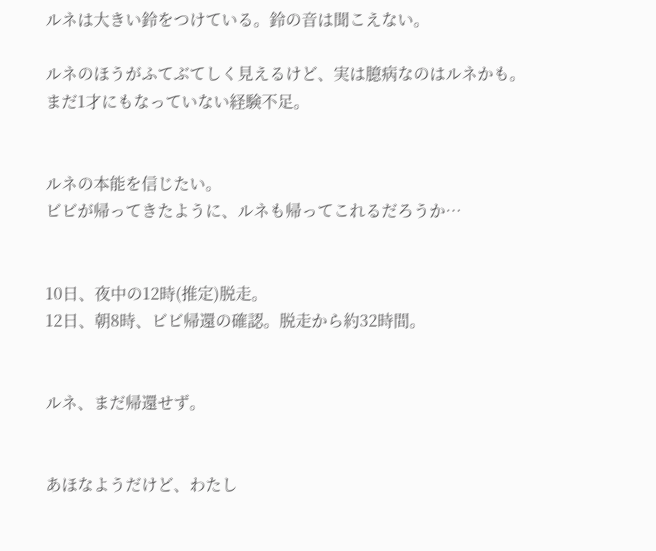ルネは大きい鈴をつけている。鈴の音は聞こえない。

ルネのほうがふてぶてしく見えるけど、実は臆病なのはルネかも。
まだ1才にもなっていない経験不足。


ルネの本能を信じたい。
ビビが帰ってきたように、ルネも帰ってこれるだろうか…


10日、夜中の12時(推定)脱走。
12日、朝8時、ビビ帰還の確認。脱走から約32時間。


ルネ、まだ帰還せず。


あほなようだけど、わたし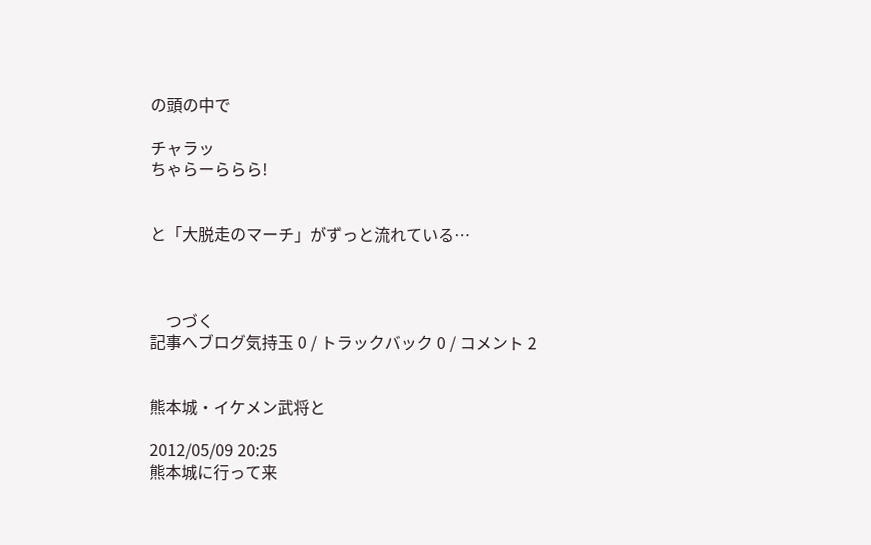の頭の中で

チャラッ
ちゃらーららら!


と「大脱走のマーチ」がずっと流れている…



    つづく
記事へブログ気持玉 0 / トラックバック 0 / コメント 2


熊本城・イケメン武将と

2012/05/09 20:25
熊本城に行って来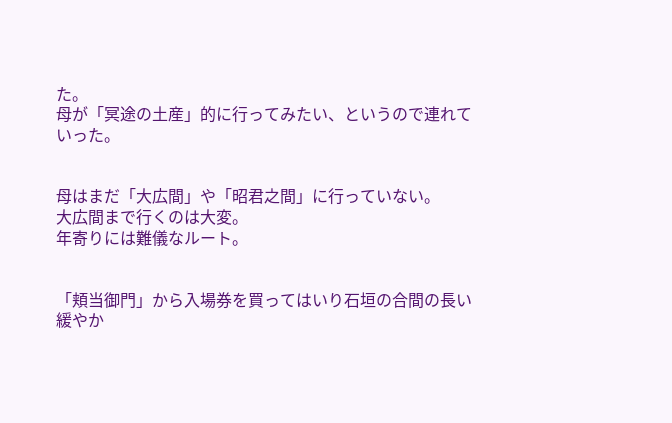た。
母が「冥途の土産」的に行ってみたい、というので連れていった。


母はまだ「大広間」や「昭君之間」に行っていない。
大広間まで行くのは大変。
年寄りには難儀なルート。


「頬当御門」から入場券を買ってはいり石垣の合間の長い緩やか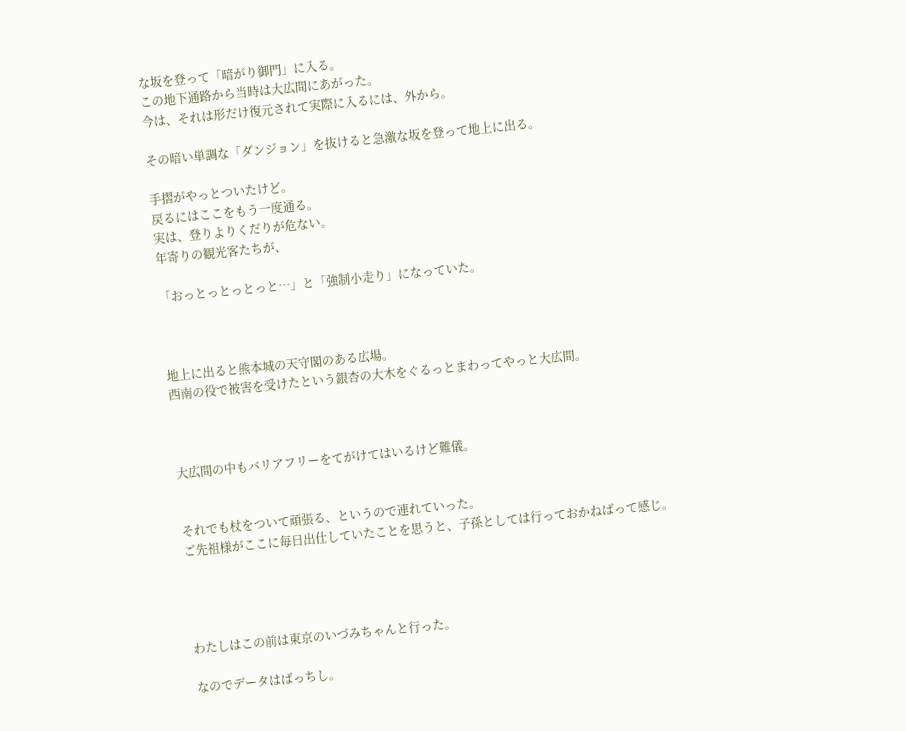な坂を登って「暗がり御門」に入る。
この地下通路から当時は大広間にあがった。
今は、それは形だけ復元されて実際に入るには、外から。

その暗い単調な「ダンジョン」を抜けると急激な坂を登って地上に出る。

手摺がやっとついたけど。
戻るにはここをもう一度通る。
実は、登りよりくだりが危ない。
年寄りの観光客たちが、

「おっとっとっとっと…」と「強制小走り」になっていた。



地上に出ると熊本城の天守閣のある広場。
西南の役で被害を受けたという銀杏の大木をぐるっとまわってやっと大広間。



大広間の中もバリアフリーをてがけてはいるけど難儀。


それでも杖をついて頑張る、というので連れていった。
ご先祖様がここに毎日出仕していたことを思うと、子孫としては行っておかねばって感じ。




わたしはこの前は東京のいづみちゃんと行った。

なのでデータはばっちし。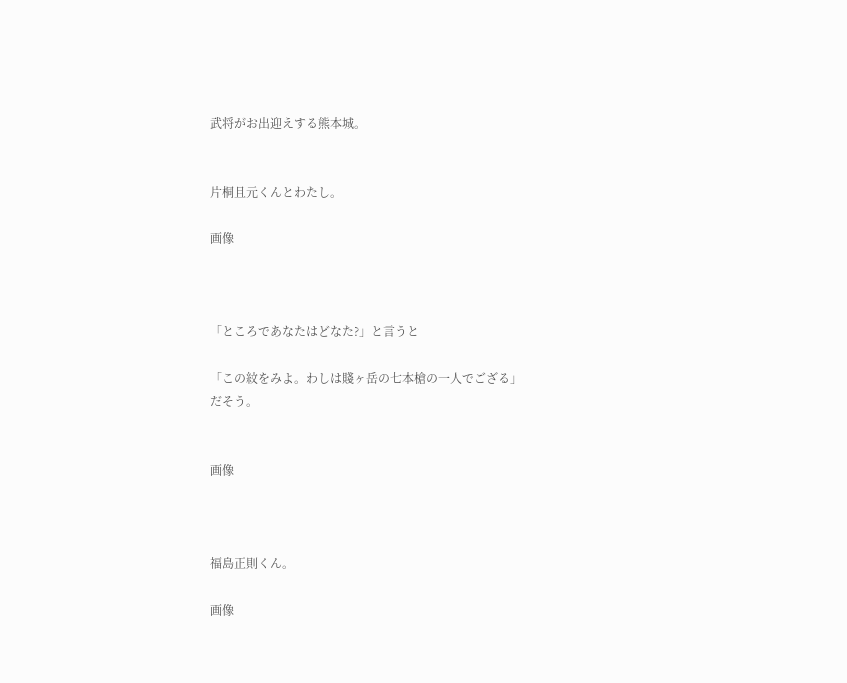武将がお出迎えする熊本城。


片桐且元くんとわたし。

画像



「ところであなたはどなた?」と言うと

「この紋をみよ。わしは賤ヶ岳の七本槍の一人でござる」
だそう。


画像



福島正則くん。

画像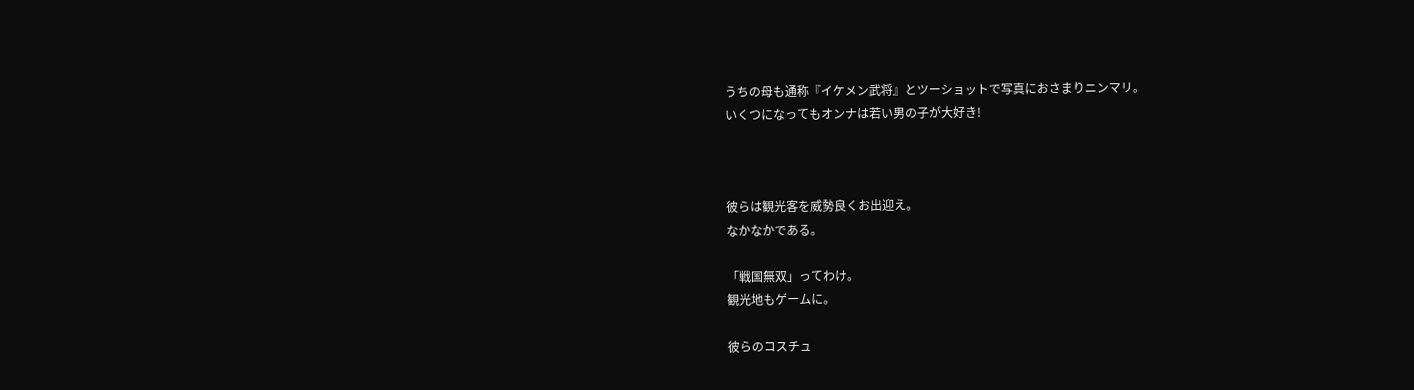うちの母も通称『イケメン武将』とツーショットで写真におさまりニンマリ。
いくつになってもオンナは若い男の子が大好き!



彼らは観光客を威勢良くお出迎え。
なかなかである。

「戦国無双」ってわけ。
観光地もゲームに。

彼らのコスチュ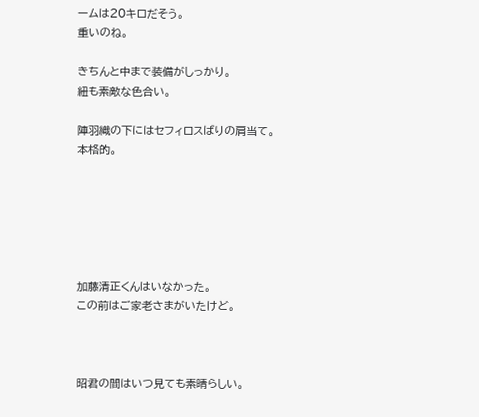ームは20キロだそう。
重いのね。

きちんと中まで装備がしっかり。
紐も素敵な色合い。

陣羽織の下にはセフィロスばりの肩当て。
本格的。






加藤清正くんはいなかった。
この前はご家老さまがいたけど。



昭君の間はいつ見ても素晴らしい。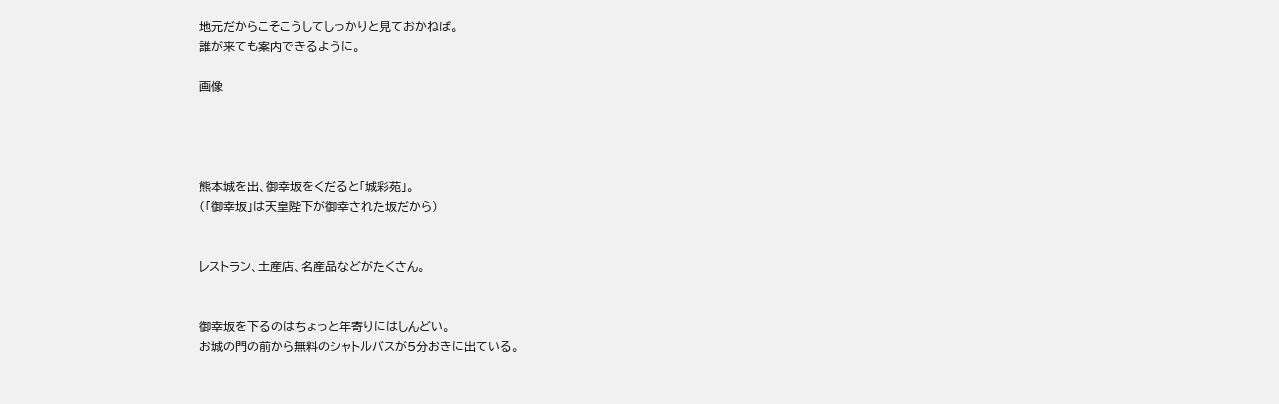地元だからこそこうしてしっかりと見ておかねば。
誰が来ても案内できるように。

画像




熊本城を出、御幸坂をくだると「城彩苑」。
(「御幸坂」は天皇陛下が御幸された坂だから)


レストラン、土産店、名産品などがたくさん。


御幸坂を下るのはちょっと年寄りにはしんどい。
お城の門の前から無料のシャトルバスが5分おきに出ている。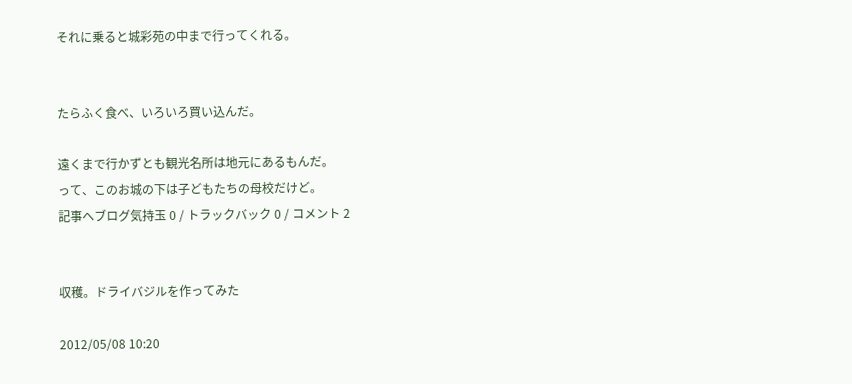それに乗ると城彩苑の中まで行ってくれる。


たらふく食べ、いろいろ買い込んだ。

遠くまで行かずとも観光名所は地元にあるもんだ。
って、このお城の下は子どもたちの母校だけど。
記事へブログ気持玉 0 / トラックバック 0 / コメント 2


収穫。ドライバジルを作ってみた

2012/05/08 10:20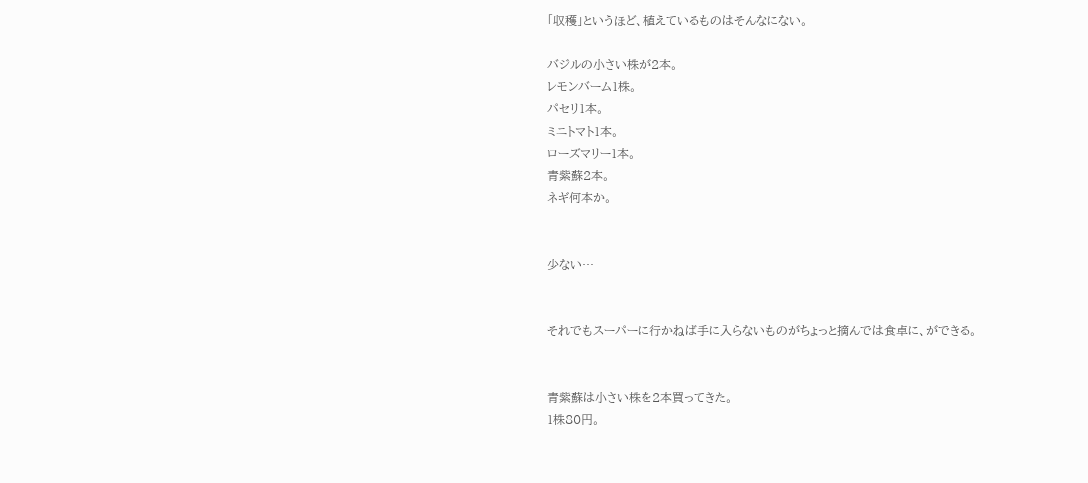「収穫」というほど、植えているものはそんなにない。

バジルの小さい株が2本。
レモンバーム1株。
パセリ1本。
ミニトマト1本。
ローズマリー1本。
青紫蘇2本。
ネギ何本か。


少ない…


それでもスーパーに行かねば手に入らないものがちょっと摘んでは食卓に、ができる。


青紫蘇は小さい株を2本買ってきた。
1株80円。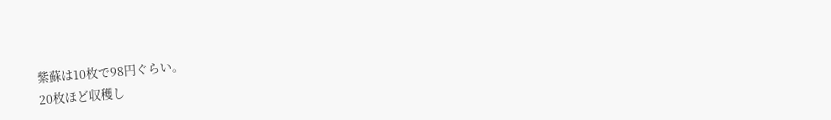紫蘇は10枚で98円ぐらい。
20枚ほど収穫し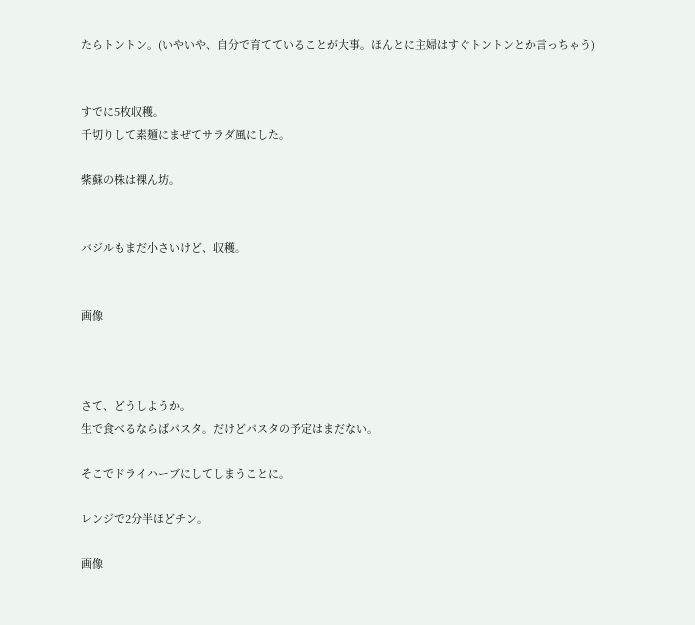たらトントン。(いやいや、自分で育てていることが大事。ほんとに主婦はすぐトントンとか言っちゃう)


すでに5枚収穫。
千切りして素麺にまぜてサラダ風にした。

紫蘇の株は裸ん坊。


バジルもまだ小さいけど、収穫。


画像



さて、どうしようか。
生で食べるならばパスタ。だけどパスタの予定はまだない。

そこでドライハーブにしてしまうことに。

レンジで2分半ほどチン。

画像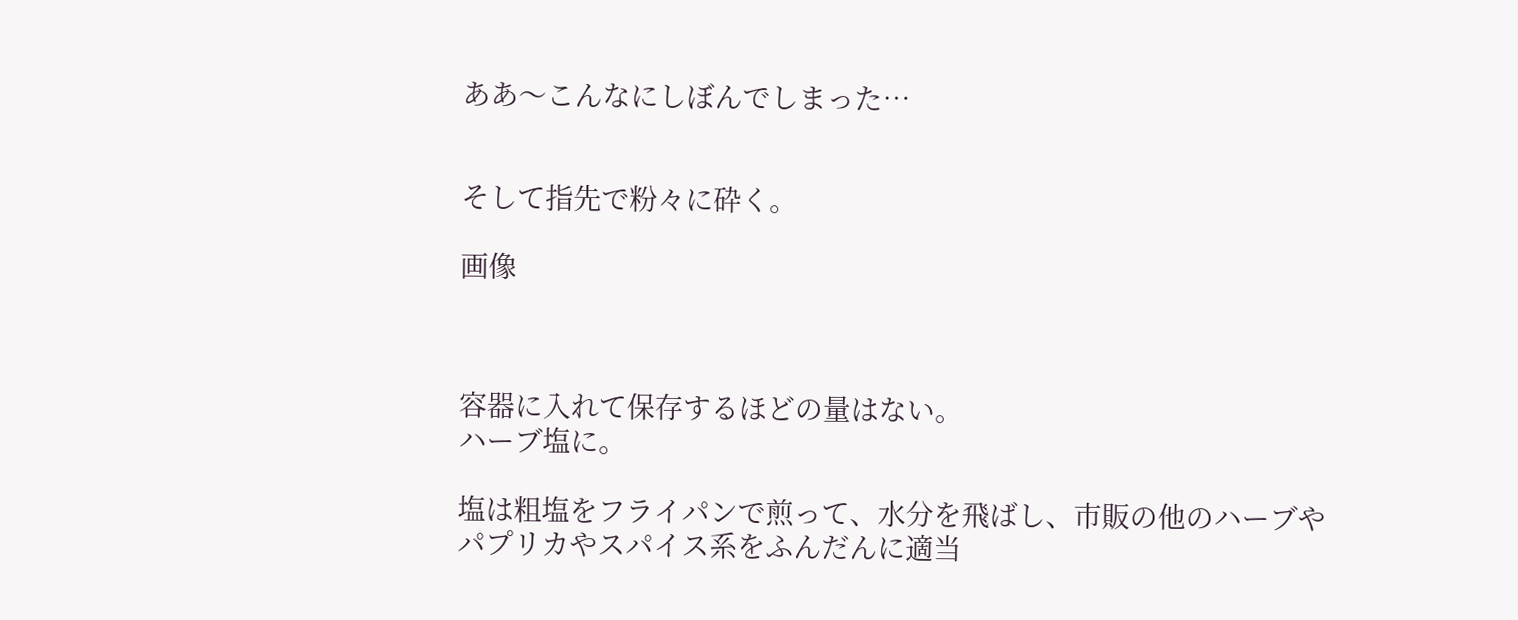ああ〜こんなにしぼんでしまった…


そして指先で粉々に砕く。

画像



容器に入れて保存するほどの量はない。
ハーブ塩に。

塩は粗塩をフライパンで煎って、水分を飛ばし、市販の他のハーブやパプリカやスパイス系をふんだんに適当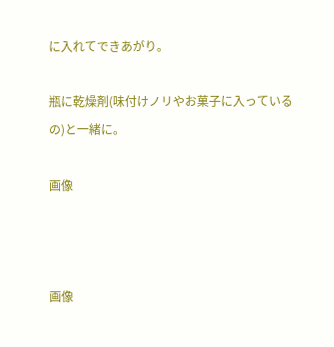に入れてできあがり。

瓶に乾燥剤(味付けノリやお菓子に入っているの)と一緒に。

画像



画像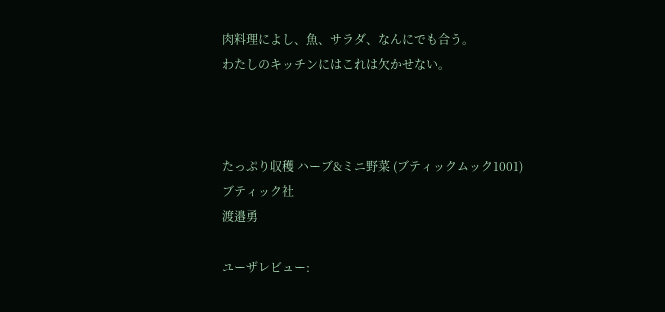肉料理によし、魚、サラダ、なんにでも合う。
わたしのキッチンにはこれは欠かせない。



たっぷり収穫 ハーブ&ミニ野菜 (ブティックムック1001)
ブティック社
渡邉勇

ユーザレビュー: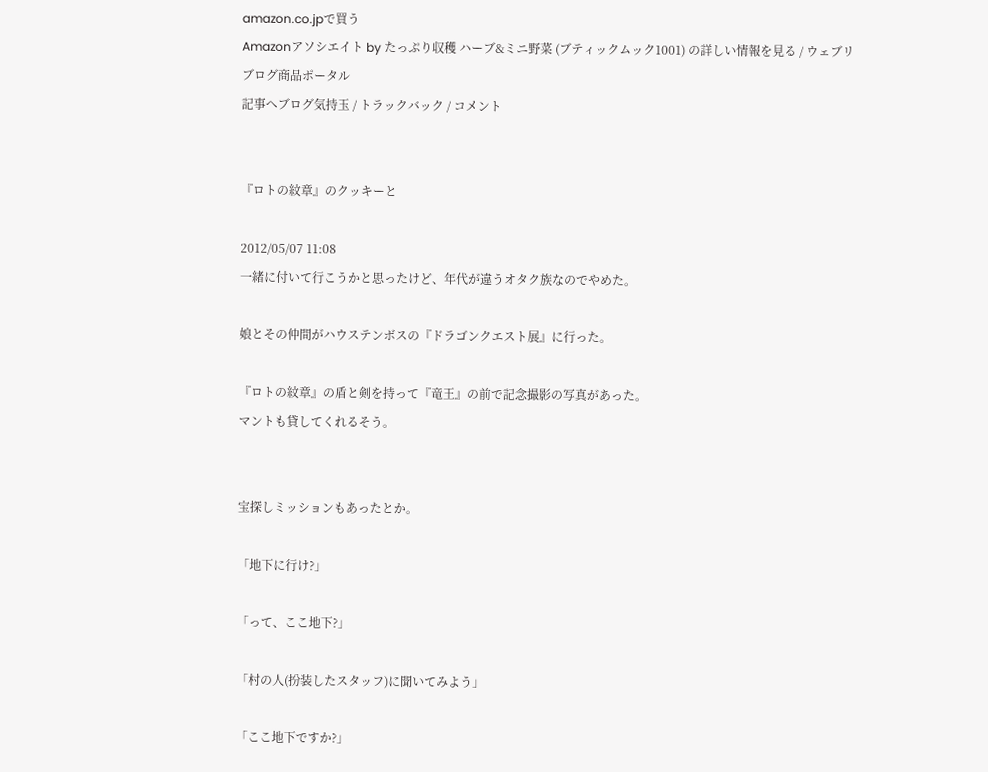amazon.co.jpで買う
Amazonアソシエイト by たっぷり収穫 ハーブ&ミニ野菜 (ブティックムック1001) の詳しい情報を見る / ウェブリブログ商品ポータル
記事へブログ気持玉 / トラックバック / コメント


『ロトの紋章』のクッキーと

2012/05/07 11:08
一緒に付いて行こうかと思ったけど、年代が違うオタク族なのでやめた。

娘とその仲間がハウステンボスの『ドラゴンクエスト展』に行った。

『ロトの紋章』の盾と剣を持って『竜王』の前で記念撮影の写真があった。
マントも貸してくれるそう。


宝探しミッションもあったとか。

「地下に行け?」

「って、ここ地下?」

「村の人(扮装したスタッフ)に聞いてみよう」

「ここ地下ですか?」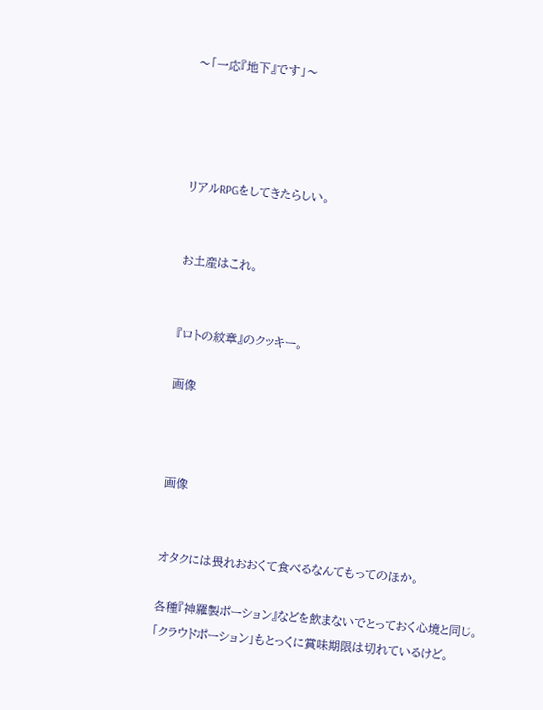〜「一応『地下』です」〜




リアルRPGをしてきたらしい。


お土産はこれ。


『ロトの紋章』のクッキー。

画像



画像


オタクには畏れおおくて食べるなんてもってのほか。

各種『神羅製ポーション』などを飲まないでとっておく心境と同じ。
「クラウドポーション」もとっくに賞味期限は切れているけど。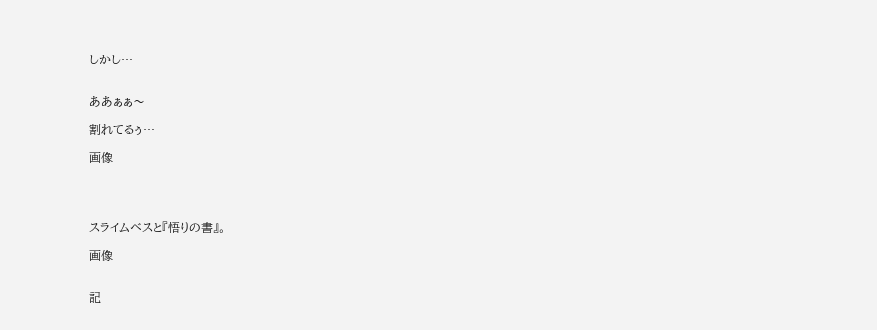しかし…


ああぁぁ〜

割れてるぅ…

画像




スライムベスと『悟りの書』。

画像


記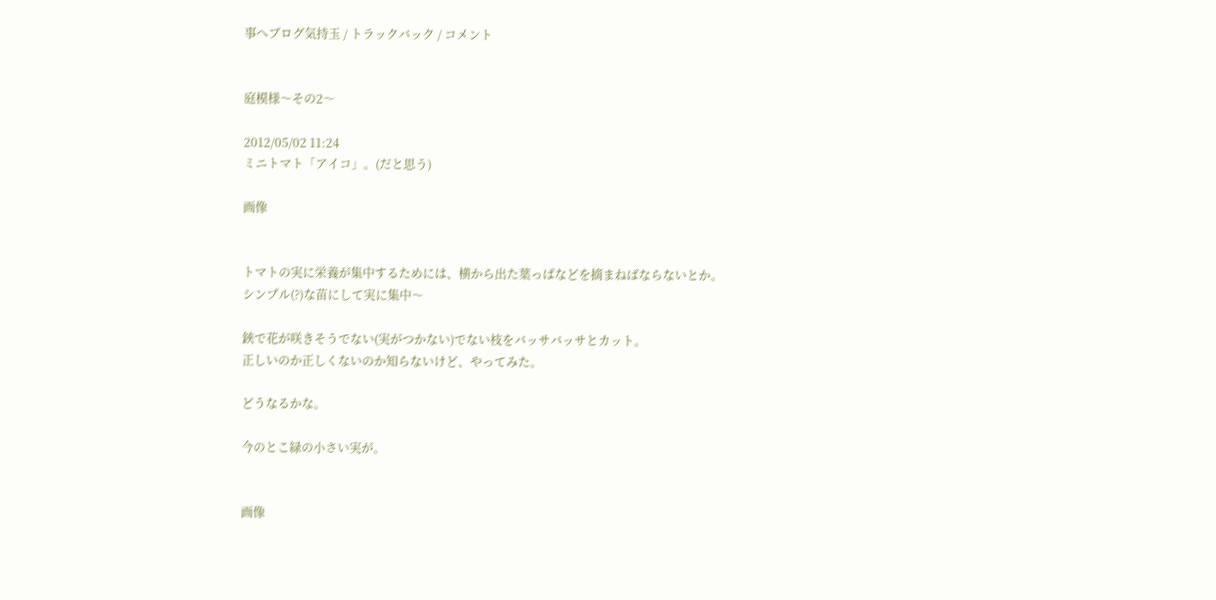事へブログ気持玉 / トラックバック / コメント


庭模様〜その2〜

2012/05/02 11:24
ミニトマト「アイコ」。(だと思う)

画像


トマトの実に栄養が集中するためには、横から出た葉っぱなどを摘まねばならないとか。
シンプル(?)な苗にして実に集中〜

鋏で花が咲きそうでない(実がつかない)でない枝をバッサバッサとカット。
正しいのか正しくないのか知らないけど、やってみた。

どうなるかな。

今のとこ緑の小さい実が。


画像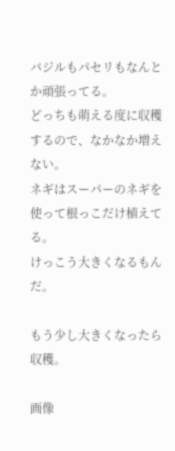バジルもパセリもなんとか頑張ってる。
どっちも萌える度に収穫するので、なかなか増えない。
ネギはスーパーのネギを使って根っこだけ植えてる。
けっこう大きくなるもんだ。

もう少し大きくなったら収穫。

画像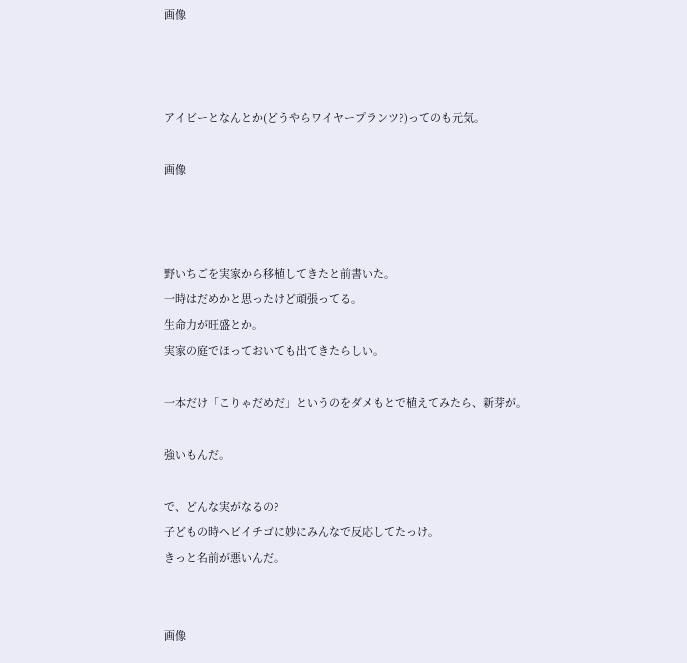画像



アイビーとなんとか(どうやらワイヤープランツ?)ってのも元気。

画像



野いちごを実家から移植してきたと前書いた。
一時はだめかと思ったけど頑張ってる。
生命力が旺盛とか。
実家の庭でほっておいても出てきたらしい。

一本だけ「こりゃだめだ」というのをダメもとで植えてみたら、新芽が。

強いもんだ。

で、どんな実がなるの?
子どもの時ヘビイチゴに妙にみんなで反応してたっけ。
きっと名前が悪いんだ。


画像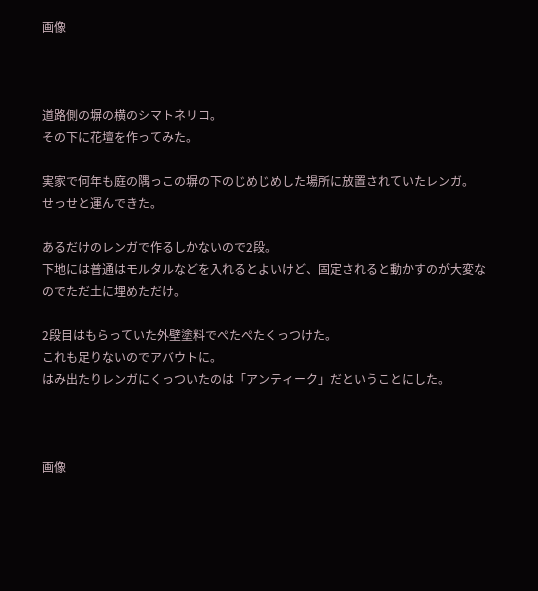画像



道路側の塀の横のシマトネリコ。
その下に花壇を作ってみた。

実家で何年も庭の隅っこの塀の下のじめじめした場所に放置されていたレンガ。
せっせと運んできた。

あるだけのレンガで作るしかないので2段。
下地には普通はモルタルなどを入れるとよいけど、固定されると動かすのが大変なのでただ土に埋めただけ。

2段目はもらっていた外壁塗料でぺたぺたくっつけた。
これも足りないのでアバウトに。
はみ出たりレンガにくっついたのは「アンティーク」だということにした。



画像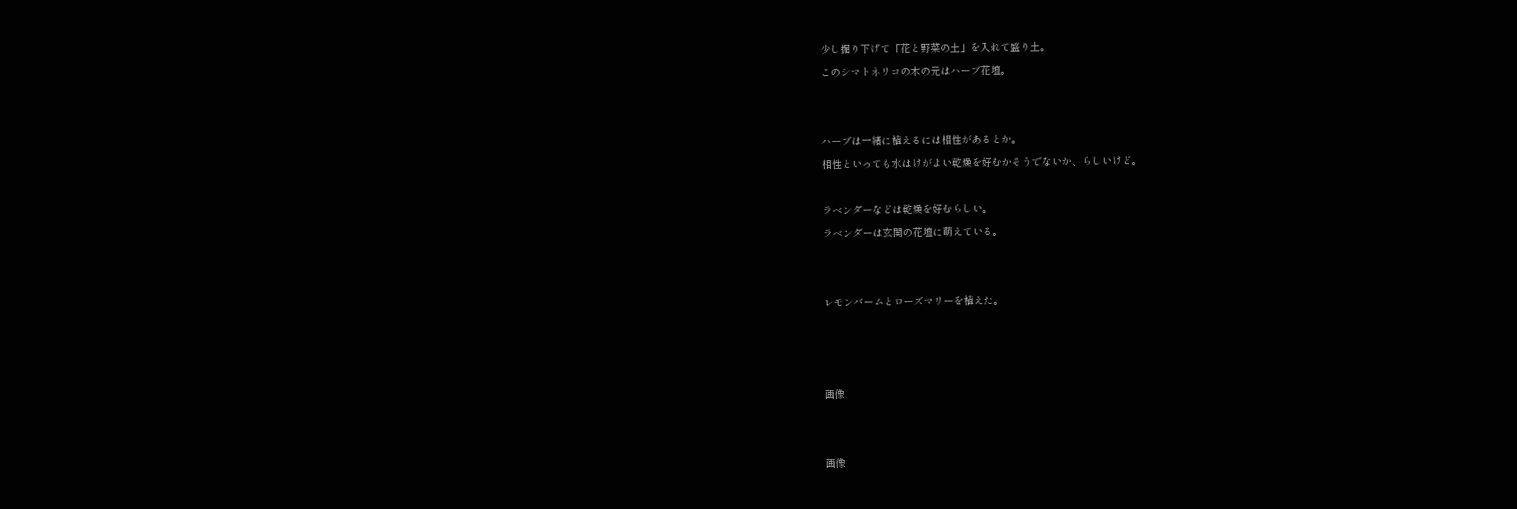少し掘り下げて「花と野菜の土」を入れて盛り土。
このシマトネリコの木の元はハーブ花壇。


ハーブは一緒に植えるには相性があるとか。
相性といっても水はけがよい乾燥を好むかそうでないか、らしいけど。

ラベンダーなどは乾燥を好むらしい。
ラベンダーは玄関の花壇に萌えている。


レモンバームとローズマリーを植えた。



画像


画像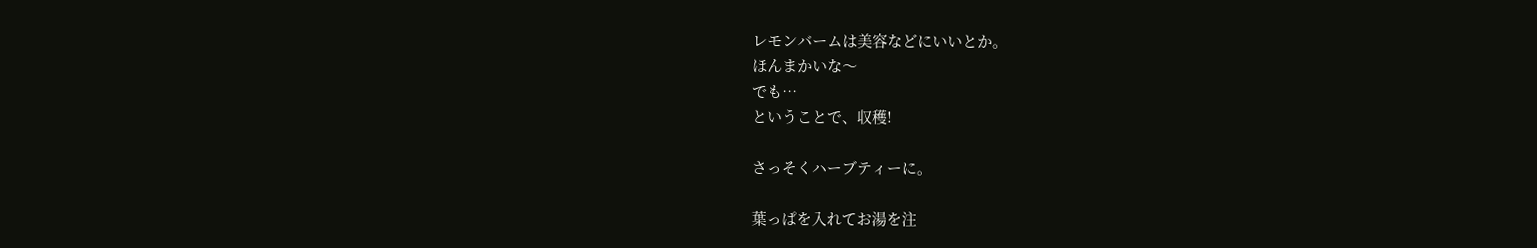レモンバームは美容などにいいとか。
ほんまかいな〜
でも…
ということで、収穫!

さっそくハーブティーに。

葉っぱを入れてお湯を注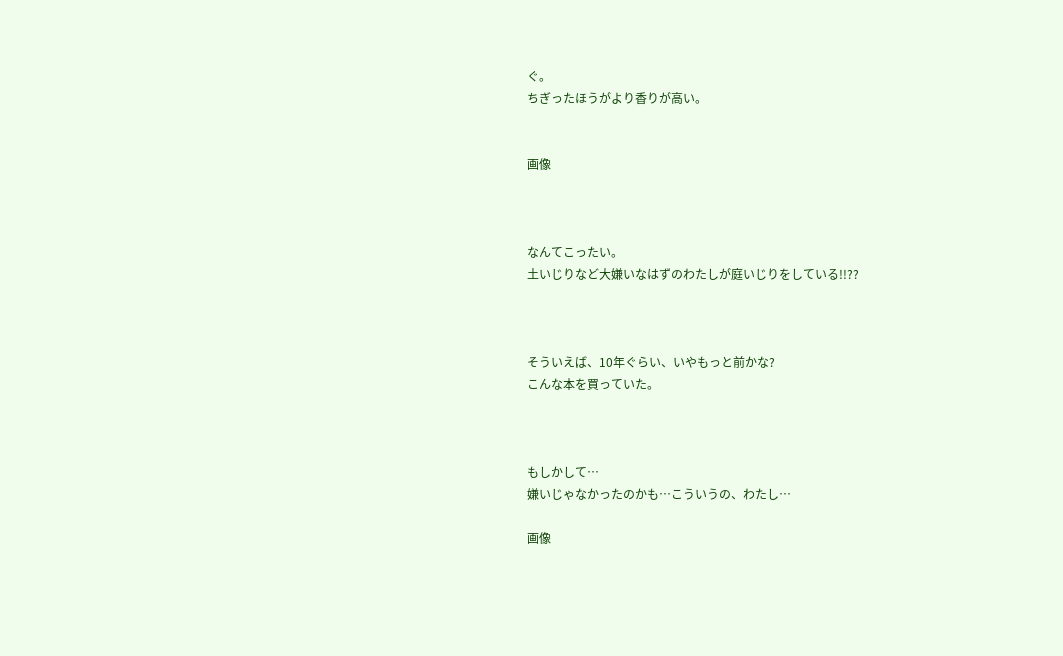ぐ。
ちぎったほうがより香りが高い。


画像



なんてこったい。
土いじりなど大嫌いなはずのわたしが庭いじりをしている!!??



そういえば、10年ぐらい、いやもっと前かな?
こんな本を買っていた。



もしかして…
嫌いじゃなかったのかも…こういうの、わたし…

画像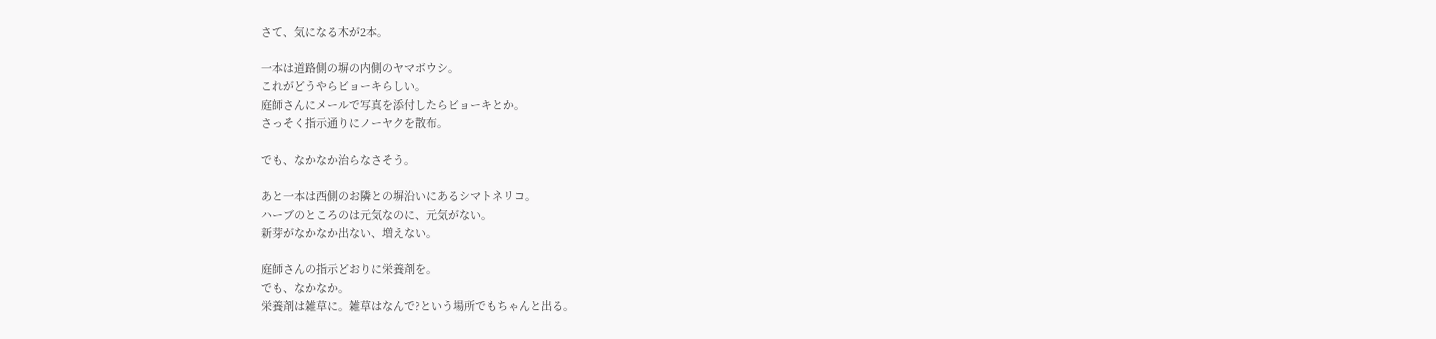さて、気になる木が2本。

一本は道路側の塀の内側のヤマボウシ。
これがどうやらビョーキらしい。
庭師さんにメールで写真を添付したらビョーキとか。
さっそく指示通りにノーヤクを散布。

でも、なかなか治らなさそう。

あと一本は西側のお隣との塀沿いにあるシマトネリコ。
ハーブのところのは元気なのに、元気がない。
新芽がなかなか出ない、増えない。

庭師さんの指示どおりに栄養剤を。
でも、なかなか。
栄養剤は雑草に。雑草はなんで?という場所でもちゃんと出る。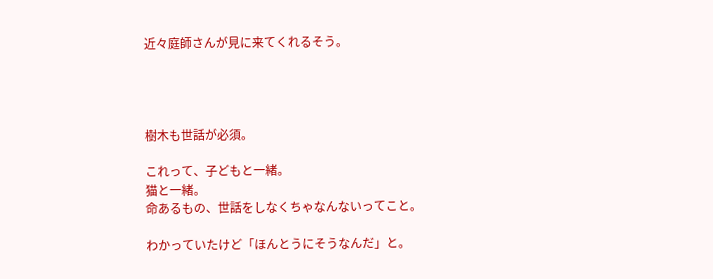近々庭師さんが見に来てくれるそう。




樹木も世話が必須。

これって、子どもと一緒。
猫と一緒。
命あるもの、世話をしなくちゃなんないってこと。

わかっていたけど「ほんとうにそうなんだ」と。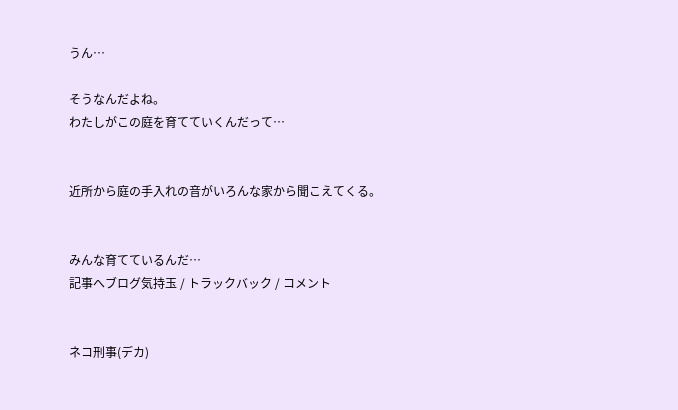うん…

そうなんだよね。
わたしがこの庭を育てていくんだって…


近所から庭の手入れの音がいろんな家から聞こえてくる。


みんな育てているんだ…
記事へブログ気持玉 / トラックバック / コメント


ネコ刑事(デカ)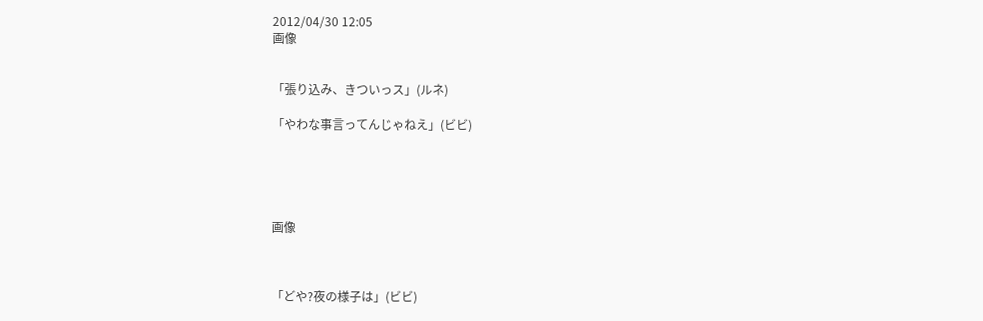2012/04/30 12:05
画像


「張り込み、きついっス」(ルネ)

「やわな事言ってんじゃねえ」(ビビ)





画像



「どや?夜の様子は」(ビビ)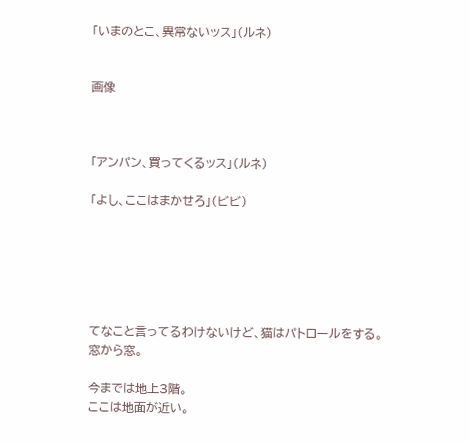「いまのとこ、異常ないッス」(ルネ)


画像



「アンパン、買ってくるッス」(ルネ)

「よし、ここはまかせろ」(ビビ)






てなこと言ってるわけないけど、猫はパトロールをする。
窓から窓。

今までは地上3階。
ここは地面が近い。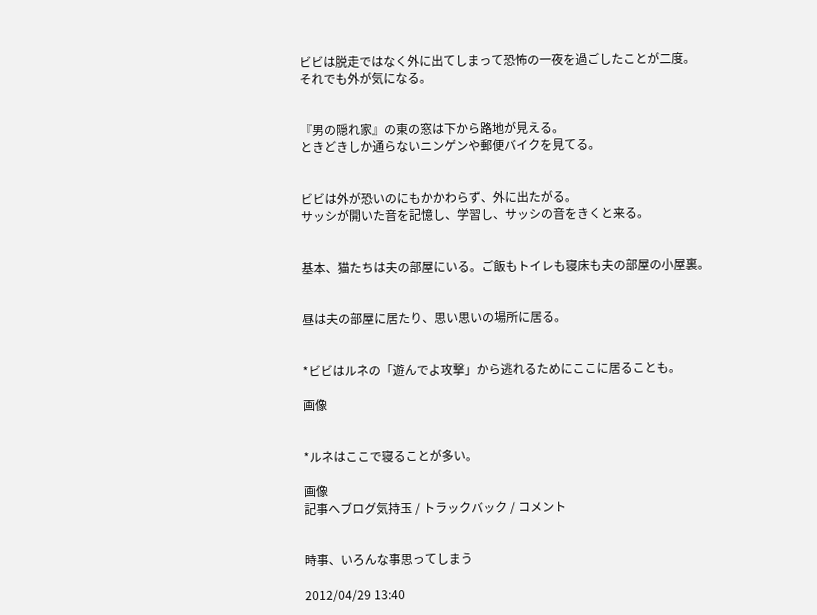ビビは脱走ではなく外に出てしまって恐怖の一夜を過ごしたことが二度。
それでも外が気になる。


『男の隠れ家』の東の窓は下から路地が見える。
ときどきしか通らないニンゲンや郵便バイクを見てる。


ビビは外が恐いのにもかかわらず、外に出たがる。
サッシが開いた音を記憶し、学習し、サッシの音をきくと来る。


基本、猫たちは夫の部屋にいる。ご飯もトイレも寝床も夫の部屋の小屋裏。


昼は夫の部屋に居たり、思い思いの場所に居る。


*ビビはルネの「遊んでよ攻撃」から逃れるためにここに居ることも。

画像


*ルネはここで寝ることが多い。

画像
記事へブログ気持玉 / トラックバック / コメント


時事、いろんな事思ってしまう

2012/04/29 13:40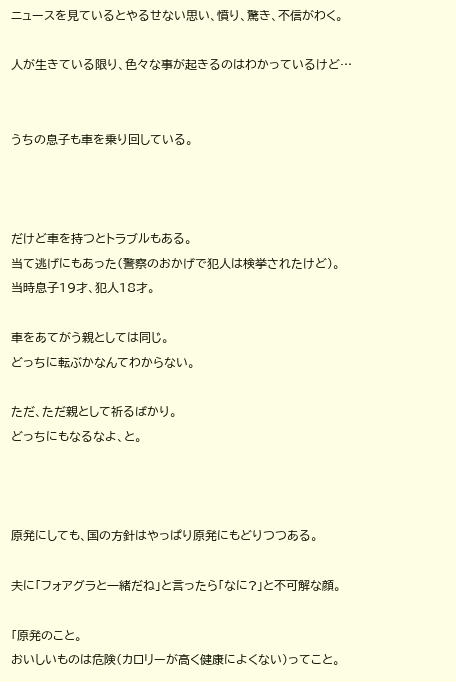ニュースを見ているとやるせない思い、憤り、驚き、不信がわく。

人が生きている限り、色々な事が起きるのはわかっているけど…


うちの息子も車を乗り回している。



だけど車を持つとトラブルもある。
当て逃げにもあった(警察のおかげで犯人は検挙されたけど)。
当時息子19才、犯人18才。

車をあてがう親としては同じ。
どっちに転ぶかなんてわからない。

ただ、ただ親として祈るばかり。
どっちにもなるなよ、と。



原発にしても、国の方針はやっぱり原発にもどりつつある。

夫に「フォアグラと一緒だね」と言ったら「なに?」と不可解な顔。

「原発のこと。
おいしいものは危険(カロリーが高く健康によくない)ってこと。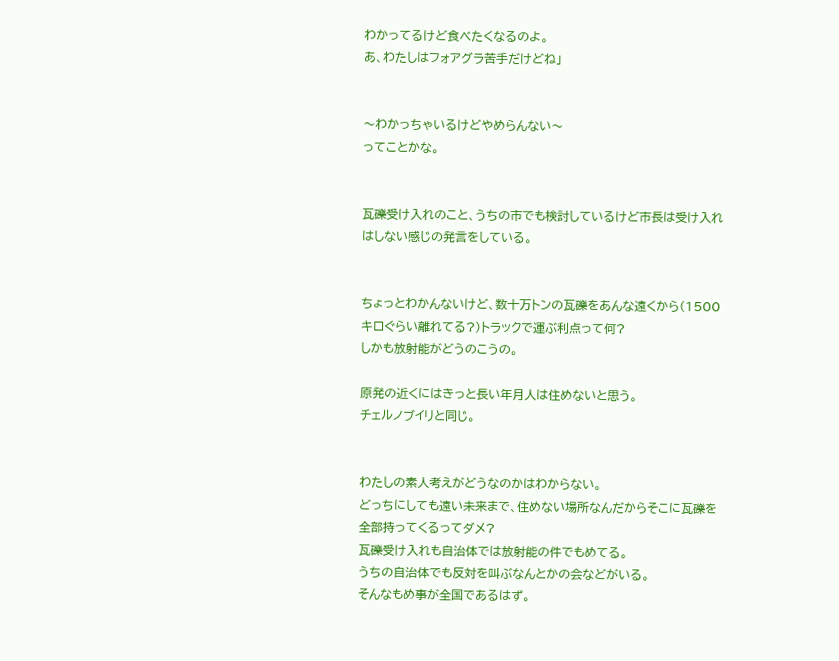わかってるけど食べたくなるのよ。
あ、わたしはフォアグラ苦手だけどね」


〜わかっちゃいるけどやめらんない〜
ってことかな。


瓦礫受け入れのこと、うちの市でも検討しているけど市長は受け入れはしない感じの発言をしている。


ちょっとわかんないけど、数十万トンの瓦礫をあんな遠くから(1500キロぐらい離れてる?)トラックで運ぶ利点って何?
しかも放射能がどうのこうの。

原発の近くにはきっと長い年月人は住めないと思う。
チェルノブイリと同じ。


わたしの素人考えがどうなのかはわからない。
どっちにしても遠い未来まで、住めない場所なんだからそこに瓦礫を全部持ってくるってダメ?
瓦礫受け入れも自治体では放射能の件でもめてる。
うちの自治体でも反対を叫ぶなんとかの会などがいる。
そんなもめ事が全国であるはず。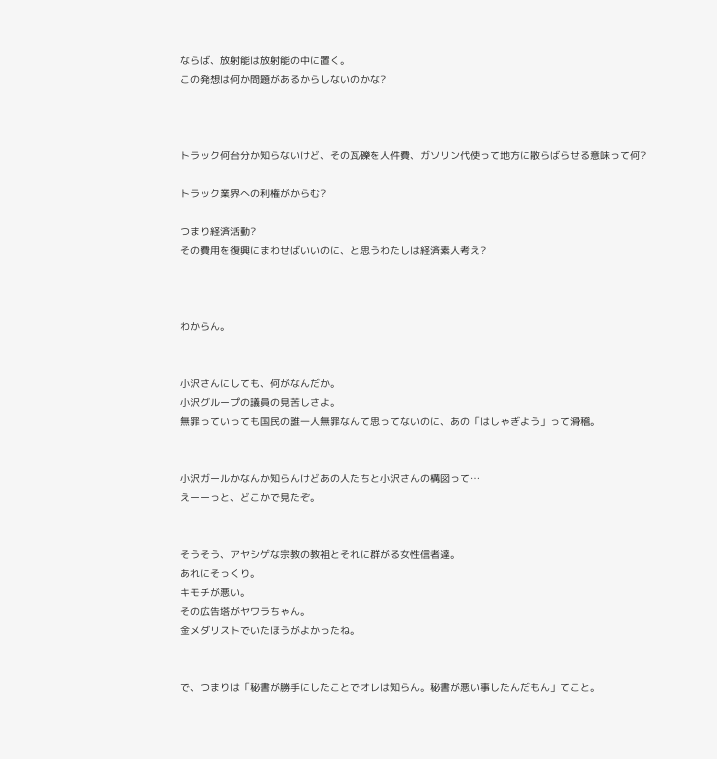ならば、放射能は放射能の中に置く。
この発想は何か問題があるからしないのかな?



トラック何台分か知らないけど、その瓦礫を人件費、ガソリン代使って地方に散らばらせる意味って何?

トラック業界への利権がからむ?

つまり経済活動?
その費用を復興にまわせばいいのに、と思うわたしは経済素人考え?



わからん。


小沢さんにしても、何がなんだか。
小沢グループの議員の見苦しさよ。
無罪っていっても国民の誰一人無罪なんて思ってないのに、あの「はしゃぎよう」って滑稽。


小沢ガールかなんか知らんけどあの人たちと小沢さんの構図って…
えーーっと、どこかで見たぞ。


そうそう、アヤシゲな宗教の教祖とそれに群がる女性信者達。
あれにそっくり。
キモチが悪い。
その広告塔がヤワラちゃん。
金メダリストでいたほうがよかったね。


で、つまりは「秘書が勝手にしたことでオレは知らん。秘書が悪い事したんだもん」てこと。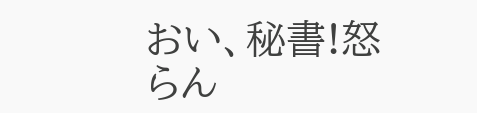おい、秘書!怒らん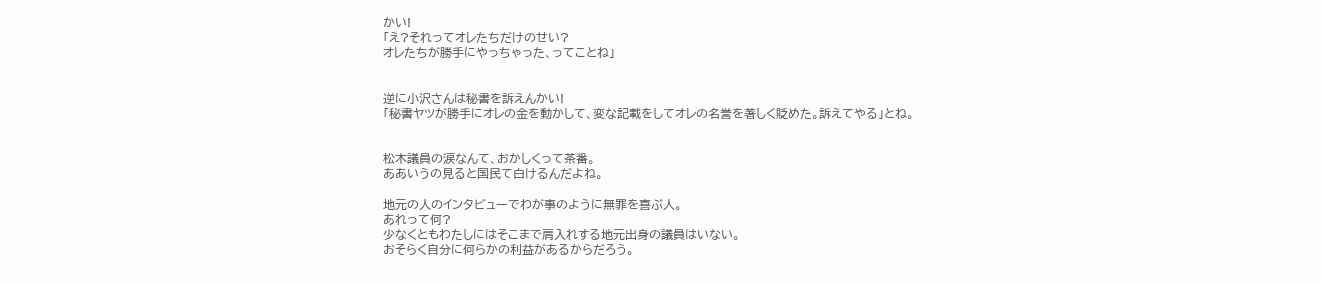かい!
「え?それってオレたちだけのせい?
オレたちが勝手にやっちゃった、ってことね」


逆に小沢さんは秘書を訴えんかい!
「秘書ヤツが勝手にオレの金を動かして、変な記載をしてオレの名誉を著しく貶めた。訴えてやる」とね。


松木議員の涙なんて、おかしくって茶番。
ああいうの見ると国民て白けるんだよね。

地元の人のインタビューでわが事のように無罪を喜ぶ人。
あれって何?
少なくともわたしにはそこまで肩入れする地元出身の議員はいない。
おそらく自分に何らかの利益があるからだろう。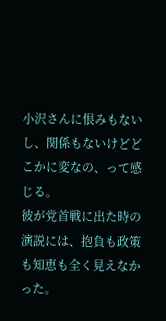小沢さんに恨みもないし、関係もないけどどこかに変なの、って感じる。
彼が党首戦に出た時の演説には、抱負も政策も知恵も全く見えなかった。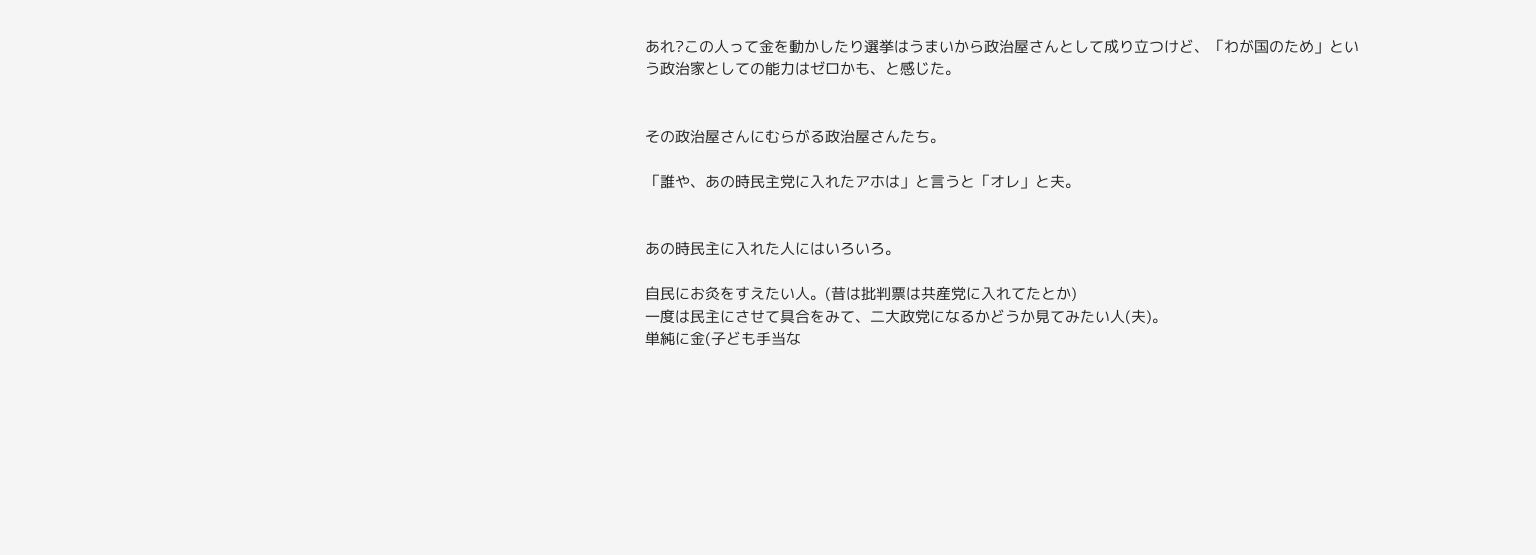あれ?この人って金を動かしたり選挙はうまいから政治屋さんとして成り立つけど、「わが国のため」という政治家としての能力はゼロかも、と感じた。


その政治屋さんにむらがる政治屋さんたち。

「誰や、あの時民主党に入れたアホは」と言うと「オレ」と夫。


あの時民主に入れた人にはいろいろ。

自民にお灸をすえたい人。(昔は批判票は共産党に入れてたとか)
一度は民主にさせて具合をみて、二大政党になるかどうか見てみたい人(夫)。
単純に金(子ども手当な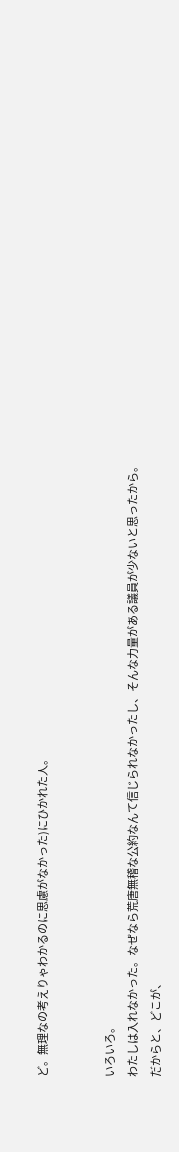ど。無理なの考えりゃわかるのに思慮がなかった)にひかれた人。


いろいろ。
わたしは入れなかった。なぜなら荒唐無稽な公約なんて信じられなかったし、そんな力量がある議員が少ないと思ったから。
だからと、どこが、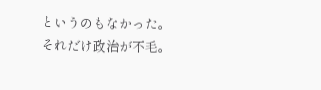というのもなかった。
それだけ政治が不毛。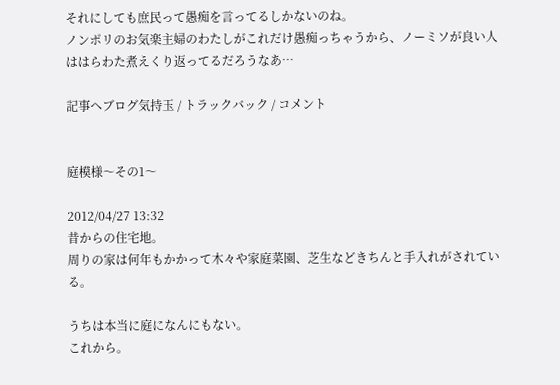それにしても庶民って愚痴を言ってるしかないのね。
ノンポリのお気楽主婦のわたしがこれだけ愚痴っちゃうから、ノーミソが良い人ははらわた煮えくり返ってるだろうなあ…

記事へブログ気持玉 / トラックバック / コメント


庭模様〜その1〜

2012/04/27 13:32
昔からの住宅地。
周りの家は何年もかかって木々や家庭菜園、芝生などきちんと手入れがされている。

うちは本当に庭になんにもない。
これから。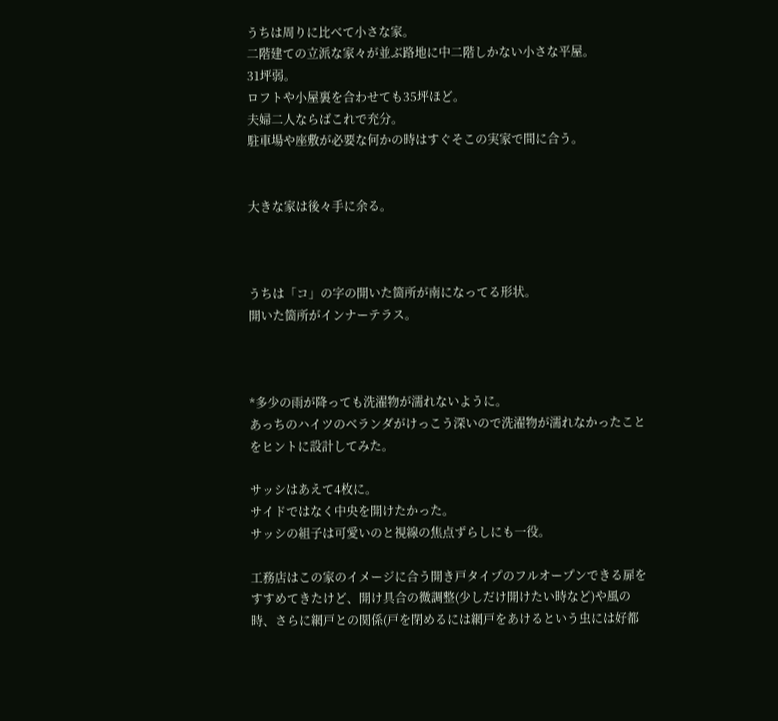うちは周りに比べて小さな家。
二階建ての立派な家々が並ぶ路地に中二階しかない小さな平屋。
31坪弱。
ロフトや小屋裏を合わせても35坪ほど。
夫婦二人ならばこれで充分。
駐車場や座敷が必要な何かの時はすぐそこの実家で間に合う。


大きな家は後々手に余る。



うちは「コ」の字の開いた箇所が南になってる形状。
開いた箇所がインナーテラス。



*多少の雨が降っても洗濯物が濡れないように。
あっちのハイツのベランダがけっこう深いので洗濯物が濡れなかったことをヒントに設計してみた。

サッシはあえて4枚に。
サイドではなく中央を開けたかった。
サッシの組子は可愛いのと視線の焦点ずらしにも一役。

工務店はこの家のイメージに合う開き戸タイプのフルオープンできる扉をすすめてきたけど、開け具合の微調整(少しだけ開けたい時など)や風の時、さらに網戸との関係(戸を閉めるには網戸をあけるという虫には好都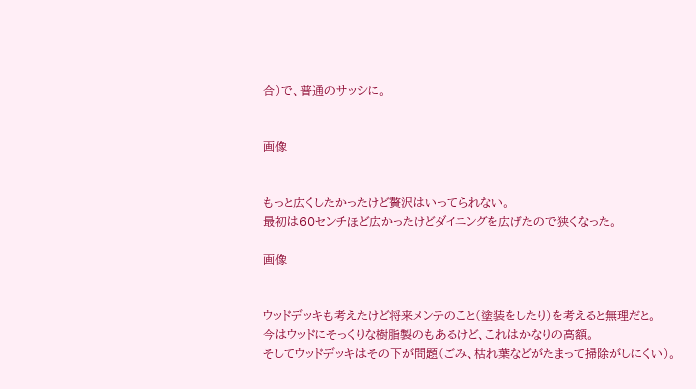合)で、普通のサッシに。


画像


もっと広くしたかったけど贅沢はいってられない。
最初は60センチほど広かったけどダイニングを広げたので狭くなった。

画像


ウッドデッキも考えたけど将来メンテのこと(塗装をしたり)を考えると無理だと。
今はウッドにそっくりな樹脂製のもあるけど、これはかなりの高額。
そしてウッドデッキはその下が問題(ごみ、枯れ葉などがたまって掃除がしにくい)。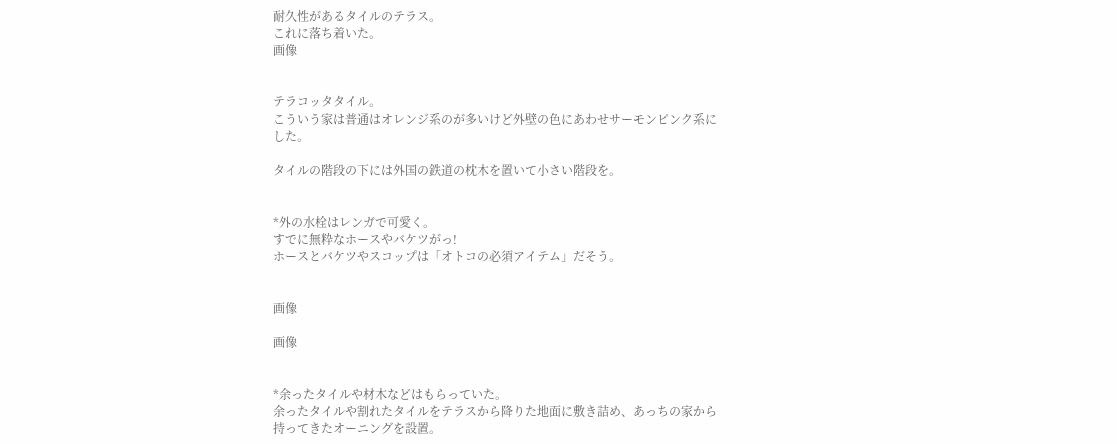耐久性があるタイルのテラス。
これに落ち着いた。
画像


テラコッタタイル。
こういう家は普通はオレンジ系のが多いけど外壁の色にあわせサーモンピンク系にした。

タイルの階段の下には外国の鉄道の枕木を置いて小さい階段を。


*外の水栓はレンガで可愛く。
すでに無粋なホースやバケツがっ!
ホースとバケツやスコップは「オトコの必須アイテム」だそう。


画像

画像


*余ったタイルや材木などはもらっていた。
余ったタイルや割れたタイルをテラスから降りた地面に敷き詰め、あっちの家から持ってきたオーニングを設置。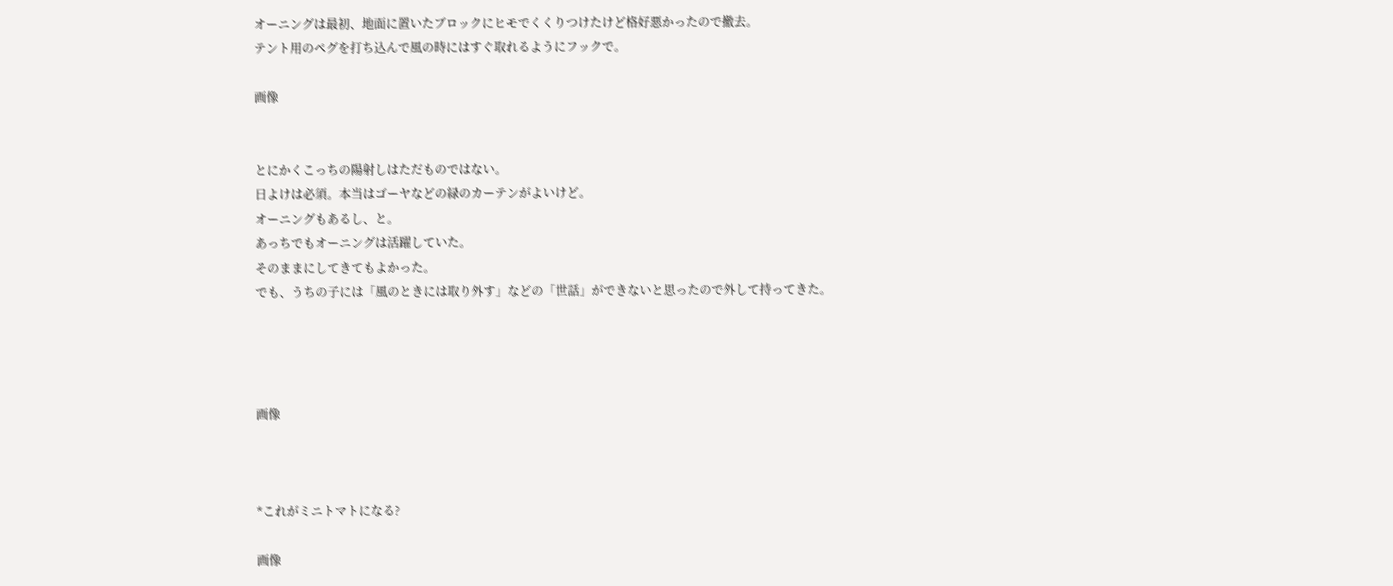オーニングは最初、地面に置いたブロックにヒモでくくりつけたけど格好悪かったので撤去。
テント用のペグを打ち込んで風の時にはすぐ取れるようにフックで。

画像


とにかくこっちの陽射しはただものではない。
日よけは必須。本当はゴーヤなどの緑のカーテンがよいけど。
オーニングもあるし、と。
あっちでもオーニングは活躍していた。
そのままにしてきてもよかった。
でも、うちの子には「風のときには取り外す」などの「世話」ができないと思ったので外して持ってきた。




画像



*これがミニトマトになる?

画像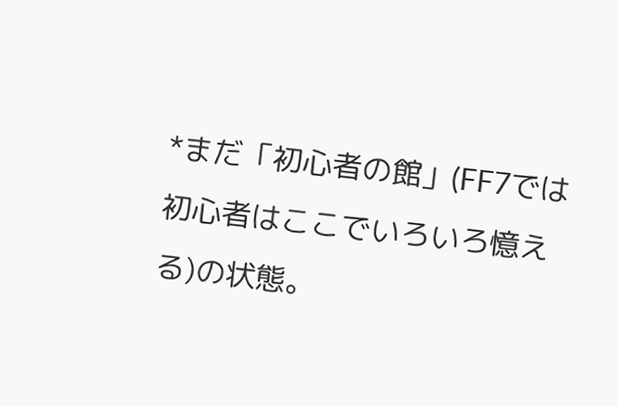*まだ「初心者の館」(FF7では初心者はここでいろいろ憶える)の状態。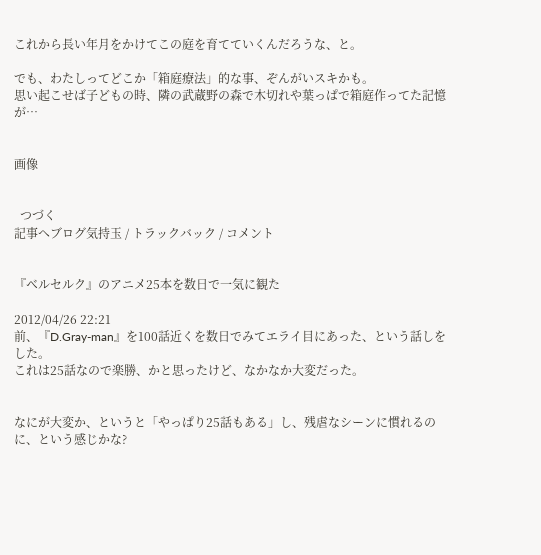これから長い年月をかけてこの庭を育てていくんだろうな、と。

でも、わたしってどこか「箱庭療法」的な事、ぞんがいスキかも。
思い起こせば子どもの時、隣の武蔵野の森で木切れや葉っぱで箱庭作ってた記憶が…


画像


  つづく
記事へブログ気持玉 / トラックバック / コメント


『ベルセルク』のアニメ25本を数日で一気に観た

2012/04/26 22:21
前、『D.Gray-man』を100話近くを数日でみてエライ目にあった、という話しをした。
これは25話なので楽勝、かと思ったけど、なかなか大変だった。


なにが大変か、というと「やっぱり25話もある」し、残虐なシーンに慣れるのに、という感じかな?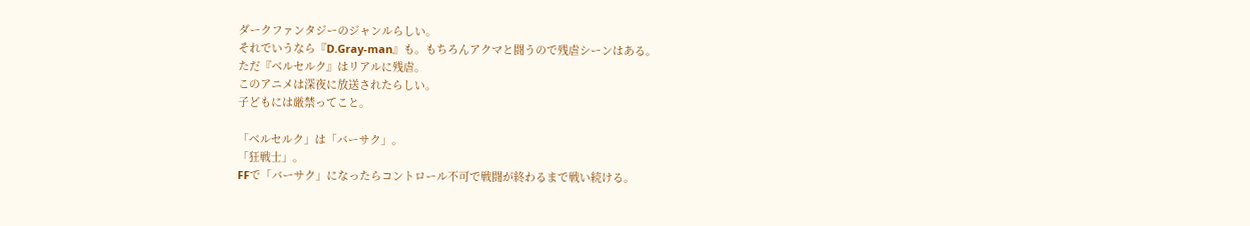ダークファンタジーのジャンルらしい。
それでいうなら『D.Gray-man』も。もちろんアクマと闘うので残虐シーンはある。
ただ『ベルセルク』はリアルに残虐。
このアニメは深夜に放送されたらしい。
子どもには厳禁ってこと。

「ベルセルク」は「バーサク」。
「狂戦士」。
FFで「バーサク」になったらコントロール不可で戦闘が終わるまで戦い続ける。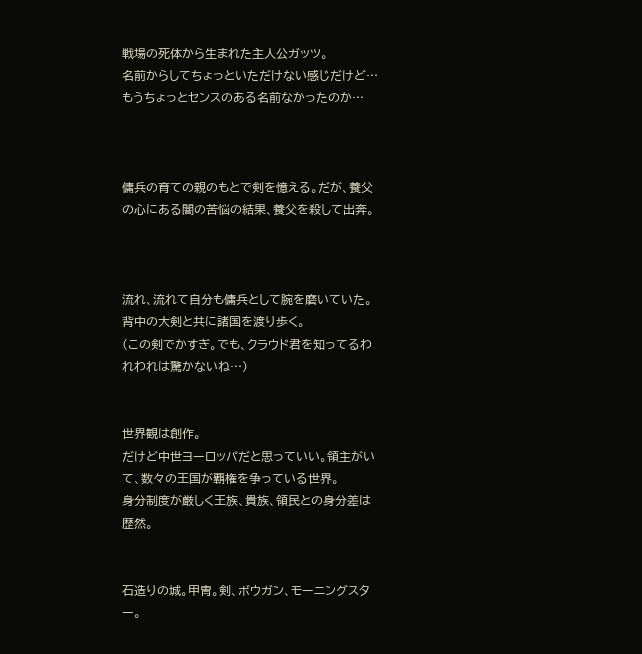戦場の死体から生まれた主人公ガッツ。
名前からしてちょっといただけない感じだけど…
もうちょっとセンスのある名前なかったのか…



傭兵の育ての親のもとで剣を憶える。だが、養父の心にある闇の苦悩の結果、養父を殺して出奔。



流れ、流れて自分も傭兵として腕を磨いていた。
背中の大剣と共に諸国を渡り歩く。
(この剣でかすぎ。でも、クラウド君を知ってるわれわれは驚かないね…)


世界観は創作。
だけど中世ヨーロッパだと思っていい。領主がいて、数々の王国が覇権を争っている世界。
身分制度が厳しく王族、貴族、領民との身分差は歴然。


石造りの城。甲冑。剣、ボウガン、モーニングスター。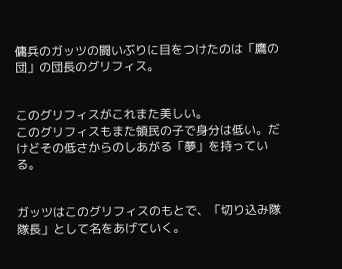傭兵のガッツの闘いぶりに目をつけたのは「鷹の団」の団長のグリフィス。


このグリフィスがこれまた美しい。
このグリフィスもまた領民の子で身分は低い。だけどその低さからのしあがる「夢」を持っている。


ガッツはこのグリフィスのもとで、「切り込み隊隊長」として名をあげていく。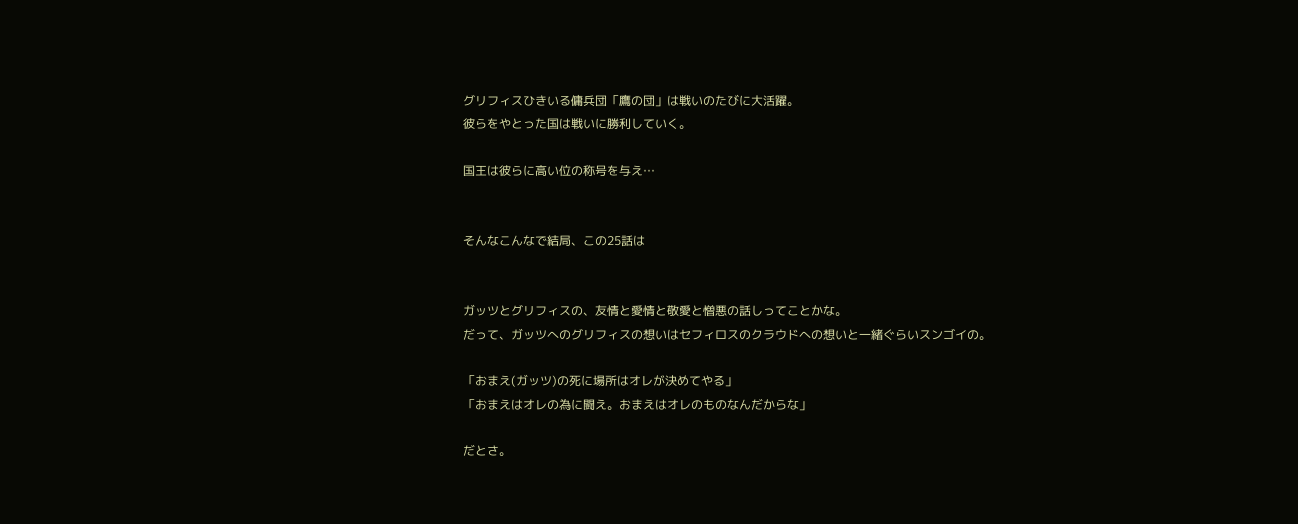グリフィスひきいる傭兵団「鷹の団」は戦いのたびに大活躍。
彼らをやとった国は戦いに勝利していく。

国王は彼らに高い位の称号を与え…


そんなこんなで結局、この25話は


ガッツとグリフィスの、友情と愛情と敬愛と憎悪の話しってことかな。
だって、ガッツへのグリフィスの想いはセフィロスのクラウドへの想いと一緒ぐらいスンゴイの。

「おまえ(ガッツ)の死に場所はオレが決めてやる」
「おまえはオレの為に闘え。おまえはオレのものなんだからな」

だとさ。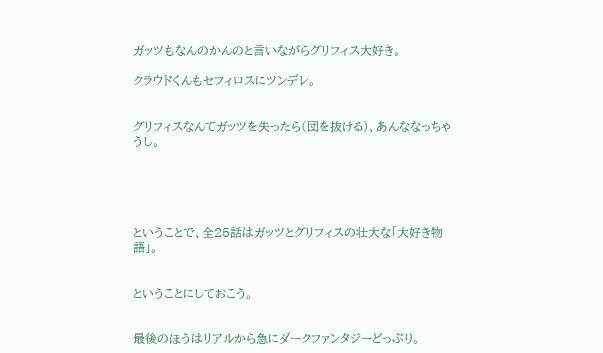ガッツもなんのかんのと言いながらグリフィス大好き。

クラウドくんもセフィロスにツンデレ。


グリフィスなんてガッツを失ったら(団を抜ける)、あんななっちゃうし。





ということで、全25話はガッツとグリフィスの壮大な「大好き物語」。


ということにしておこう。


最後のほうはリアルから急にダークファンタジーどっぷり。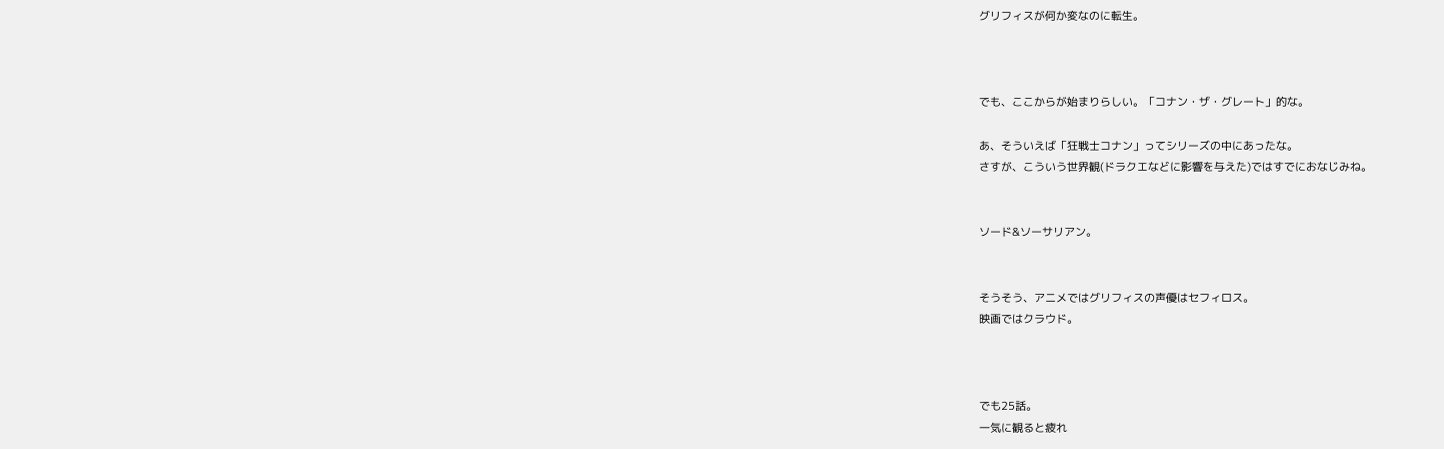グリフィスが何か変なのに転生。



でも、ここからが始まりらしい。「コナン・ザ・グレート」的な。

あ、そういえば「狂戦士コナン」ってシリーズの中にあったな。
さすが、こういう世界観(ドラクエなどに影響を与えた)ではすでにおなじみね。


ソード&ソーサリアン。


そうそう、アニメではグリフィスの声優はセフィロス。
映画ではクラウド。



でも25話。
一気に観ると疲れ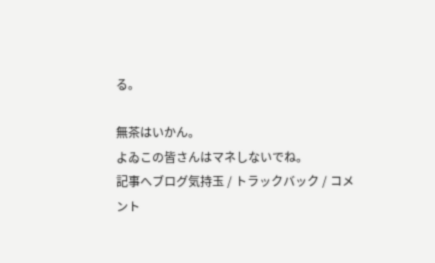る。

無茶はいかん。
よゐこの皆さんはマネしないでね。
記事へブログ気持玉 / トラックバック / コメント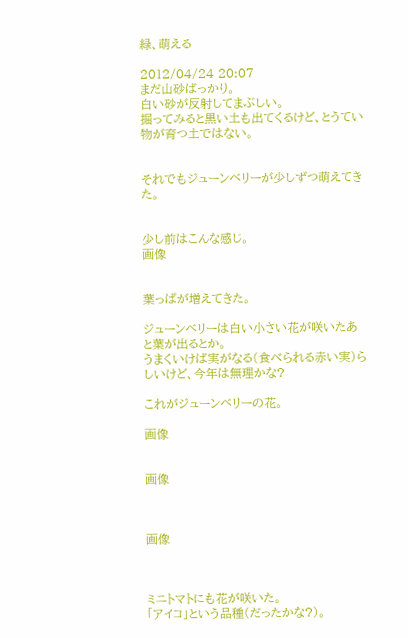緑、萌える

2012/04/24 20:07
まだ山砂ばっかり。
白い砂が反射してまぶしい。
掘ってみると黒い土も出てくるけど、とうてい物が育つ土ではない。


それでもジューンベリーが少しずつ萌えてきた。


少し前はこんな感じ。
画像


葉っぱが増えてきた。

ジューンベリーは白い小さい花が咲いたあと葉が出るとか。
うまくいけば実がなる(食べられる赤い実)らしいけど、今年は無理かな?

これがジューンベリーの花。

画像


画像



画像



ミニトマトにも花が咲いた。
「アイコ」という品種(だったかな?)。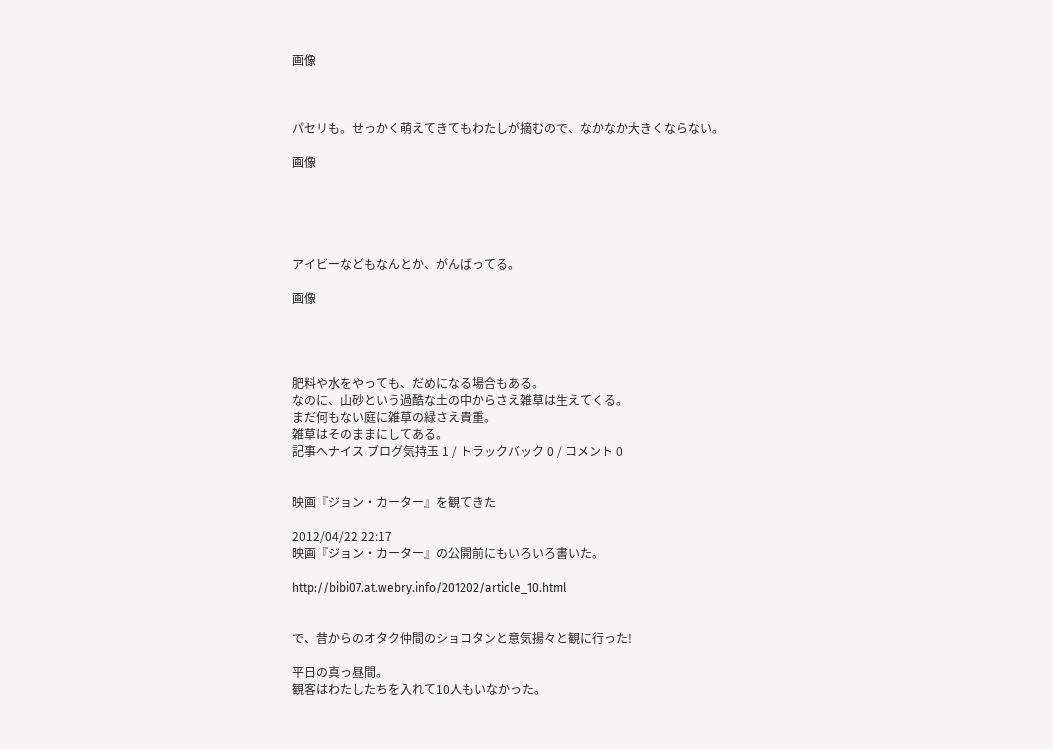画像



パセリも。せっかく萌えてきてもわたしが摘むので、なかなか大きくならない。

画像





アイビーなどもなんとか、がんばってる。

画像




肥料や水をやっても、だめになる場合もある。
なのに、山砂という過酷な土の中からさえ雑草は生えてくる。
まだ何もない庭に雑草の緑さえ貴重。
雑草はそのままにしてある。
記事へナイス ブログ気持玉 1 / トラックバック 0 / コメント 0


映画『ジョン・カーター』を観てきた

2012/04/22 22:17
映画『ジョン・カーター』の公開前にもいろいろ書いた。

http://bibi07.at.webry.info/201202/article_10.html


で、昔からのオタク仲間のショコタンと意気揚々と観に行った!

平日の真っ昼間。
観客はわたしたちを入れて10人もいなかった。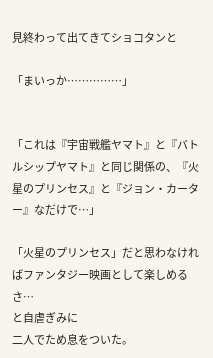見終わって出てきてショコタンと

「まいっか……………」


「これは『宇宙戦艦ヤマト』と『バトルシップヤマト』と同じ関係の、『火星のプリンセス』と『ジョン・カーター』なだけで…」

「火星のプリンセス」だと思わなければファンタジー映画として楽しめるさ…
と自虐ぎみに
二人でため息をついた。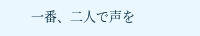一番、二人で声を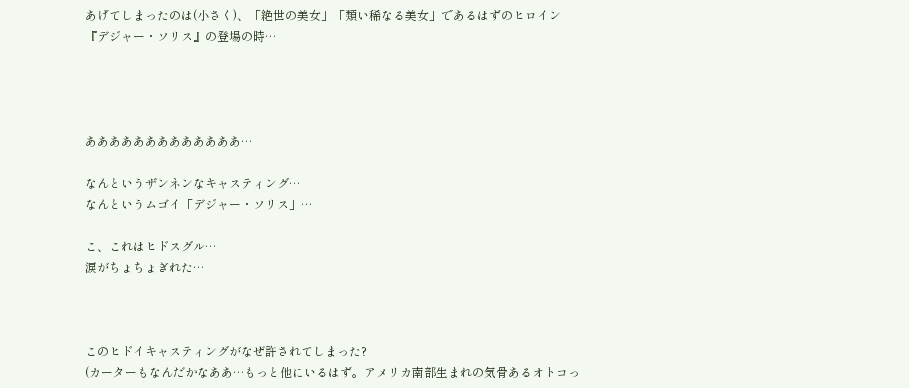あげてしまったのは(小さく)、「絶世の美女」「類い稀なる美女」であるはずのヒロイン『デジャー・ソリス』の登場の時…




あああああああああああああ…

なんというザンネンなキャスティング…
なんというムゴイ「デジャー・ソリス」…

こ、これはヒドスグル…
涙がちょちょぎれた…



このヒドイキャスティングがなぜ許されてしまった?
(カーターもなんだかなああ…もっと他にいるはず。アメリカ南部生まれの気骨あるオトコっ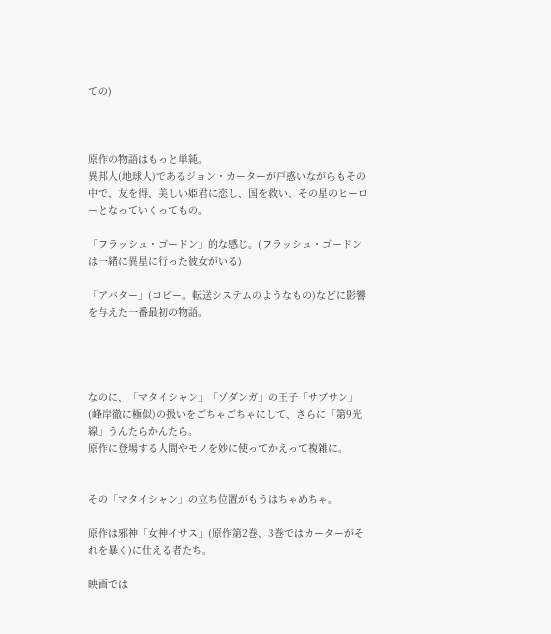ての)



原作の物語はもっと単純。
異邦人(地球人)であるジョン・カーターが戸惑いながらもその中で、友を得、美しい姫君に恋し、国を救い、その星のヒーローとなっていくってもの。

「フラッシュ・ゴードン」的な感じ。(フラッシュ・ゴードンは一緒に異星に行った彼女がいる)

「アバター」(コピー。転送システムのようなもの)などに影響を与えた一番最初の物語。




なのに、「マタイシャン」「ゾダンガ」の王子「サブサン」(峰岸徹に極似)の扱いをごちゃごちゃにして、さらに「第9光線」うんたらかんたら。
原作に登場する人間やモノを妙に使ってかえって複雑に。


その「マタイシャン」の立ち位置がもうはちゃめちゃ。

原作は邪神「女神イサス」(原作第2巻、3巻ではカーターがそれを暴く)に仕える者たち。

映画では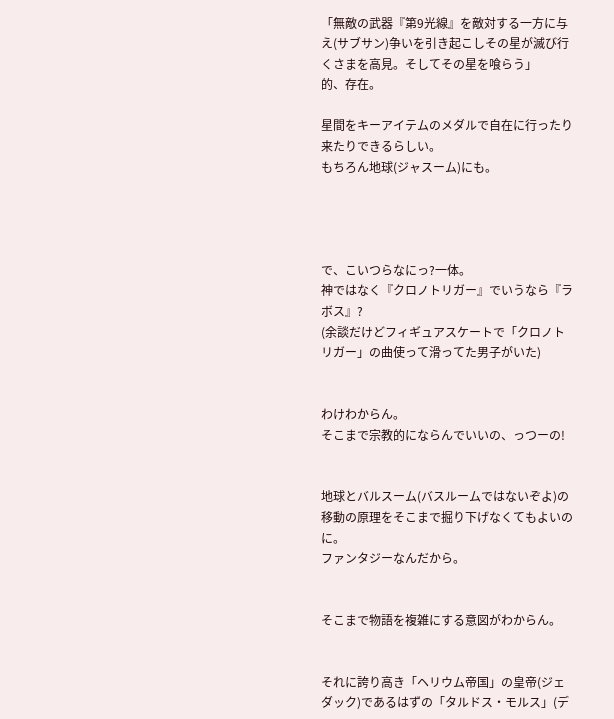「無敵の武器『第9光線』を敵対する一方に与え(サブサン)争いを引き起こしその星が滅び行くさまを高見。そしてその星を喰らう」
的、存在。

星間をキーアイテムのメダルで自在に行ったり来たりできるらしい。
もちろん地球(ジャスーム)にも。




で、こいつらなにっ?一体。
神ではなく『クロノトリガー』でいうなら『ラボス』?
(余談だけどフィギュアスケートで「クロノトリガー」の曲使って滑ってた男子がいた)


わけわからん。
そこまで宗教的にならんでいいの、っつーの!


地球とバルスーム(バスルームではないぞよ)の移動の原理をそこまで掘り下げなくてもよいのに。
ファンタジーなんだから。


そこまで物語を複雑にする意図がわからん。


それに誇り高き「ヘリウム帝国」の皇帝(ジェダック)であるはずの「タルドス・モルス」(デ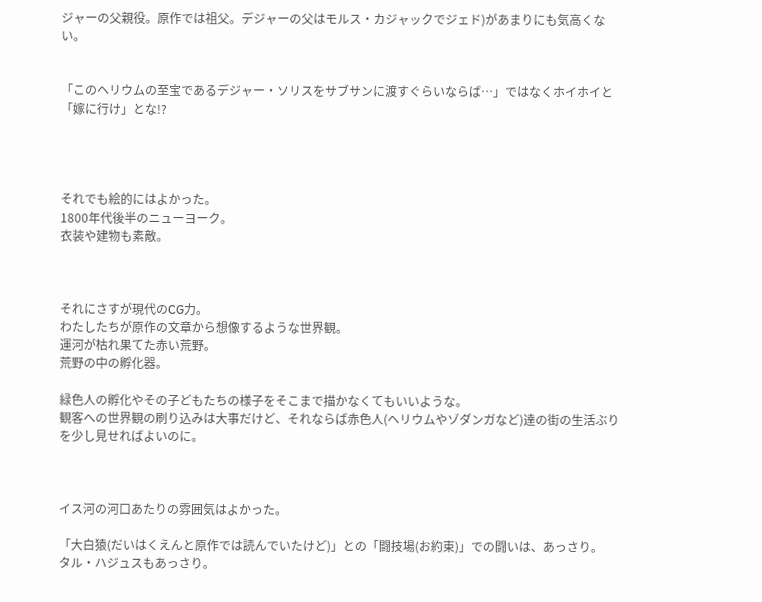ジャーの父親役。原作では祖父。デジャーの父はモルス・カジャックでジェド)があまりにも気高くない。


「このヘリウムの至宝であるデジャー・ソリスをサブサンに渡すぐらいならば…」ではなくホイホイと「嫁に行け」とな!?




それでも絵的にはよかった。
1800年代後半のニューヨーク。
衣装や建物も素敵。



それにさすが現代のCG力。
わたしたちが原作の文章から想像するような世界観。
運河が枯れ果てた赤い荒野。
荒野の中の孵化器。

緑色人の孵化やその子どもたちの様子をそこまで描かなくてもいいような。
観客への世界観の刷り込みは大事だけど、それならば赤色人(ヘリウムやゾダンガなど)達の街の生活ぶりを少し見せればよいのに。



イス河の河口あたりの雰囲気はよかった。

「大白猿(だいはくえんと原作では読んでいたけど)」との「闘技場(お約束)」での闘いは、あっさり。
タル・ハジュスもあっさり。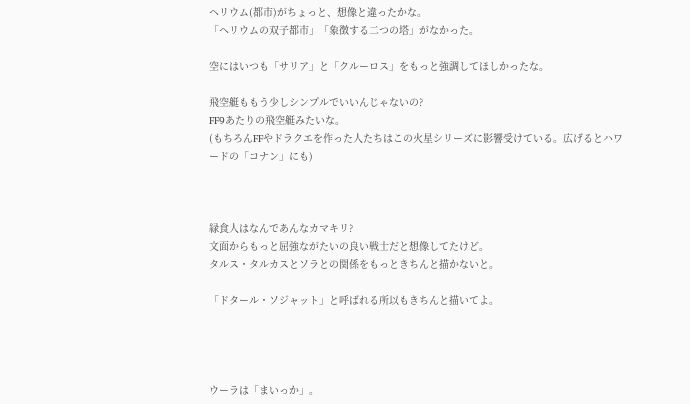ヘリウム(都市)がちょっと、想像と違ったかな。
「ヘリウムの双子都市」「象徴する二つの塔」がなかった。

空にはいつも「サリア」と「クルーロス」をもっと強調してほしかったな。

飛空艇ももう少しシンプルでいいんじゃないの?
FF9あたりの飛空艇みたいな。
(もちろんFFやドラクエを作った人たちはこの火星シリーズに影響受けている。広げるとハワードの「コナン」にも)



緑食人はなんであんなカマキリ?
文面からもっと屈強ながたいの良い戦士だと想像してたけど。
タルス・タルカスとソラとの関係をもっときちんと描かないと。

「ドタール・ソジャット」と呼ばれる所以もきちんと描いてよ。




ウーラは「まいっか」。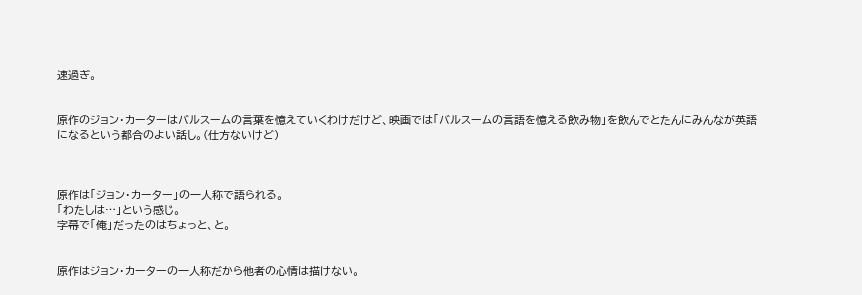速過ぎ。


原作のジョン・カーターはバルスームの言葉を憶えていくわけだけど、映画では「バルスームの言語を憶える飲み物」を飲んでとたんにみんなが英語になるという都合のよい話し。(仕方ないけど)



原作は「ジョン・カーター」の一人称で語られる。
「わたしは…」という感じ。
字幕で「俺」だったのはちょっと、と。


原作はジョン・カーターの一人称だから他者の心情は描けない。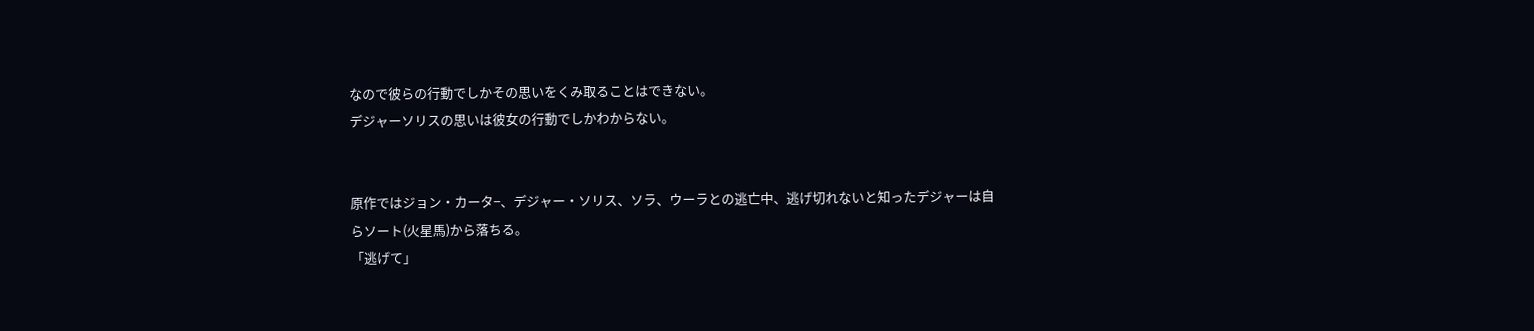なので彼らの行動でしかその思いをくみ取ることはできない。
デジャーソリスの思いは彼女の行動でしかわからない。


原作ではジョン・カータ−、デジャー・ソリス、ソラ、ウーラとの逃亡中、逃げ切れないと知ったデジャーは自らソート(火星馬)から落ちる。
「逃げて」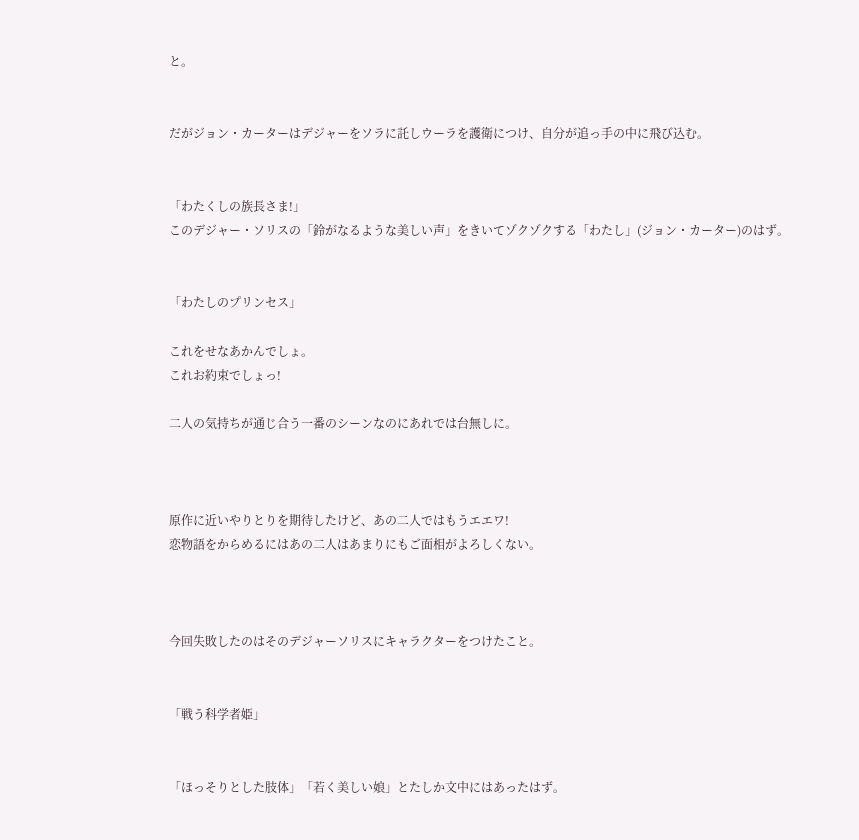と。


だがジョン・カーターはデジャーをソラに託しウーラを護衛につけ、自分が追っ手の中に飛び込む。


「わたくしの族長さま!」
このデジャー・ソリスの「鈴がなるような美しい声」をきいてゾクゾクする「わたし」(ジョン・カーター)のはず。


「わたしのプリンセス」

これをせなあかんでしょ。
これお約束でしょっ!

二人の気持ちが通じ合う一番のシーンなのにあれでは台無しに。



原作に近いやりとりを期待したけど、あの二人ではもうエエワ!
恋物語をからめるにはあの二人はあまりにもご面相がよろしくない。



今回失敗したのはそのデジャーソリスにキャラクターをつけたこと。


「戦う科学者姫」


「ほっそりとした肢体」「若く美しい娘」とたしか文中にはあったはず。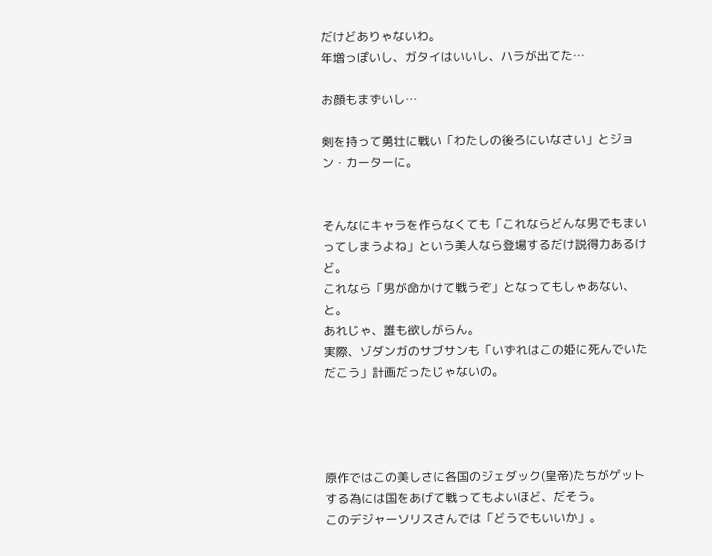だけどありゃないわ。
年増っぽいし、ガタイはいいし、ハラが出てた…

お顔もまずいし…

剣を持って勇壮に戦い「わたしの後ろにいなさい」とジョン・カーターに。


そんなにキャラを作らなくても「これならどんな男でもまいってしまうよね」という美人なら登場するだけ説得力あるけど。
これなら「男が命かけて戦うぞ」となってもしゃあない、と。
あれじゃ、誰も欲しがらん。
実際、ゾダンガのサブサンも「いずれはこの姫に死んでいただこう」計画だったじゃないの。




原作ではこの美しさに各国のジェダック(皇帝)たちがゲットする為には国をあげて戦ってもよいほど、だそう。
このデジャーソリスさんでは「どうでもいいか」。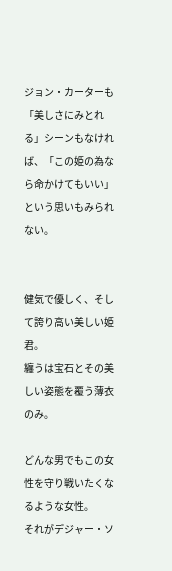ジョン・カーターも「美しさにみとれる」シーンもなければ、「この姫の為なら命かけてもいい」という思いもみられない。


健気で優しく、そして誇り高い美しい姫君。
纏うは宝石とその美しい姿態を覆う薄衣のみ。

どんな男でもこの女性を守り戦いたくなるような女性。
それがデジャー・ソ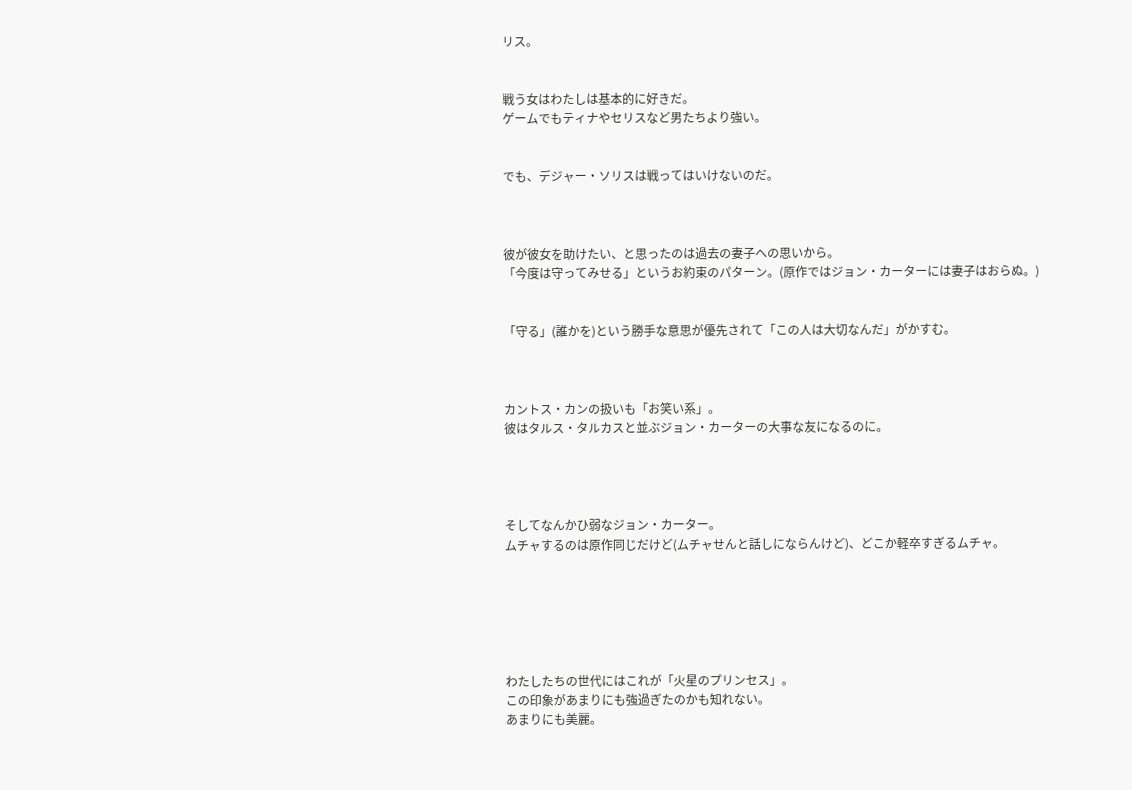リス。


戦う女はわたしは基本的に好きだ。
ゲームでもティナやセリスなど男たちより強い。


でも、デジャー・ソリスは戦ってはいけないのだ。



彼が彼女を助けたい、と思ったのは過去の妻子への思いから。
「今度は守ってみせる」というお約束のパターン。(原作ではジョン・カーターには妻子はおらぬ。)


「守る」(誰かを)という勝手な意思が優先されて「この人は大切なんだ」がかすむ。



カントス・カンの扱いも「お笑い系」。
彼はタルス・タルカスと並ぶジョン・カーターの大事な友になるのに。




そしてなんかひ弱なジョン・カーター。
ムチャするのは原作同じだけど(ムチャせんと話しにならんけど)、どこか軽卒すぎるムチャ。






わたしたちの世代にはこれが「火星のプリンセス」。
この印象があまりにも強過ぎたのかも知れない。
あまりにも美麗。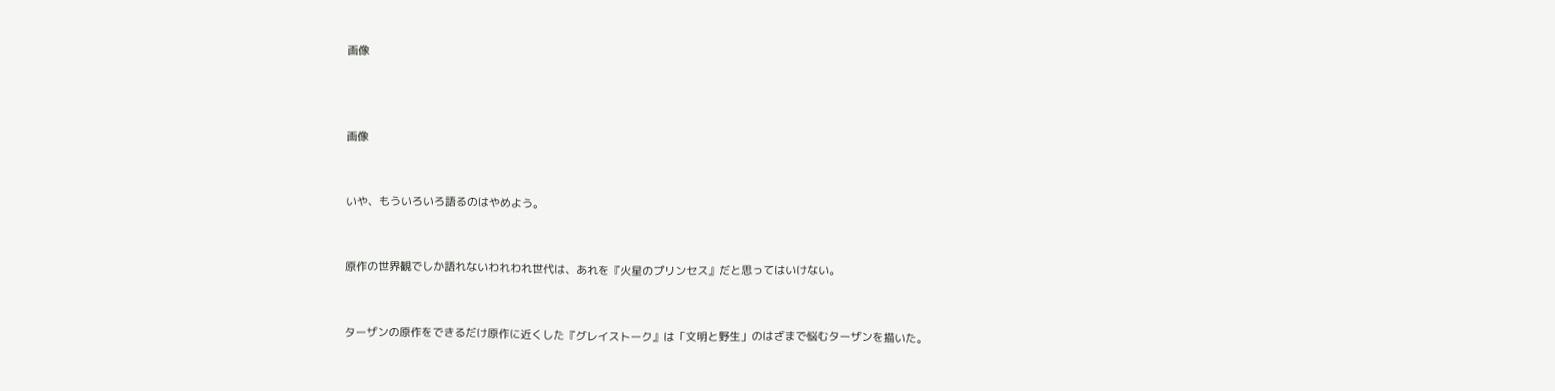画像



画像


いや、もういろいろ語るのはやめよう。


原作の世界観でしか語れないわれわれ世代は、あれを『火星のプリンセス』だと思ってはいけない。


ターザンの原作をできるだけ原作に近くした『グレイストーク』は「文明と野生」のはざまで悩むターザンを描いた。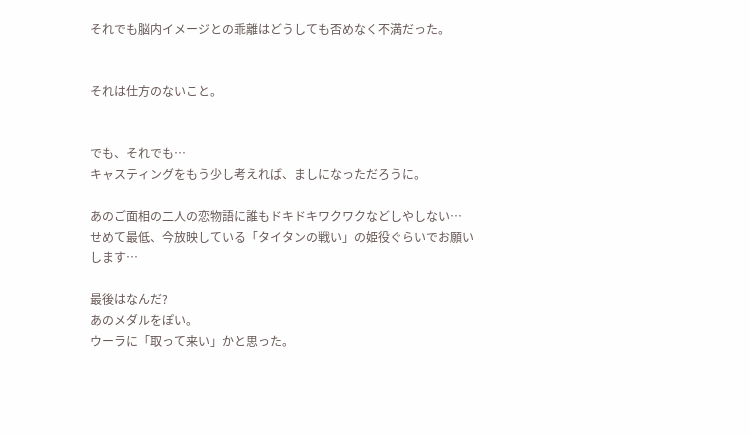それでも脳内イメージとの乖離はどうしても否めなく不満だった。


それは仕方のないこと。


でも、それでも…
キャスティングをもう少し考えれば、ましになっただろうに。

あのご面相の二人の恋物語に誰もドキドキワクワクなどしやしない…
せめて最低、今放映している「タイタンの戦い」の姫役ぐらいでお願いします…

最後はなんだ?
あのメダルをぽい。
ウーラに「取って来い」かと思った。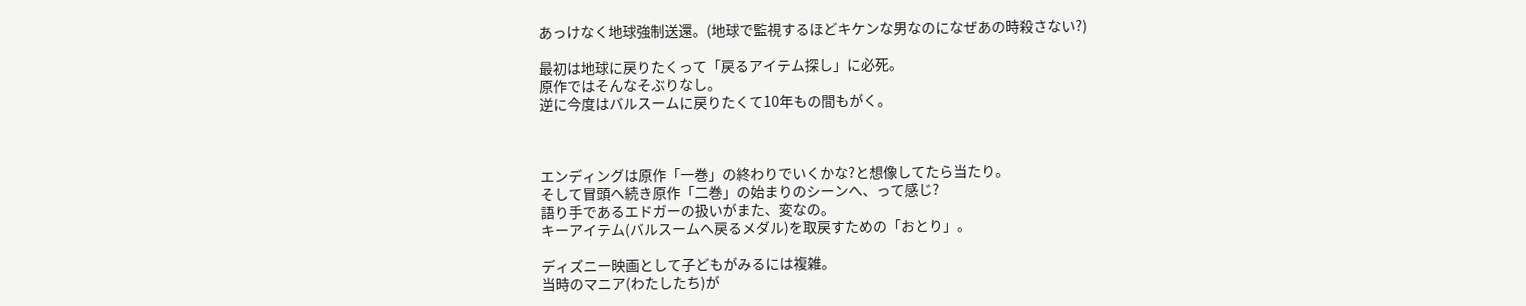あっけなく地球強制送還。(地球で監視するほどキケンな男なのになぜあの時殺さない?)

最初は地球に戻りたくって「戻るアイテム探し」に必死。
原作ではそんなそぶりなし。
逆に今度はバルスームに戻りたくて10年もの間もがく。



エンディングは原作「一巻」の終わりでいくかな?と想像してたら当たり。
そして冒頭へ続き原作「二巻」の始まりのシーンへ、って感じ?
語り手であるエドガーの扱いがまた、変なの。
キーアイテム(バルスームへ戻るメダル)を取戻すための「おとり」。

ディズニー映画として子どもがみるには複雑。
当時のマニア(わたしたち)が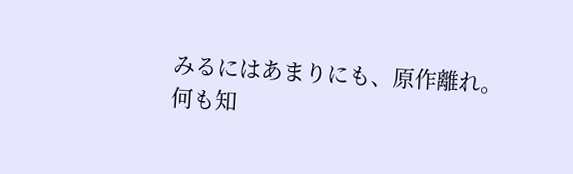みるにはあまりにも、原作離れ。
何も知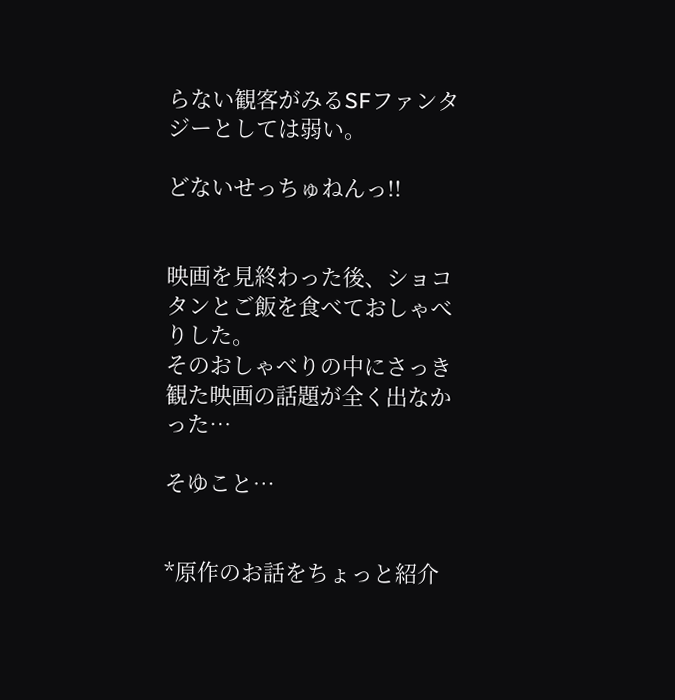らない観客がみるSFファンタジーとしては弱い。

どないせっちゅねんっ!!


映画を見終わった後、ショコタンとご飯を食べておしゃべりした。
そのおしゃべりの中にさっき観た映画の話題が全く出なかった…

そゆこと…


*原作のお話をちょっと紹介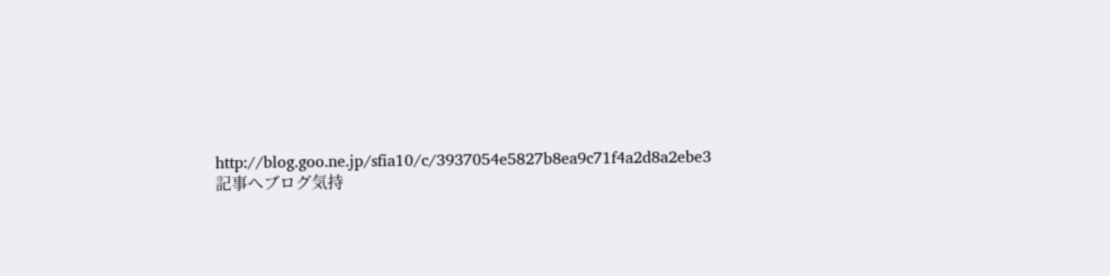http://blog.goo.ne.jp/sfia10/c/3937054e5827b8ea9c71f4a2d8a2ebe3
記事へブログ気持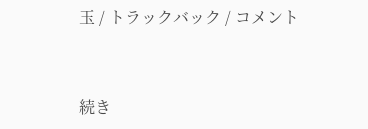玉 / トラックバック / コメント


続き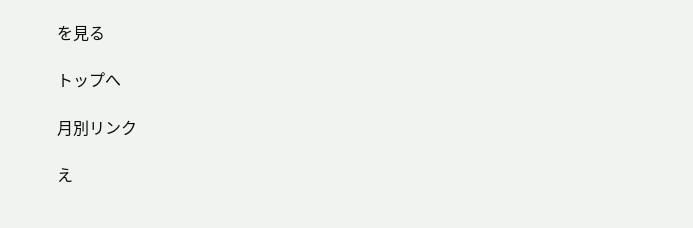を見る

トップへ

月別リンク

え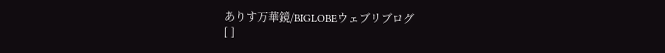ありす万華鏡/BIGLOBEウェブリブログ
[ ]